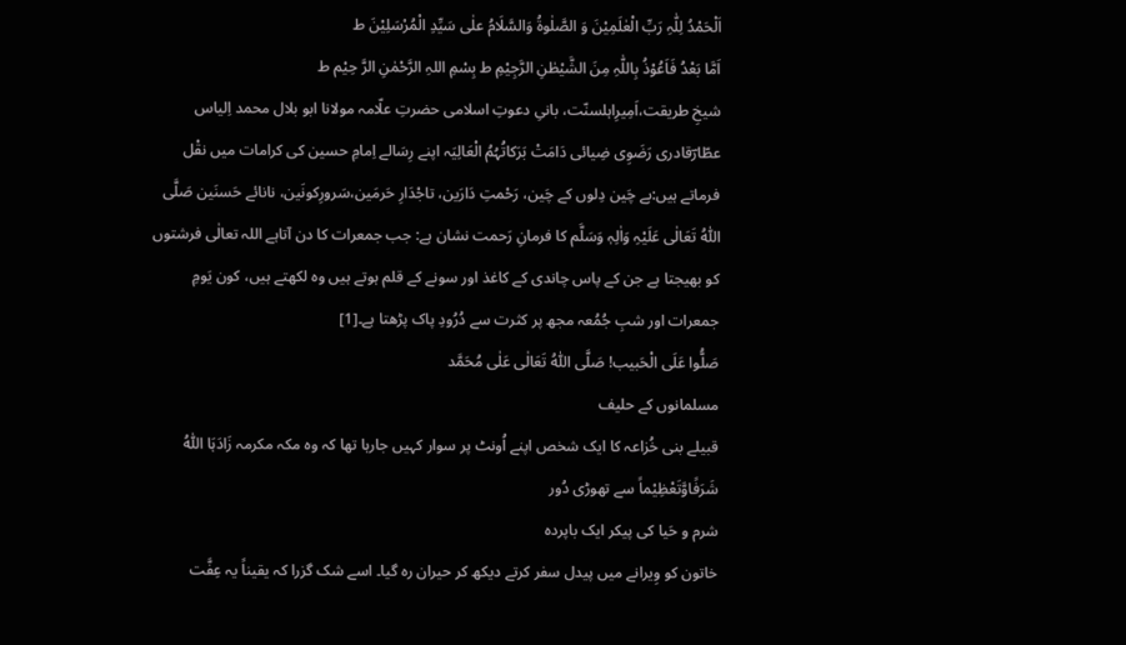اَلْحَمْدُ لِلّٰہِ رَبِّ الْعٰلَمِیْنَ وَ الصَّلٰوۃُ وَالسَّلَامُ علٰی سَیِّدِ الْمُرْسَلِیْنَ ط
اَمَّا بَعْدُ فَاَعُوْذُ بِاللّٰہِ مِنَ الشَّیْطٰنِ الرَّجِیْمِ ط بِسْمِ اللہِ الرَّحْمٰنِ الرَّ حِیْم ط
شیخِ طریقت،اَمِیرِاہلسنّت، بانیِ دعوتِ اسلامی حضرتِ علّامہ مولانا ابو بلال محمد اِلیاس عطّارؔقادری رَضَوِی ضِیائی دَامَتْ بَرَکاتُہُمُ الْعَالِیَہ اپنے رِسَالے اِمامِ حسین کی کرامات میں نقْل فرماتے ہیں:بے چَین دِلوں کے چَین، رَحْمتِ دَارَین، تاجْدَارِ حَرمَین،سَرورِکونَین، نانائے حَسنَین صَلَّی اللّٰہُ تَعَالٰی عَلَیْہِ وَاٰلِہٖ وَسَلَّم کا فرمانِ رَحمت نشان ہے: جب جمعرات کا دن آتاہے اللہ تعالٰی فرشتوں کو بھیجتا ہے جن کے پاس چاندی کے کاغذ اور سونے کے قلم ہوتے ہیں وہ لکھتے ہیں، کون یَومِ جمعرات اور شبِ جُمُعہ مجھ پر کثرت سے دُرُودِ پاک پڑھتا ہے۔[1]
صَلُّوا عَلَی الْحَبیب! صَلَّی اللّٰہُ تَعَالٰی عَلٰی مُحَمَّد
مسلمانوں کے حلیف
قبیلے بنی خُزاعہ کا ایک شخص اپنے اُونٹ پر سوار کہیں جارہا تھا کہ وہ مکہ مکرمہ زَادَہَا اللّٰہُ شَرَفًاوَّتَعْظِیْماً سے تھوڑی دُور
شرم و حَیا کی پیکر ایک باپردہ
خاتون کو وِیرانے میں پیدل سفر کرتے دیکھ کر حیران رہ گیا۔ اسے شک گزرا کہ یقیناً یہ عِفَّت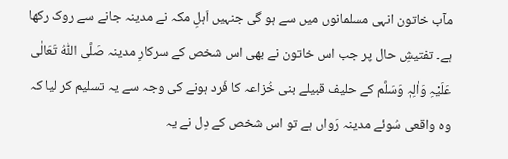مآب خاتون انہی مسلمانوں میں سے ہو گی جنہیں اَہلِ مکہ نے مدینہ جانے سے روک رکھا ہے۔ تفتیشِ حال پر جب اس خاتون نے بھی اس شخص کے سرکارِ مدینہ صَلَّی اللّٰہُ تَعَالٰی عَلَیْہِ وَاٰلِہٖ وَسَلَّم کے حلیف قبیلے بنی خُزاعہ کا فَرد ہونے کی وجہ سے یہ تسلیم کر لیا کہ وہ واقعی سُوئے مدینہ رَواں ہے تو اس شخص کے دِل نے یہ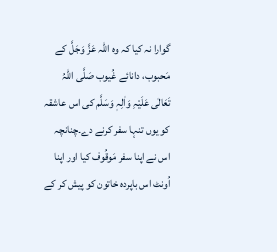گوارا نہ کیا کہ وہ اللہ عَزَّ وَجَلَّ کے مَحبوب، دانائے غُیوب صَلَّی اللّٰہُ تَعَالٰی عَلَیْہِ وَاٰلِہٖ وَسَلَّم کی اس عاشقہ کو یوں تنہا سفر کرنے دے۔چنانچہ اس نے اپنا سفر مَوقُوف کیا اور اپنا اُونٹ اس باپردہ خاتون کو پیش کر کے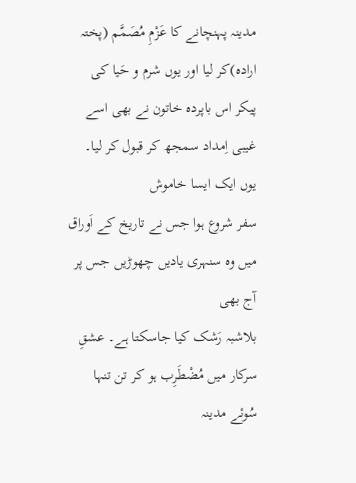مدینہ پہنچانے کا عَزْمِ مُصَمَّم (پختہ ارادہ)کر لیا اور یوں شرم و حَیا کی پیکر اس باپردہ خاتون نے بھی اسے غیبی اِمداد سمجھ کر قبول کر لیا۔
یوں ایک ایسا خاموش
سفر شروع ہوا جس نے تاریخ کے اَوراق میں وہ سنہری یادیں چھوڑیں جس پر آج بھی
بلاشبہ رَشک کیا جاسکتا ہے۔ عشقِ سرکار میں مُضْطَرِب ہو کر تن تنہا سُوئے مدینہ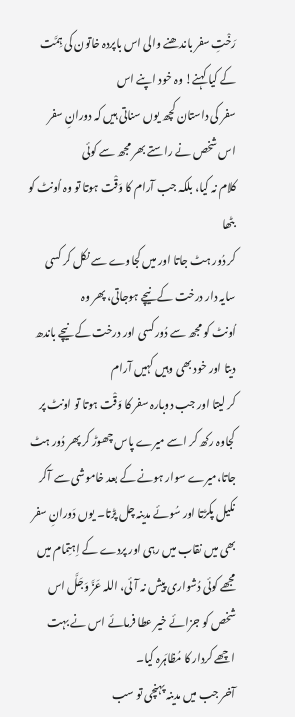رَخْتِ سفر باندھنے والی اس باپردہ خاتون کی ہِمَّت کے کیا کہنے! وہ خود اپنے اس
سفر کی داستان کچھ یوں سناتی ہیں کہ دورانِ سفر اس شخص نے راستے بھر مجھ سے کوئی
کلام نہ کیا، بلکہ جب آرام کا وَقْت ہوتا تو وہ اُونٹ کو بٹھا
کر دُور ہٹ جاتا اور میں کجاوے سے نکل کر کسی سایہ دار درخت کے نیچے ہوجاتی، پھر وہ
اُونٹ کو مجھ سے دُور کسی اور درخت کے نیچے باندھ دیتا اور خود بھی وہیں کہیں آرام
کر لیتا اور جب دوبارہ سفر کا وَقْت ہوتا تو اونٹ پر کجاوہ رکھ کر اسے میرے پاس چھوڑ کر پھر دُور ہٹ جاتا،میرے سوار ہونے کے بعد خاموشی سے آکر نکیل پکڑتا اور سُوئے مدینہ چل پڑتا۔ یوں دَورانِ سفر بھی میں نقاب میں رہی اور پردے کے اِہتِمام میں مجھے کوئی دُشواری پیش نہ آئی، اللہ عَزَّ وَجَلَّ اس شخص کو جزائے خیر عطا فرمائے اس نے بہت اچھے کردار کا مُظاہَرہ کیا۔
آخر جب میں مدینہ پہنچی تو سب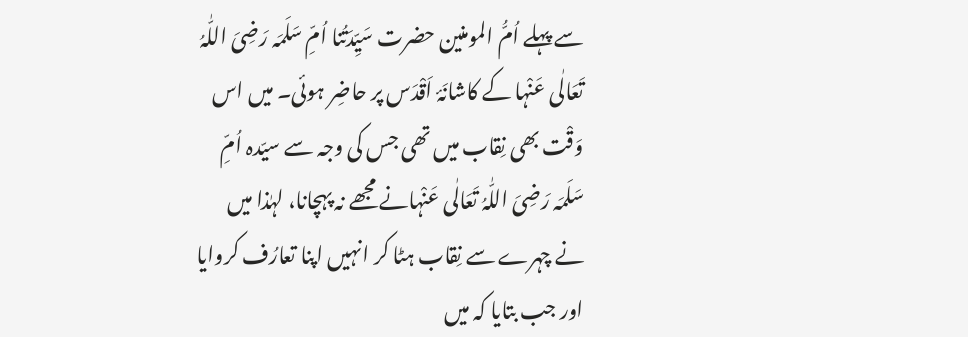سے پہلے اُمُّ المومنین حضرت سَیِّدَتُنا اُمِّ سَلَمَہ رَضِیَ اللّٰہُ تَعَالٰی عَنْہا کے کاشانَۂ اَقْدَس پر حاضِر ہوئی۔ میں اس وَقْت بھی نِقاب میں تھی جس کی وجہ سے سیّدہ اُمِّ سَلَمَہ رَضِیَ اللّٰہُ تَعَالٰی عَنْہانے مجھے نہ پہچانا، لہٰذا میں نے چہرے سے نِقاب ہٹا کر انہیں اپنا تعارُف کروایا اور جب بتایا کہ میں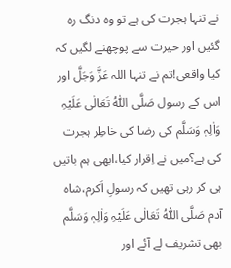نے تنہا ہجرت کی ہے تو وہ دنگ رہ گئیں اور حیرت سے پوچھنے لگیں کہ کیا واقعی!تم نے تنہا اللہ عَزَّ وَجَلَّ اور اس کے رسول صَلَّی اللّٰہُ تَعَالٰی عَلَیْہِ وَاٰلِہٖ وَسَلَّم کی رضا کی خاطِر ہجرت کی ہے؟میں نے اِقرار کیا،ابھی ہم باتیں ہی کر رہی تھیں کہ رسولِ اَکرم،شاہ آدم صَلَّی اللّٰہُ تَعَالٰی عَلَیْہِ وَاٰلِہٖ وَسَلَّم بھی تشریف لے آئے اور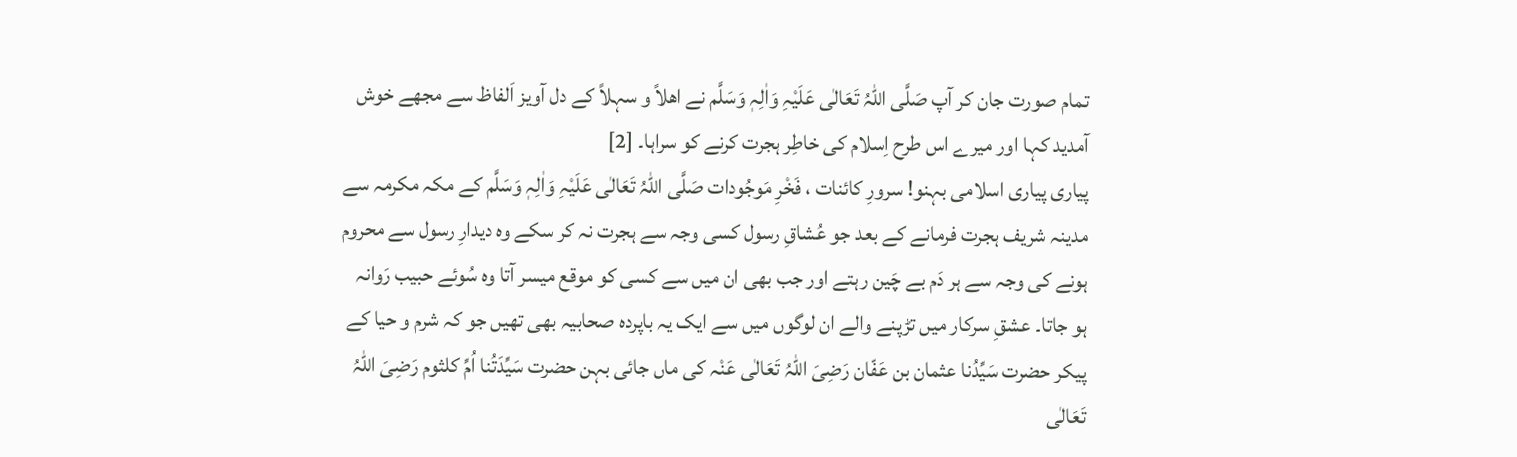تمام صورت جان کر آپ صَلَّی اللّٰہُ تَعَالٰی عَلَیْہِ وَاٰلِہٖ وَسَلَّم نے اھلاً و سہلاً کے دل آویز اَلفاظ سے مجھے خوش آمدید کہا اور میرے اس طرح اِسلام کی خاطِر ہجرت کرنے کو سراہا۔ [2]
پیاری پیاری اسلامی بہنو! سرورِ کائنات ، فَخْرِ مَوجُودات صَلَّی اللّٰہُ تَعَالٰی عَلَیْہِ وَاٰلِہٖ وَسَلَّم کے مکہ مکرمہ سے مدینہ شریف ہجرت فرمانے کے بعد جو عُشاقِ رسول کسی وجہ سے ہجرت نہ کر سکے وہ دیدارِ رسول سے محروم ہونے کی وجہ سے ہر دَم بے چَین رہتے اور جب بھی ان میں سے کسی کو موقع میسر آتا وہ سُوئے حبیب رَوانہ ہو جاتا۔ عشقِ سرکار میں تڑپنے والے ان لوگوں میں سے ایک یہ باپردہ صحابیہ بھی تھیں جو کہ شرم و حیا کے پیکر حضرت سَیِّدُنا عثمان بن عَفّان رَضِیَ اللّٰہُ تَعَالٰی عَنْہ کی ماں جائی بہن حضرت سَیِّدَتُنا اُمِّ کلثوم رَضِیَ اللّٰہُ تَعَالٰی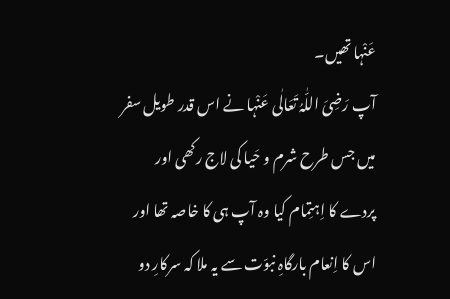عَنْہا تھیں۔
آپ رَضِیَ اللّٰہُ تَعَالٰی عَنْہا نے اس قدر طویل سفر میں جس طرح شرم و حَیا کی لاج رکھی اور پردے کا اِہتِمام کیا وہ آپ ہی کا خاصہ تھا اور اس کا اِنعام بارگاہِ نبوّت سے یہ ملا کہ سرکارِ دو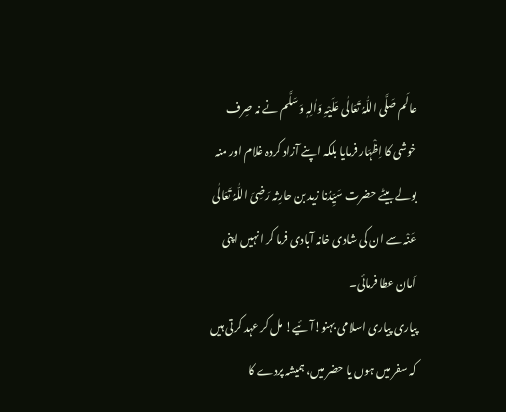عالَم صَلَّی اللّٰہُ تَعَالٰی عَلَیْہِ وَاٰلِہٖ وَسَلَّم نے نہ صِرف خوشی کا اِظْہَار فرمایا بلکہ اپنے آزاد کردہ غلام اور منہ بولے بیٹے حضرت سَیِّدُنا زید بن حارِثہ رَضِیَ اللّٰہُ تَعَالٰی عَنْہ سے ان کی شادی خانہ آبادی فرما کر انہیں اپنی اَمان عطا فرمائی۔
پیاری پیاری اسلامی بہنو!آئیے! مل کر عہد کرتی ہیں کہ سفر میں ہوں یا حضر میں، ہمیشہ پردے کا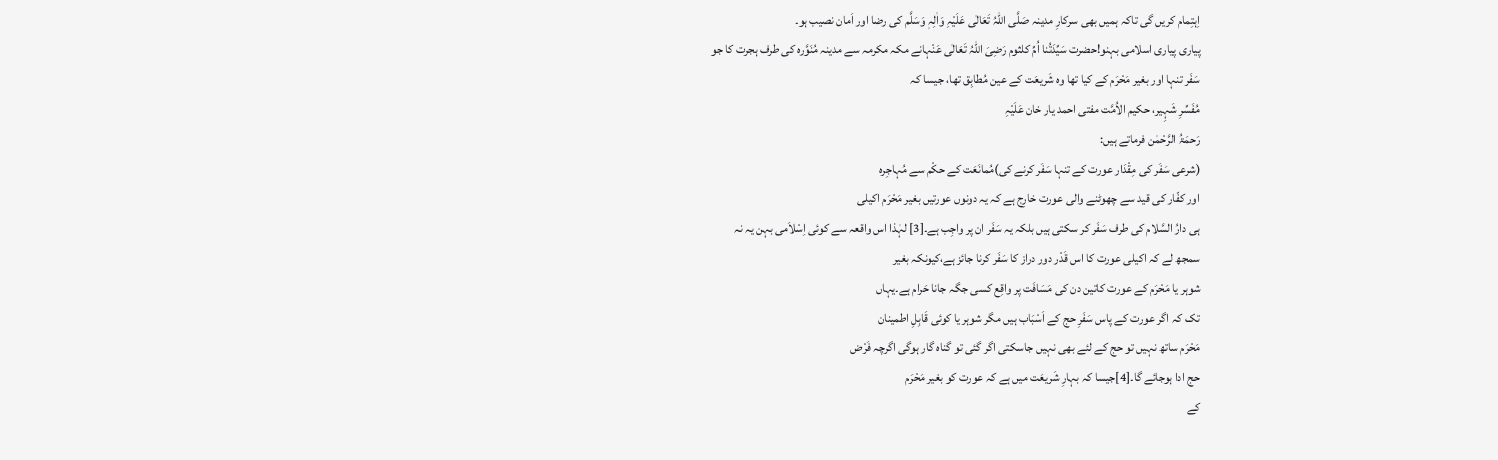اِہتِمام کریں گی تاکہ ہمیں بھی سرکارِ مدینہ صَلَّی اللّٰہُ تَعَالٰی عَلَیْہِ وَاٰلِہٖ وَسَلَّم کی رضا اور اَمان نصیب ہو۔
پیاری پیاری اسلامی بہنو!حضرت سَیِّدَتُنا اُمِّ کلثوم رَضِیَ اللّٰہُ تَعَالٰی عَنْہانے مکہ مکرمہ سے مدینہ مُنَوَّرہ کی طرف ہجرت کا جو
سَفَر تنہا اور بغیر مَحْرَم کے کیا تھا وہ شَریعَت کے عین مُطابِق تھا، جیسا کہ
مُفَسِّرِ شَہِیر، حکیم الاُمَّت مفتی احمد یار خان عَلَیْہِ
رَحمَۃُ الرَّحْمٰن فرماتے ہیں:
(شرعی سَفَر کی مِقْدَار عورت کے تنہا سَفَر کرنے کی)مُمانَعَت کے حکْم سے مُہاجِرہ
اور کفّار کی قید سے چھوٹنے والی عورت خارِج ہے کہ یہ دونوں عورتیں بغیر مَحْرَم اکیلی
ہی دارُ السَّلام کی طرف سَفَر کر سکتی ہیں بلکہ یہ سَفَر ان پر واجِب ہے۔[3] لہٰذا اس واقعہ سے کوئی اِسْلاَمی بہن یہ نہ
سمجھ لے کہ اکیلی عورت کا اس قَدْر دور دراز کا سَفَر کرنا جائز ہے،کیونکہ بغیر
شوہر یا مَحْرَم کے عورت کاتین دن کی مَسَافَت پر واقِع کسی جگہ جانا حَرام ہے۔یہاں
تک کہ اگر عورت کے پاس سَفَرِ حج کے اَسْبَاب ہیں مگر شوہر یا کوئی قَابِلِ اطمینان
مَحْرَم ساتھ نہیں تو حج کے لئے بھی نہیں جاسکتی اگر گئی تو گناہ گار ہوگی اگرچہ فَرْض
حج ادا ہوجائے گا۔[4]جیسا کہ بہارِ شَریعَت میں ہے کہ عورت کو بغیر مَحْرَم
کے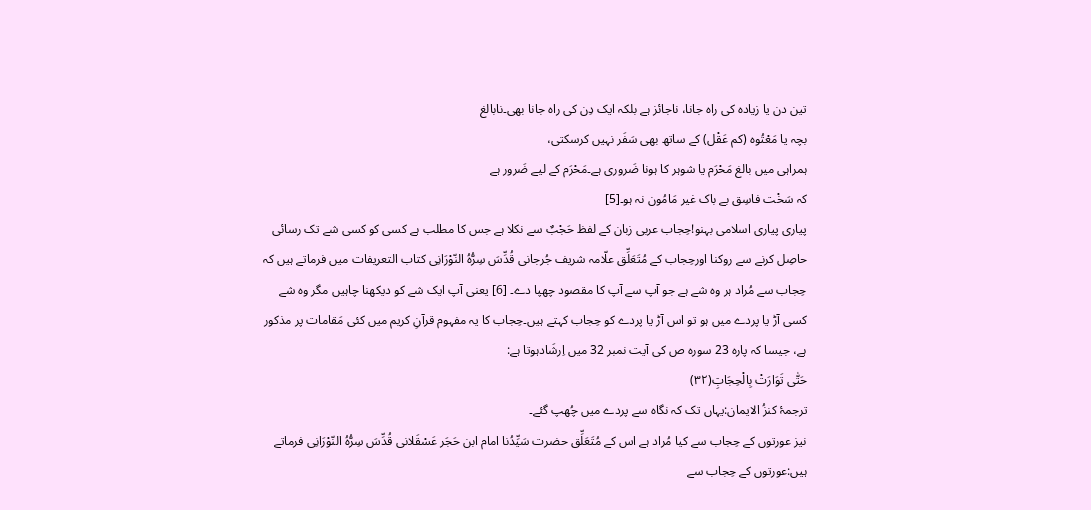تین دن یا زیادہ کی راہ جانا، ناجائز ہے بلکہ ایک دِن کی راہ جانا بھی۔نابالغ
بچہ یا مَعْتُوہ (کم عَقْل) کے ساتھ بھی سَفَر نہیں کرسکتی،
ہمراہی میں بالغ مَحْرَم یا شوہر کا ہونا ضَروری ہے۔مَحْرَم کے لیے ضَرور ہے
کہ سَخْت فاسِق بے باک غیر مَامُون نہ ہو۔[5]
پیاری پیاری اسلامی بہنو!حِجاب عربی زبان کے لفظ حَجْبٌ سے نکلا ہے جس کا مطلب ہے کسی کو کسی شے تک رسائی حاصِل کرنے سے روکنا اورحِجاب کے مُتَعَلِّق علّامہ شریف جُرجانی قُدِّسَ سِرُّہُ النّوْرَانِی کتاب التعریفات میں فرماتے ہیں کہ حِجاب سے مُراد ہر وہ شے ہے جو آپ سے آپ کا مقصود چھپا دے۔ [6] یعنی آپ ایک شے کو دیکھنا چاہیں مگر وہ شے کسی آڑ یا پردے میں ہو تو اس آڑ یا پردے کو حِجاب کہتے ہیں۔حِجاب کا یہ مفہوم قرآنِ کریم میں کئی مَقامات پر مذکور ہے، جیسا کہ پارہ 23 سورہ ص کی آیت نمبر 32 میں اِرشَادہوتا ہے:
حَتّٰى تَوَارَتْ بِالْحِجَابِٙ(۳۲)
ترجمۂ کنزُ الایمان:یہاں تک کہ نگاہ سے پردے میں چُھپ گئے۔
نیز عورتوں کے حِجاب سے کیا مُراد ہے اس کے مُتَعَلِّق حضرت سَیِّدُنا امام ابن حَجَر عَسْقَلانی قُدِّسَ سِرُّہُ النّوْرَانِی فرماتے ہیں:عورتوں کے حِجاب سے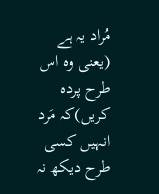مُراد یہ ہے (یعنی وہ اس طرح پردہ کریں)کہ مَرد انہیں کسی طرح دیکھ نہ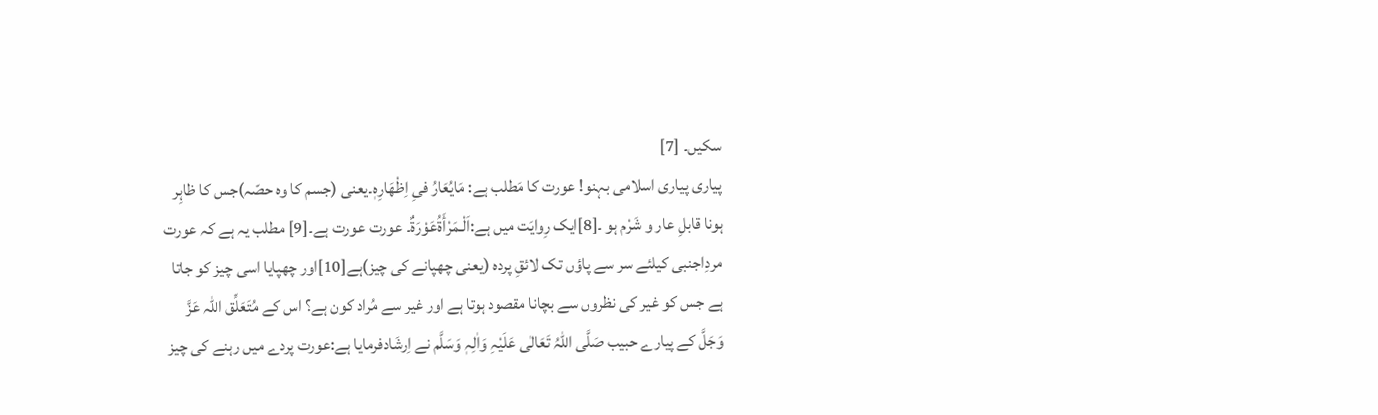سکیں۔ [7]
پیاری پیاری اسلامی بہنو! عورت کا مَطلب ہے: مَایُعَارُ فیِ اِظْهَارِہٖ۔یعنی (جسم کا وہ حصّہ)جس کا ظاہِر ہونا قابلِ عار و شَرْم ہو ۔[8]ایک رِوایَت میں ہے:اَلْـمَرْأَةُعَوْرَةٌ۔ عورت عورت ہے۔[9] مطلب یہ ہے کہ عورت مردِاجنبی کیلئے سر سے پاؤں تک لائقِ پردہ (یعنی چھپانے کی چیز)ہے[10]اور چھپایا اسی چیز کو جاتا ہے جس کو غیر کی نظروں سے بچانا مقصود ہوتا ہے اور غیر سے مُراد کون ہے؟ اس کے مُتَعَلِّق اللہ عَزَّ وَجَلَّ کے پیارے حبیب صَلَّی اللّٰہُ تَعَالٰی عَلَیْہِ وَاٰلِہٖ وَسَلَّم نے اِرشَادفرمایا ہے:عورت پردے میں رہنے کی چیز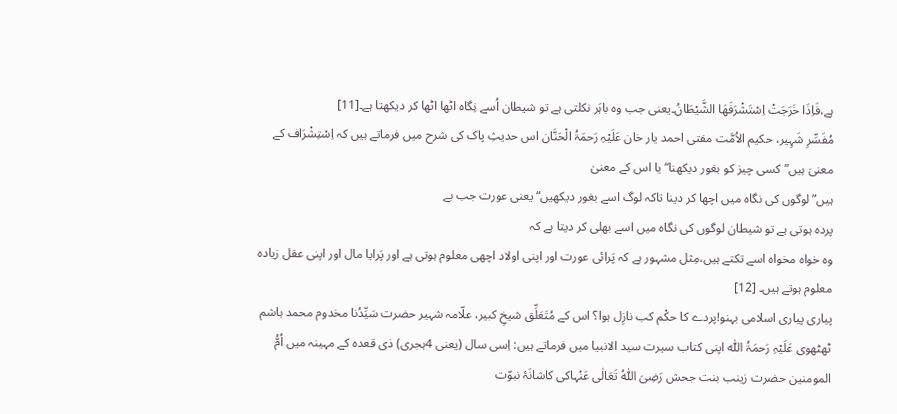ہے،فَاِذَا خَرَجَتْ اِسْتَشْرَفَھَا الشَّیْطَانُ۔یعنی جب وہ باہَر نکلتی ہے تو شیطان اُسے نِگاہ اٹھا اٹھا کر دیکھتا ہے۔[11]
مُفَسِّرِ شَہِیر، حکیم الاُمَّت مفتی احمد یار خان عَلَیْہِ رَحمَۃُ الْحَنَّان اس حدیثِ پاک کی شرح میں فرماتے ہیں کہ اِسْتِشْرَاف کے معنیٰ ہیں”کسی چیز کو بغور دیکھنا“ یا اس کے معنیٰ
ہیں”لوگوں کی نگاہ میں اچھا کر دینا تاکہ لوگ اسے بغور دیکھیں“یعنی عورت جب بے
پردہ ہوتی ہے تو شیطان لوگوں کی نگاہ میں اسے بھلی کر دیتا ہے کہ
وہ خواہ مخواہ اسے تکتے ہیں،مِثل مشہور ہے کہ پَرائی عورت اور اپنی اولاد اچھی معلوم ہوتی ہے اور پَرایا مال اور اپنی عقل زیادہ معلوم ہوتے ہیں۔ [12]
پیاری پیاری اسلامی بہنو!پردے کا حکْم کب نازِل ہوا؟ اس کے مُتَعَلِّق شیخِ کبیر، علّامہ شہیر حضرت سَیِّدُنا مخدوم محمد ہاشم ٹھٹھوی عَلَیْہِ رَحمَۃُ اللّٰہ اپنی کتاب سیرت سید الانبیا میں فرماتے ہیں: اِسی سال (یعنی 4ہجری) ذی قعدہ کے مہینہ میں اُمُّ المومنین حضرت زینب بنت جحش رَضِیَ اللّٰہُ تَعَالٰی عَنْہاکی کاشانَۂ نبوّت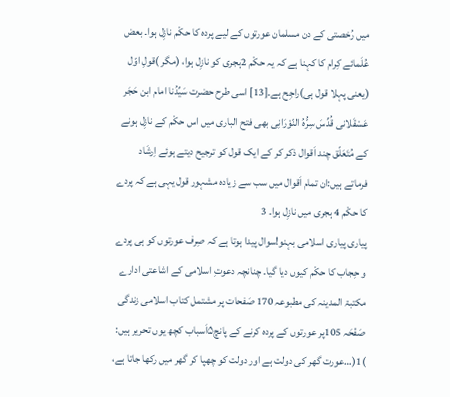میں رُخصتی کے دن مسلمان عورتوں کے لیے پردہ کا حکْم نازِل ہوا۔ بعض عُلَمائے کِرام کا کہنا ہے کہ یہ حکْم 2ہجری کو نازِل ہوا، (مگر )قولِ اوّل (یعنی پہلا قول ہی)راجِح ہے۔[13] اسی طرح حضرت سَیِّدُنا امام ابن حَجَر عَسْقَلانی قُدِّسَ سِرُّہُ النّوْرَانِی بھی فتح الباری میں اس حکْم کے نازِل ہونے کے مُتَعَلّق چند اَقوال ذکر کر کے ایک قول کو ترجیح دیتے ہوئے اِرشَاد فرماتے ہیں:ان تمام اَقوال میں سب سے زیادہ مشہور قول یہی ہے کہ پردے کا حکْم 4 ہجری میں نازِل ہوا۔ 3
پیاری پیاری اسلامی بہنو!سوال پیدا ہوتا ہے کہ صِرف عورتوں کو ہی پردے و حِجاب کا حکْم کیوں دیا گیا۔ چنانچہ دعوتِ اسلامی کے اشاعتی ادارے مکتبۃ المدینہ کی مطبوعہ 170 صَفحات پر مشتمل کتاب اسلامی زندگی صَفْحَہ 105پر عورتوں کے پردہ کرنے کے پانچ۵اَسباب کچھ یوں تحریر ہیں:
)1(…عورت گھر کی دولت ہے اور دولت کو چھپا کر گھر میں رکھا جاتا ہے،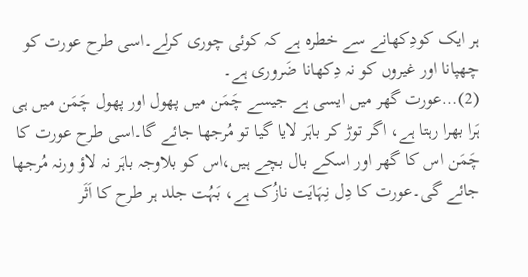ہر ایک کودِکھانے سے خطرہ ہے کہ کوئی چوری کرلے۔اسی طرح عورت کو چھپانا اور غیروں کو نہ دِکھانا ضَروری ہے۔
(2)…عورت گھر میں ایسی ہے جیسے چَمَن میں پھول اور پھول چَمَن میں ہی ہَرا بھرا رہتا ہے، اگر توڑ کر باہَر لایا گیا تو مُرجھا جائے گا۔اسی طرح عورت کا چَمَن اس کا گھر اور اسکے بال بچے ہیں،اس کو بلاوجہ باہَر نہ لاؤ ورنہ مُرجھا جائے گی۔عورت کا دِل نِہَایَت نازُک ہے، بَہُت جلد ہر طرح کا اَثَر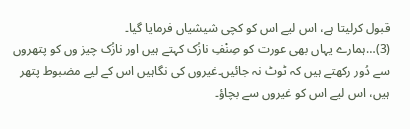قبول کرلیتا ہے، اس لیے اس کو کچی شیشیاں فرمایا گیا۔
(3)…ہمارے یہاں بھی عورت کو صِنْفِ نازُک کہتے ہیں اور نازُک چیز وں کو پتھروں سے دُور رکھتے ہیں کہ ٹوٹ نہ جائیں۔غیروں کی نگاہیں اس کے لیے مضبوط پتھر ہیں، اس لیے اس کو غیروں سے بچاؤ۔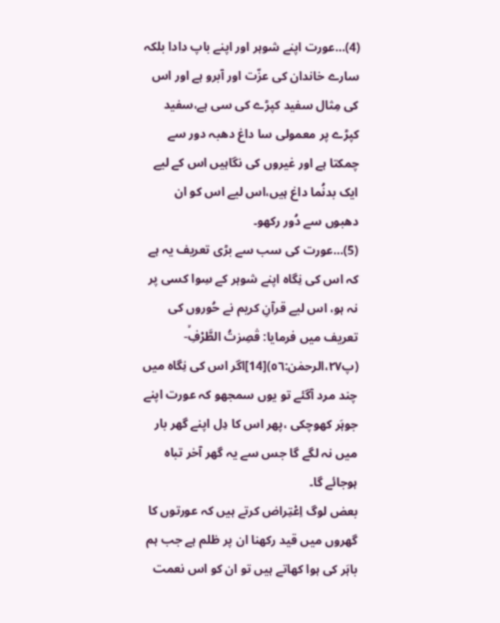(4)…عورت اپنے شوہر اور اپنے باپ دادا بلکہ سارے خاندان کی عزّت اور آبرو ہے اور اس کی مِثال سفید کپڑے کی سی ہے،سفید کپڑے پر معمولی سا داغ دھبہ دور سے چمکتا ہے اور غیروں کی نگاہیں اس کے لیے ایک بدنُما داغ ہیں،اس لیے اس کو ان دھبوں سے دُور رکھو۔
(5)…عورت کی سب سے بڑی تعریف یہ ہے کہ اس کی نِگاہ اپنے شوہر کے سِوا کسی پر نہ ہو، اس لیے قرآنِ کریم نے حُوروں کی تعریف میں فرمایا: قٰصِرٰتُ الطَّرْفِۙ- (پ٢٧،الرحمٰن:٥٦)[14]اگر اس کی نِگاہ میں چند مرد آگئے تو یوں سمجھو کہ عورت اپنے جوہَر کھوچکی ،پھر اس کا دِل اپنے گھر بار میں نہ لگے گا جس سے یہ گھر آخر تباہ ہوجائے گا۔
بعض لوگ اِعْتِراض کرتے ہیں کہ عورتوں کا
گھروں میں قید رکھنا ان پر ظلم ہے جب ہم باہَر کی ہوا کھاتے ہیں تو ان کو اس نعمت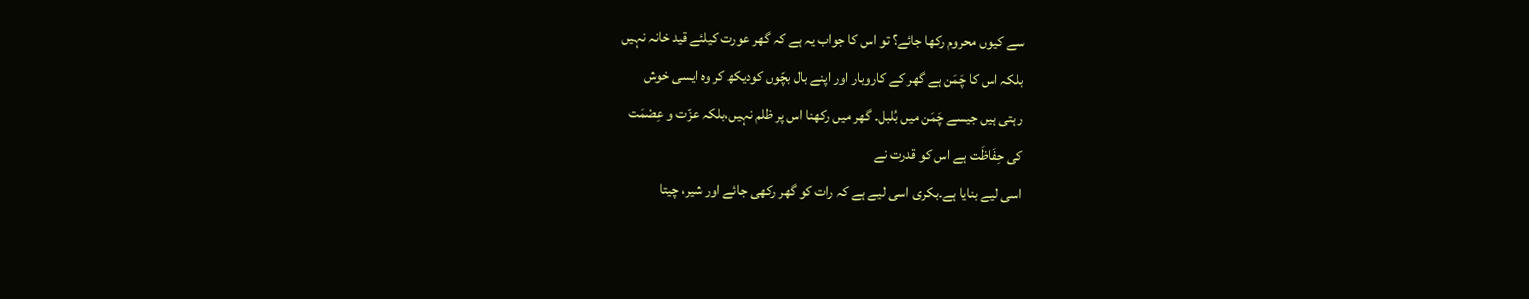سے کیوں محروم رکھا جائے؟ تو اس کا جواب یہ ہے کہ گھر عورت کیلئے قید خانہ نہیں
بلکہ اس کا چَمَن ہے گھر کے کاروبار اور اپنے بال بچّوں کودیکھ کر وہ ایسی خوش
رہتی ہیں جیسے چَمَن میں بُلبل۔ گھر میں رکھنا اس پر ظلم نہیں،بلکہ عزّت و عِصْمَت
کی حِفَاظَت ہے اس کو قدرت نے
اسی لیے بنایا ہے۔بکری اسی لیے ہے کہ رات کو گھر رکھی جائے اور شیر، چیتا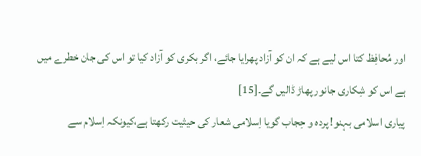اور مُحافِظ کتا اس لیے ہے کہ ان کو آزاد پھرایا جائے، اگر بکری کو آزاد کیا تو اس کی جان خطرے میں ہے اس کو شِکاری جانور پھاڑ ڈالیں گے۔[15]
پیاری اسلامی بہنو! پردہ و حِجاب گویا اِسلامی شعار کی حیثیت رکھتا ہے،کیونکہ اِسلام سے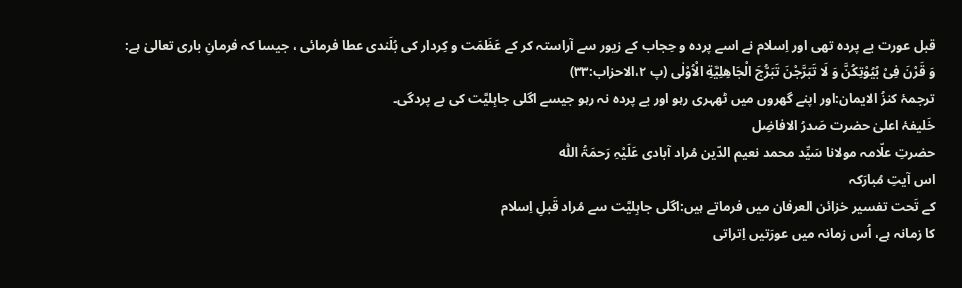قبل عورت بے پردہ تھی اور اِسلام نے اسے پردہ و حِجاب کے زیور سے آراستہ کر کے عَظَمَت و کِردار کی بُلَندی عطا فرمائی ، جیسا کہ فرمانِ باری تعالیٰ ہے:
وَ قَرْنَ فِیْ بُیُوْتِكُنَّ وَ لَا تَبَرَّجْنَ تَبَرُّجَ الْجَاهِلِیَّةِ الْاُوْلٰى (پ ٢،الاحزاب:٣٣)
ترجمۂ کنزُ الایمان:اور اپنے گھروں میں ٹھہری رہو اور بے پردہ نہ رہو جیسے اگلی جاہِلیَّت کی بے پردگی۔
خَلیفۂ اعلیٰ حضرت صَدرُ الافاضِل
حضرتِ علّامہ مولانا سَیِّد محمد نعیم الدّین مُراد آبادی عَلَیْہِ رَحمَۃُ اللّٰہ
اس آیتِ مُبارَکہ
کے تَحت تفسیر خزائن العرفان میں فرماتے ہیں:اگلی جاہِلیَّت سے مُراد قَبلِ اِسلام
کا زمانہ ہے، اُس زمانہ میں عورَتیں اِتراتی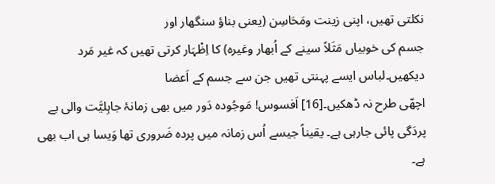نکلتی تھیں، اپنی زینت ومَحَاسِن (یعنی بناؤ سنگھار اور
جسم کی خوبیاں مَثَلاً سینے کے اُبھار وغیرہ) کا اِظْہَار کرتی تھیں کہ غیر مَرد
دیکھیں۔لباس ایسے پہنتی تھیں جن سے جسم کے اَعضا
اچھّی طرح نہ ڈھکیں۔[16] اَفسوس! مَوجُودہ دَور میں بھی زمانۂ جاہِلیَّت والی بے پردَگی پائی جارہی ہے۔ یقیناً جیسے اُس زمانہ میں پردہ ضَروری تھا وَیسا ہی اب بھی ہے۔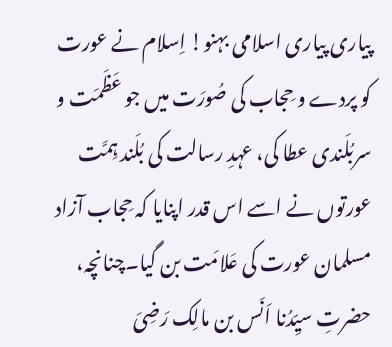پیاری پیاری اسلامی بہنو! اِسلام نے عورت کو پردے و حِجاب کی صُورَت میں جو عَظَمَت و سربُلَندی عطا کی، عہدِ رسالت کی بُلَند ہِمَّت عورتوں نے اسے اس قدر اپنایا کہ حِجاب آزاد مسلمان عورت کی عَلامَت بن گیا۔چنانچہ،
حضرتِ سیِّدُنا اَنَس بن مالِک رَضِیَ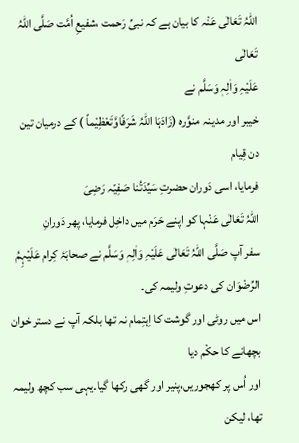اللّٰہُ تَعَالٰی عَنْہ کا بیان ہے کہ نبیِّ رَحمت ،شفیعِ اُمَّت صَلَّی اللّٰہُ تَعَالٰی
عَلَیْہِ وَاٰلِہٖ وَسَلَّم نے
خیبر اور مدینہ منوَّرہ (زَادَہَا اللّٰہُ شَرَفًاوَّتَعْظِیْماً ) کے درمیان تین دن قِیام
فرمایا، اسی دَوران حضرتِ سَیِّدَتُنا صَفِیّہ رَضِیَ
اللّٰہُ تَعَالٰی عَنْہا کو اپنے حَرَم میں داخِل فرمایا، پھر دَورانِ
سفر آپ صَلَّی اللّٰہُ تَعَالٰی عَلَیْہِ وَاٰلِہٖ وَسَلَّم نے صحابَۂ کِرام عَلَیْہِمُ
الرِّضْوَان کی دعوتِ ولیمہ کی۔
اس میں روٹی اور گوشت کا اِہتِمام نہ تھا بلکہ آپ نے دستر خوان بچھانے کا حکْم دیا
اور اُس پر کھجوریں،پنیر اور گھی رکھا گیا۔یہی سب کچھ ولیمہ تھا، لیکن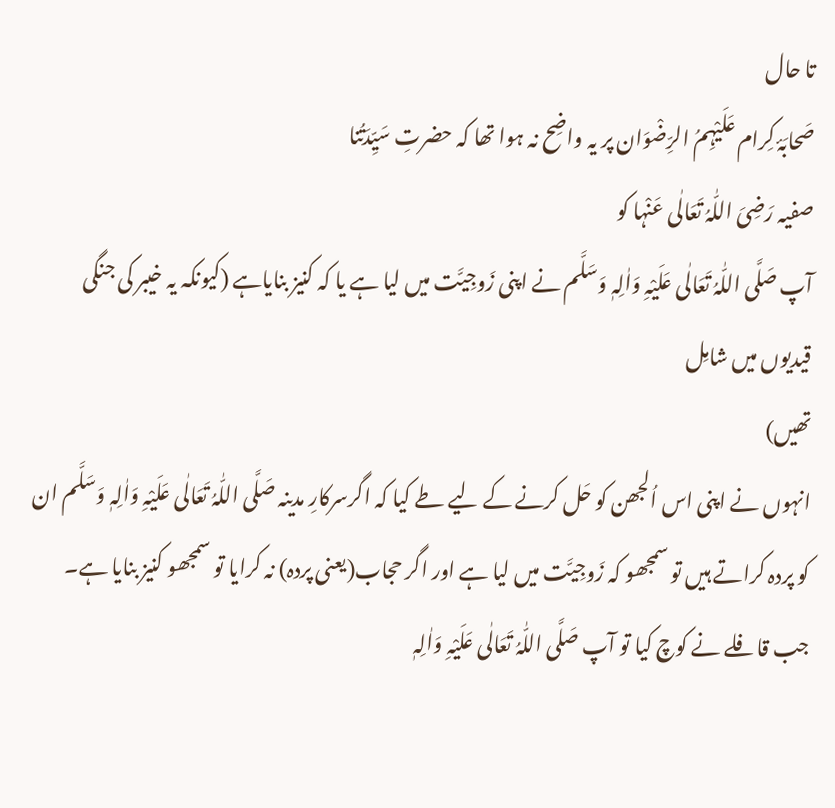تا حال
صَحابَۂ کِرام عَلَیْہِمُ الرِّضْوَان پر یہ واضِح نہ ہوا تھا کہ حضرتِ سَیِّدَتُنا
صفیہ رَضِیَ اللّٰہُ تَعَالٰی عَنْہا کو
آپ صَلَّی اللّٰہُ تَعَالٰی عَلَیْہِ وَاٰلِہٖ وَسَلَّم نے اپنی زَوجِیَّت میں لیا ہے یا کہ کنیز بنایاہے (کیونکہ یہ خیبر کی جنگی قیدیوں میں شامِل
تھیں)
انہوں نے اپنی اس اُلجھن کو حَل کرنے کے لیے طے کیا کہ اگرسرکارِ مدینہ صَلَّی اللّٰہُ تَعَالٰی عَلَیْہِ وَاٰلِہٖ وَسَلَّم ان کو پردہ کراتے ہیں تو سمجھو کہ زَوجِیَّت میں لیا ہے اور اگر حجاب(یعنی پردہ) نہ کرایا تو سمجھو کنیز بنایا ہے۔ جب قافلے نے کوچ کیا تو آپ صَلَّی اللّٰہُ تَعَالٰی عَلَیْہِ وَاٰلِہٖ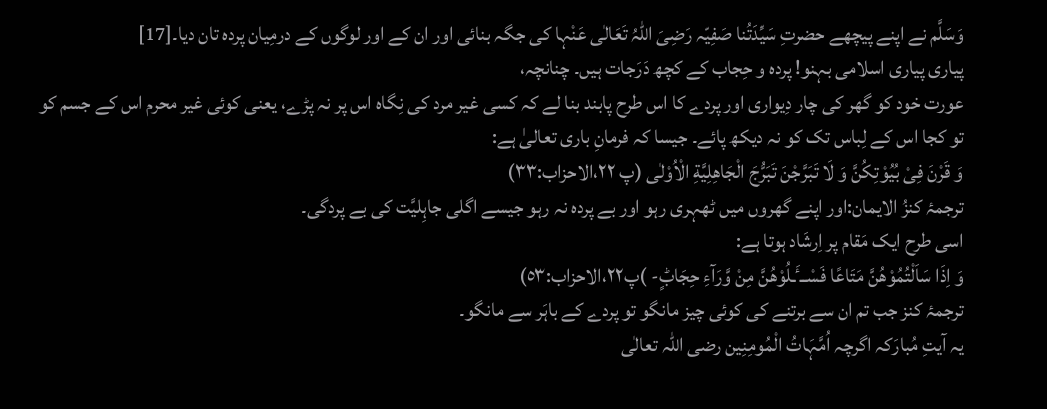وَسَلَّم نے اپنے پیچھے حضرتِ سَیِّدَتُنا صَفِیّہ رَضِیَ اللّٰہُ تَعَالٰی عَنْہا کی جگہ بنائی اور ان کے اور لوگوں کے درمِیان پردہ تان دیا۔[17]
پیاری پیاری اسلامی بہنو! پردہ و حِجاب کے کچھ دَرَجات ہیں۔ چنانچہ،
عورت خود کو گھر کی چار دِیواری اور پردے کا اس طرح پابند بنا لے کہ کسی غیر مرد کی نِگاہ اس پر نہ پڑے، یعنی کوئی غیر محرم اس کے جسم کو تو کجا اس کے لِباس تک کو نہ دیکھ پائے۔ جیسا کہ فرمانِ باری تعالیٰ ہے:
وَ قَرْنَ فِیْ بُیُوْتِكُنَّ وَ لَا تَبَرَّجْنَ تَبَرُّجَ الْجَاهِلِیَّةِ الْاُوْلٰى (پ ٢٢،الاحزاب:٣٣)
ترجمۂ کنزُ الایمان:اور اپنے گھروں میں ٹھہری رہو اور بے پردہ نہ رہو جیسے اگلی جاہِلیَّت کی بے پردگی۔
اسی طرح ایک مَقام پر اِرشَاد ہوتا ہے:
وَ اِذَا سَاَلْتُمُوْهُنَّ مَتَاعًا فَسْــٴَـلُوْهُنَّ مِنْ وَّرَآءِ حِجَابٍؕ- )پ٢٢،الاحزاب:٥٣)
ترجمۂ کنز جب تم ان سے برتنے کی کوئی چیز مانگو تو پردے کے باہَر سے مانگو۔
یہ آیتِ مُبارَکہ اگرچہ اُمَّہَاتُ الْمُومِنِین رضی اللّٰہ تعالٰی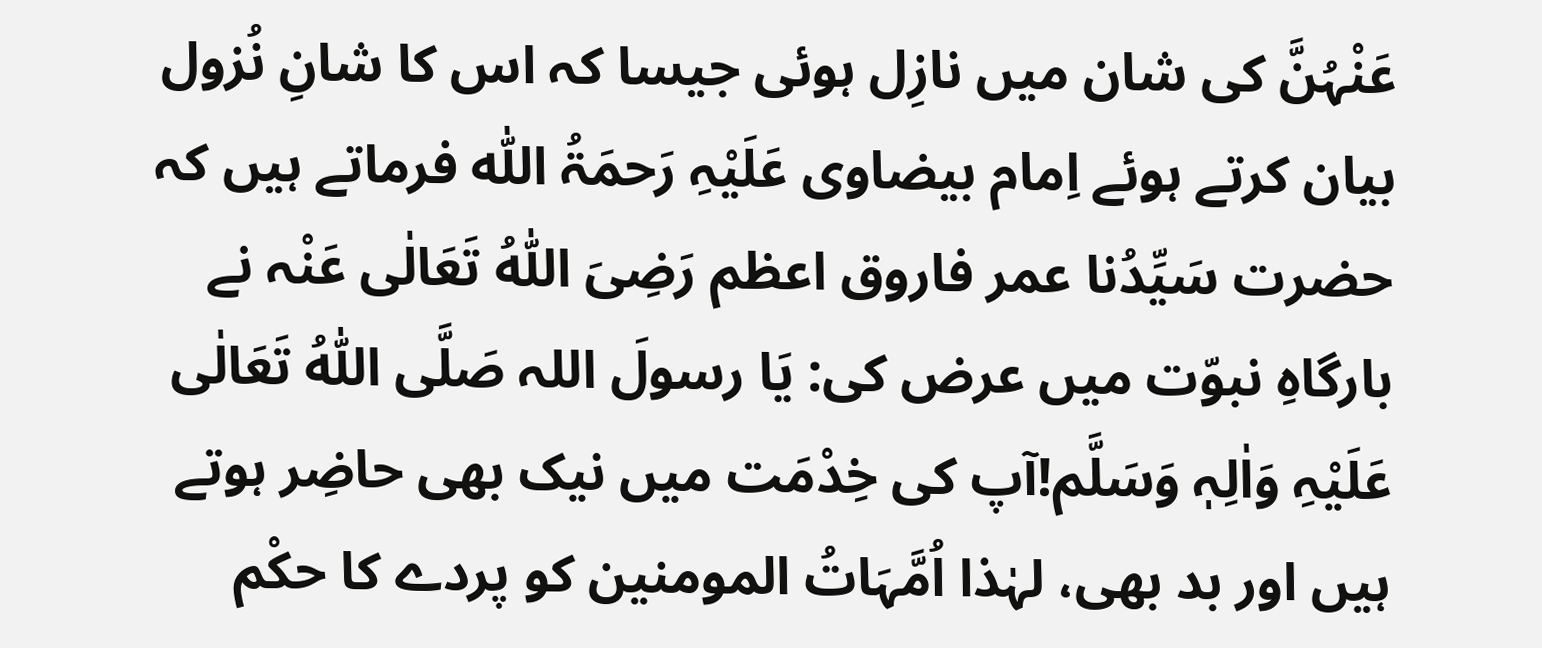عَنْہُنَّ کی شان میں نازِل ہوئی جیسا کہ اس کا شانِ نُزول بیان کرتے ہوئے اِمام بیضاوی عَلَیْہِ رَحمَۃُ اللّٰہ فرماتے ہیں کہ حضرت سَیِّدُنا عمر فاروق اعظم رَضِیَ اللّٰہُ تَعَالٰی عَنْہ نے بارگاہِ نبوّت میں عرض کی: یَا رسولَ اللہ صَلَّی اللّٰہُ تَعَالٰی عَلَیْہِ وَاٰلِہٖ وَسَلَّم!آپ کی خِدْمَت میں نیک بھی حاضِر ہوتے ہیں اور بد بھی، لہٰذا اُمَّہَاتُ المومنین کو پردے کا حکْم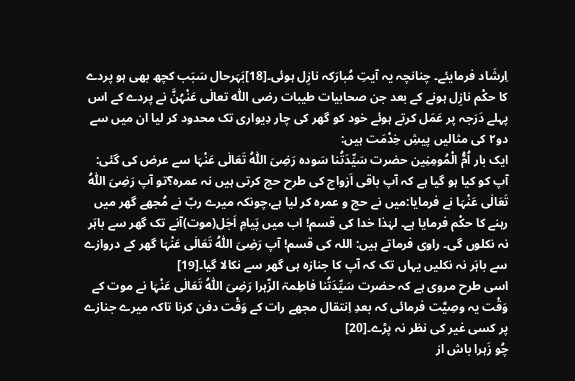اِرشَاد فرمایئے۔ چنانچہ یہ آیتِ مُبارَکہ نازِل ہوئی۔[18]بَہَرحال سَبَب کچھ بھی ہو پردے کا حکْم نازِل ہونے کے بعد جن صحابیات طیبات رضی اللّٰہ تعالٰی عَنْہُنَّ نے پردے کے اس پہلے دَرَجہ پر عَمَل کرتے ہوئے خود کو گھر کی چار دِیواری تک محدود کر لیا ان میں سے دو۲ کی مثالیں پیشِ خِدْمَت ہیں:
ایک بار اُمُّ الْمُومِنِین حضرت سَیِّدَتُنا سَودہ رَضِیَ اللّٰہُ تَعَالٰی عَنْہَا سے عرض کی گئی: آپ کو کیا ہو گیا ہے کہ آپ باقی اَزواج کی طرح حج کرتی ہیں نہ عمرہ؟تو آپ رَضِیَ اللّٰہُ تَعَالٰی عَنْہَا نے فرمایا:میں نے حج و عمرہ کر لیا ہے،چونکہ میرے ربّ نے مُجھے گھر میں
رہنے کا حکْم فرمایا ہے۔ لہٰذا خدا کی قسم! اب میں پَیامِ اَجَل(موت)آنے تک گھر سے باہَر نہ نکلوں گی۔ راوی فرماتے ہیں: اللہ کی قسم! آپ رَضِیَ اللّٰہُ تَعَالٰی عَنْہَا گھر کے دروازے سے باہَر نہ نکلیں یہاں تک کہ آپ کا جنازہ ہی گھر سے نکالا گیا۔[19]
اسی طرح مروی ہے کہ حضرت سَیِّدَتُنا فاطِمۃ الزّہرا رَضِیَ اللّٰہُ تَعَالٰی عَنْہَا نے موت کے وَقْت یہ وصِیَّت فرمائی کہ بعدِ اِنتقال مجھے رات کے وَقْت دفن کرنا تاکہ میرے جنازے پر کسی غیر کی نظر نہ پڑے۔[20]
چُو زَہرا باش از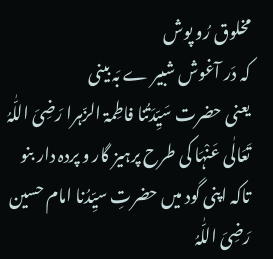مخلوق رُو پوش
کہ دَر آغوش شبیر ے بَہ بینی
یعنی حضرت سَیِّدَتُنا فاطِمۃ الزّہرا رَضِیَ اللّٰہُ تَعَالٰی عَنْہَا کی طرح پرہیز گار و پردہ دار بنو تاکہ اپنی گود میں حضرتِ سیِّدُنا امام حسین رَضِیَ اللّٰہُ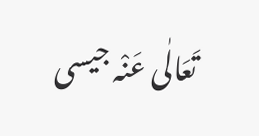تَعَالٰی عَنْہ جیسی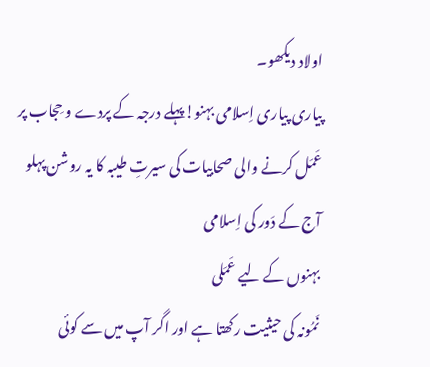اولاد دیکھو۔
پیاری پیاری اِسلامی بہنو!پہلے درجہ کے پردے و حِجاب پر
عَمَل کرنے والی صحابیات کی سیرتِ طیبہ کا یہ روشن پہلو آج کے دَور کی اِسلامی
بہنوں کے لیے عَمَلی
نَمُونہ کی حیثیت رکھتا ہے اور اگر آپ میں سے کوئی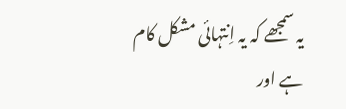یہ سمجھے کہ یہ اِنتہائی مشکل کام ہے اور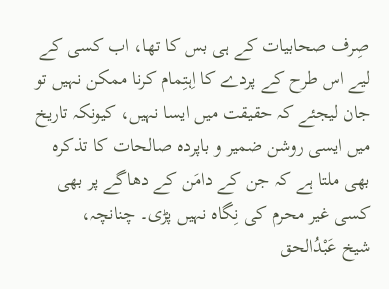صِرف صحابیات کے ہی بس کا تھا، اب کسی کے لیے اس طرح کے پردے کا اِہتِمام کرنا ممکن نہیں تو جان لیجئے کہ حقیقت میں ایسا نہیں، کیونکہ تاریخ میں ایسی روشن ضمیر و باپردہ صالحات کا تذکرہ بھی ملتا ہے کہ جن کے دامَن کے دھاگے پر بھی کسی غیر محرم کی نِگاہ نہیں پڑی۔ چنانچہ،
شیخ عَبْدُالحق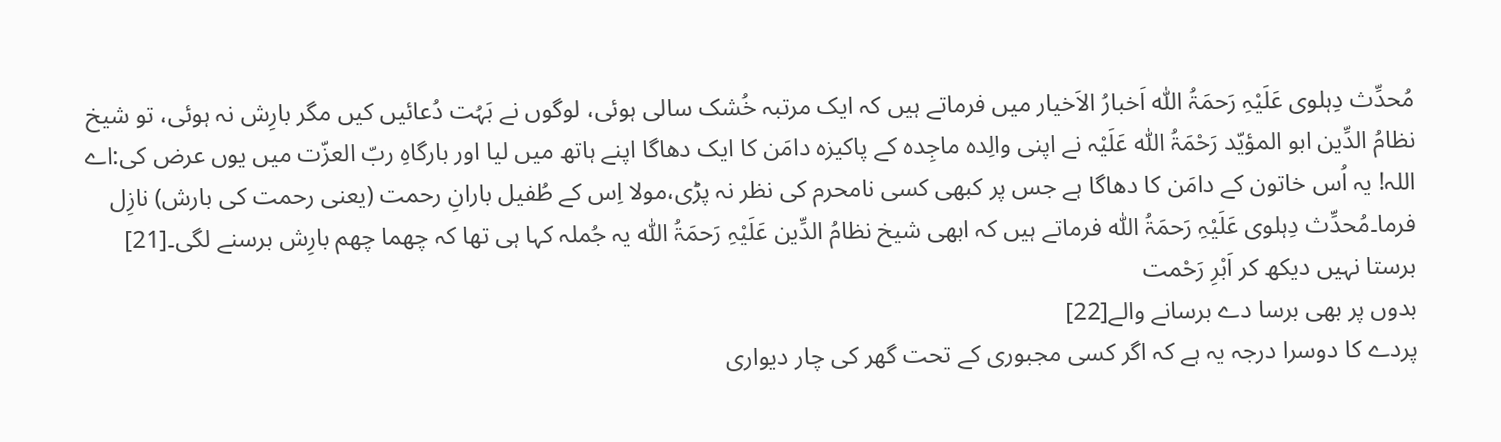مُحدِّث دِہلوی عَلَیْہِ رَحمَۃُ اللّٰہ اَخبارُ الاَخیار میں فرماتے ہیں کہ ایک مرتبہ خُشک سالی ہوئی، لوگوں نے بَہُت دُعائیں کیں مگر بارِش نہ ہوئی، تو شیخ نظامُ الدِّین ابو المؤیّد رَحْمَۃُ اللّٰہ عَلَیْہ نے اپنی والِدہ ماجِدہ کے پاکیزہ دامَن کا ایک دھاگا اپنے ہاتھ میں لیا اور بارگاہِ ربّ العزّت میں یوں عرض کی:اے اللہ! یہ اُس خاتون کے دامَن کا دھاگا ہے جس پر کبھی کسی نامحرم کی نظر نہ پڑی،مولا اِس کے طُفیل بارانِ رحمت (یعنی رحمت کی بارش) نازِل فرما۔مُحدِّث دِہلوی عَلَیْہِ رَحمَۃُ اللّٰہ فرماتے ہیں کہ ابھی شیخ نظامُ الدِّین عَلَیْہِ رَحمَۃُ اللّٰہ یہ جُملہ کہا ہی تھا کہ چھما چھم بارِش برسنے لگی۔[21]
برستا نہیں دیکھ کر اَبْرِ رَحْمت
بدوں پر بھی برسا دے برسانے والے[22]
پردے کا دوسرا درجہ یہ ہے کہ اگر کسی مجبوری کے تحت گھر کی چار دیواری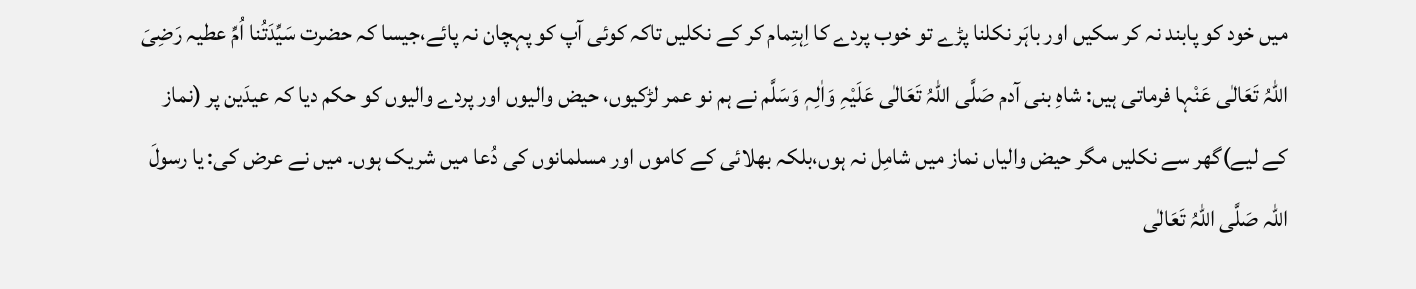میں خود کو پابند نہ کر سکیں اور باہَر نکلنا پڑے تو خوب پردے کا اِہتِمام کر کے نکلیں تاکہ کوئی آپ کو پہچان نہ پائے،جیسا کہ حضرت سَیِّدَتُنا اُمِّ عطیہ رَضِیَ اللّٰہُ تَعَالٰی عَنْہا فرماتی ہیں: شاہِ بنی آدم صَلَّی اللّٰہُ تَعَالٰی عَلَیْہِ وَاٰلِہٖ وَسَلَّم نے ہم نو عمر لڑکیوں، حیض والیوں اور پردے والیوں کو حکم دیا کہ عیدَین پر (نماز کے لیے)گھر سے نکلیں مگر حیض والیاں نماز میں شامِل نہ ہوں،بلکہ بھلائی کے کاموں اور مسلمانوں کی دُعا میں شریک ہوں۔ میں نے عرض کی: یا رسولَ اللہ صَلَّی اللّٰہُ تَعَالٰی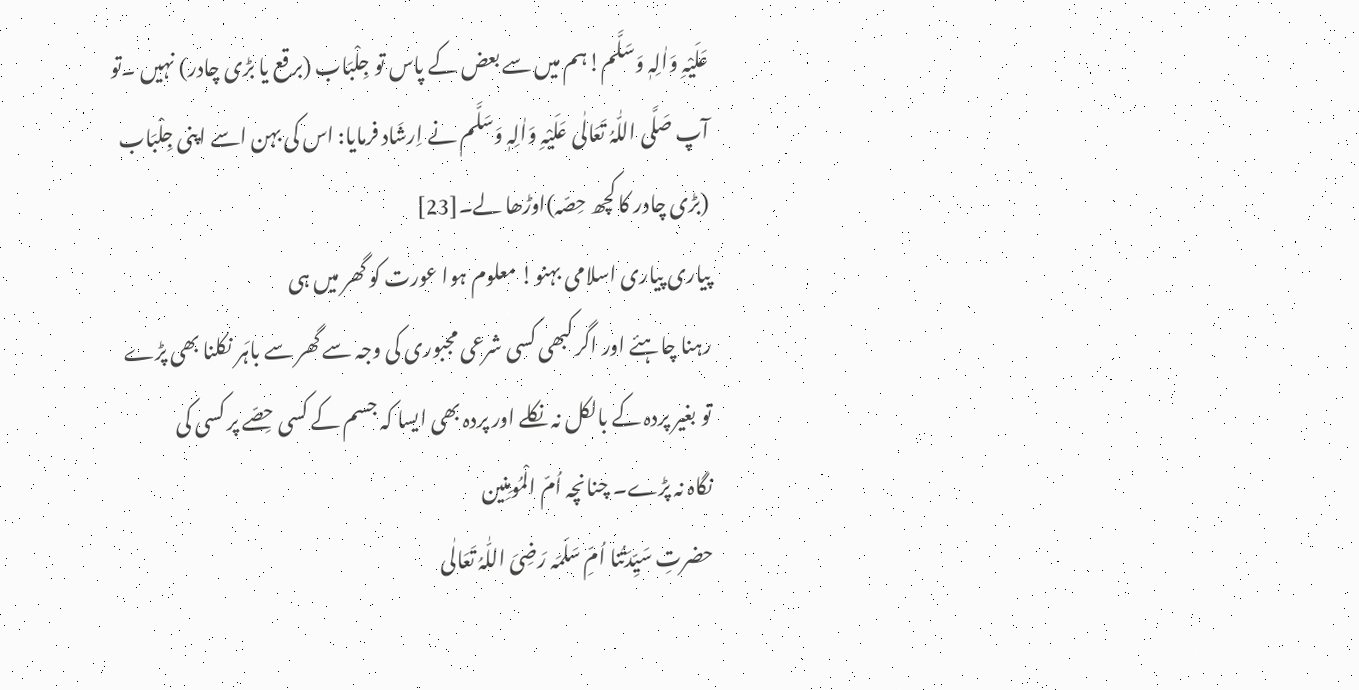عَلَیْہِ وَاٰلِہٖ وَسَلَّم!ہم میں سے بعض کے پاس تو جِلْبَاب (برقع یا بڑی چادر) نہیں ۔تو آپ صَلَّی اللّٰہُ تَعَالٰی عَلَیْہِ وَاٰلِہٖ وَسَلَّم نے اِرشَاد فرمایا: اس کی بہن اسے اپنی جِلْبَاب (بڑی چادر کا کچھ حِصّہ)اوڑھا لے۔[23]
پیاری پیاری اسلامی بہنو! معلوم ہوا عورت کو گھر میں ہی
رہنا چاہئے اور اگر کبھی کسی شرعی مجبوری کی وجہ سے گھر سے باہَر نکلنا بھی پڑے
تو بغیر پردہ کے بالکل نہ نکلے اور پردہ بھی ایسا کہ جسم کے کسی حِصّے پر کسی کی
نگاہ نہ پڑے۔ چنانچہ اُمّ الْمُومِنِین
حضرتِ سَیِّدَتُنا اُمِّ سَلَمَہ رَضِیَ اللّٰہُ تَعَالٰی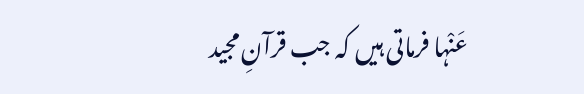عَنْہا فرماتی ہیں کہ جب قرآنِ مجید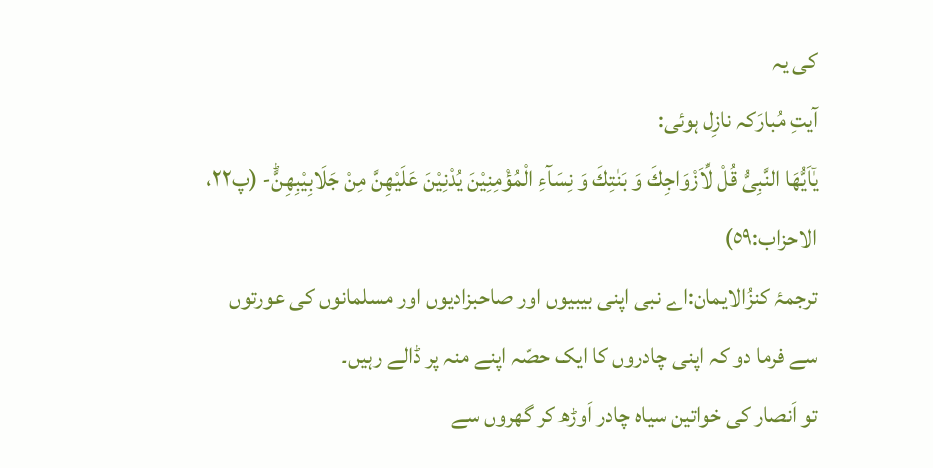کی یہ
آیتِ مُبارَکہ نازِل ہوئی:
یٰۤاَیُّهَا النَّبِیُّ قُلْ لِّاَزْوَاجِكَ وَ بَنٰتِكَ وَ نِسَآءِ الْمُؤْمِنِیْنَ یُدْنِیْنَ عَلَیْهِنَّ مِنْ جَلَابِیْبِهِنَّؕ- (پ٢٢، الاحزاب:٥٩)
ترجمۂ کنزُالایمان:اے نبی اپنی بیبیوں اور صاحبزادیوں اور مسلمانوں کی عورتوں سے فرما دو کہ اپنی چادروں کا ایک حصّہ اپنے منہ پر ڈالے رہیں۔
تو اَنصار کی خواتین سیاہ چادر اَوڑھ کر گھروں سے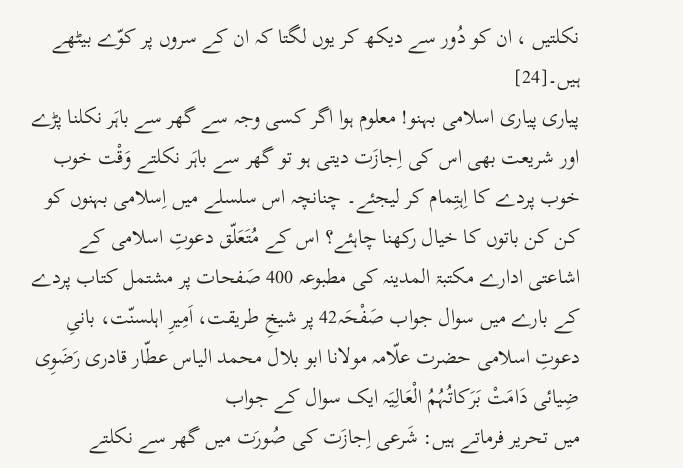نکلتیں ، ان کو دُور سے دیکھ کر یوں لگتا کہ ان کے سروں پر کوّے بیٹھے ہیں۔[24]
پیاری پیاری اسلامی بہنو! معلوم ہوا اگر کسی وجہ سے گھر سے باہَر نکلنا پڑے اور شریعت بھی اس کی اِجازَت دیتی ہو تو گھر سے باہَر نکلتے وَقْت خوب خوب پردے کا اِہتِمام کر لیجئے۔ چنانچہ اس سلسلے میں اِسلامی بہنوں کو کن کن باتوں کا خیال رکھنا چاہئے؟ اس کے مُتَعَلّق دعوتِ اسلامی کے اشاعتی ادارے مکتبۃ المدینہ کی مطبوعہ 400 صَفحات پر مشتمل کتاب پردے کے بارے میں سوال جواب صَفْحَہ42 پر شیخِ طریقت، اَمِیرِ اہلسنّت، بانیِ دعوتِ اسلامی حضرت علّامہ مولانا ابو بلال محمد الیاس عطّار قادری رَضَوِی ضِیائی دَامَتْ بَرَکاتُہُمُ الْعَالِیَہ ایک سوال کے جواب
میں تحریر فرماتے ہیں: شَرعی اِجازَت کی صُورَت میں گھر سے نکلتے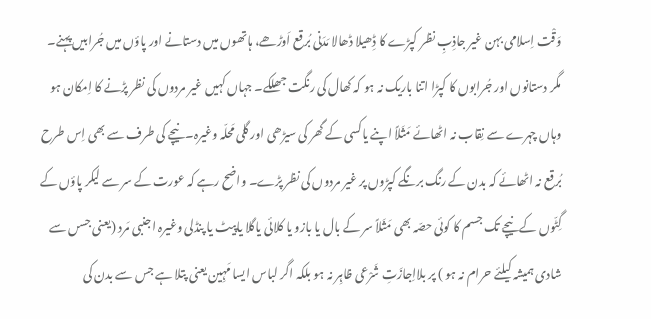وَقْت اِسلامی بہن غیر جاذِبِ نظر کپڑے کا ڈِھیلا ڈھالا مَدَنی بُرقع اَوڑھے، ہاتھوں میں دستانے اور پاؤں میں جُرابیں پہنے۔ مگر دستانوں اور جُرابوں کا کپڑا اتنا باریک نہ ہو کہ کھال کی رنگت جھلکے۔ جہاں کہیں غیر مردوں کی نظر پڑنے کا اِمکان ہو وہاں چہرے سے نِقاب نہ اٹھائے مَثَلاً اپنے یاکسی کے گھر کی سیڑھی اور گلی مَحلّہ وغیرہ۔ نیچے کی طرف سے بھی اِس طرح بُرقع نہ اٹھائے کہ بدن کے رنگ برنگے کپڑوں پر غیر مردوں کی نظر پڑے۔ واضح رہے کہ عورت کے سر سے لیکر پاؤں کے گِٹّوں کے نیچے تک جسم کا کوئی حصّہ بھی مَثَلاً سر کے بال یا بازو یا کلائی یاگلا یاپیٹ یا پنڈلی وغیرہ اجنبی مَرد (یعنی جسں سے شادی ہمیشہ کیلئے حرام نہ ہو ) پر بلااِجازَتِ شَرْعی ظاہِر نہ ہو بلکہ اگر لباس ایسا مَہِین یعنی پتلا ہے جس سے بدن کی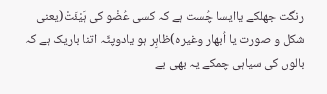رنگت جھلکے یاایسا چُست ہے کہ کسی عُضْو کی ہَیْئَتْ(یعنی شکل و صورت یا اُبھار وغیرہ)ظاہِر ہو یادوپٹّہ اتنا باریک ہے کہ بالوں کی سیاہی چمکے یہ بھی بے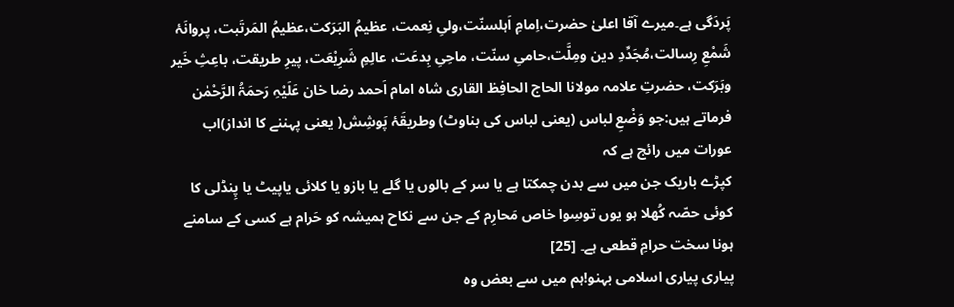پَردَگی ہے۔میرے آقا اعلیٰ حضرت،اِمامِ اَہلسنّت،ولیِ نِعمت، عظیمُ البَرَکت،عظیمُ المَرتَبت، پروانَۂ شَمْعِ رِسالت،مُجَدِّدِ دین ومِلَّت،حامیِ سنّت، ماحِیِ بِدعَت، عالِمِ شَرِیْعَت، پیرِ طریقت، باعِثِ خَیر وبَرَکت، حضرتِ علامہ مولانا الحاج الحافِظ القاری شاہ امام اَحمد رضا خان عَلَیْہِ رَحمَۃُ الرَّحْمٰن فرماتے ہیں:جو وَضْعِ لباس (یعنی لباس کی بناوٹ) وطریقَۂ پَوشِش( یعنی پہننے کا انداز)اب عورات میں رائج ہے کہ
کپڑے باریک جن میں سے بدن چمکتا ہے یا سر کے بالوں یا گلے یا بازو یا کلائی یاپیٹ یا پِنڈلی کا کوئی حصّہ کُھلا ہو یوں توسِوا خاص مَحارِم کے جن سے نکاح ہمیشہ کو حَرام ہے کسی کے سامنے ہونا سخت حرامِ قطعی ہے۔ [25]
پیاری پیاری اسلامی بہنو!ہم میں سے بعض وہ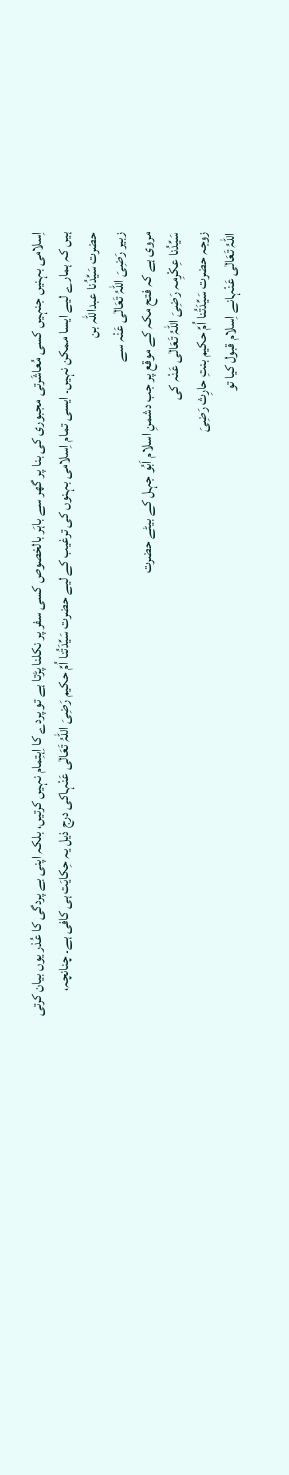اِسلامی بہنیں جنہیں کسی مُعاشَرتی مجبوری کی بنا پر گھر سے باہَر بالخصوص کسی سفر پر نکلنا پڑتا ہے تو پردے کا اِہتِمام نہیں کرتیں، بلکہ اپنی بے پردگی کا عُذر یوں بیان کرتی ہیں کہ ہمارے لیے ایسا ممکن نہیں۔ ایسی تمام اِسلامی بہنوں کی ترغیب کے لیے حضرت سَیِّدَتُنا اُمِّ حکیم رَضِیَ اللّٰہُ تَعَالٰی عَنْہاکی درج ذیل یہ حِکایَت ہی کافی ہے۔ چنانچہ،
حضرت سَیِّدُنا عبداللہ بن
زبیر رَضِیَ اللّٰہُ تَعَالٰی عَنْہ سے
مروی ہے کہ فتح مکہ کے موقع پر جب دشمنِ اسلام اَبُو جہل کے بیٹے حضرت
سَیِّدُنا عِکْرِمہ رَضِیَ اللّٰہُ تَعَالٰی عَنْہ کی
زوجہ حضرت سَیِّدَتُنا اُمِّ حکیم بنتِ حارِث رَضِیَ
اللّٰہُ تَعَالٰی عَنْہانے اِسلام قبول کیا تو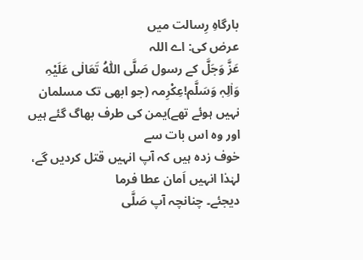بارگاہِ رِسالت میں
عرض کی: اے اللہ
عَزَّ وَجَلَّ کے رسول صَلَّی اللّٰہُ تَعَالٰی عَلَیْہِ وَاٰلِہٖ وَسَلَّم!عِکْرِمہ (جو ابھی تک مسلمان نہیں ہوئے تھے)یمن کی طرف بھاگ گئے ہیں اور وہ اس بات سے
خوف زدہ ہیں کہ آپ انہیں قتل کردیں گے، لہٰذا انہیں اَمان عطا فرما
دیجئے۔ چنانچہ آپ صَلَّی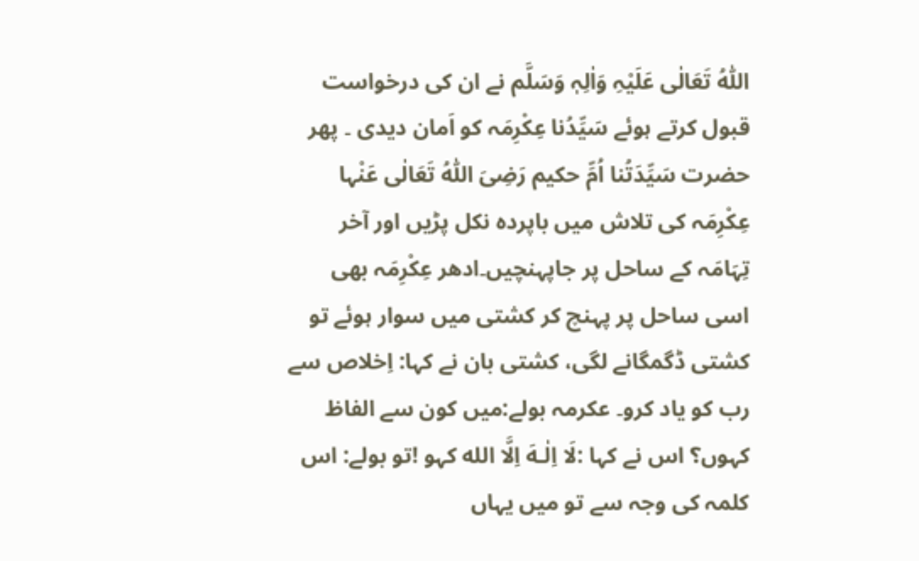اللّٰہُ تَعَالٰی عَلَیْہِ وَاٰلِہٖ وَسَلَّم نے ان کی درخواست قبول کرتے ہوئے سَیِّدُنا عِکْرِمَہ کو اَمان دیدی ۔ پھر حضرت سَیِّدَتُنا اُمِّ حکیم رَضِیَ اللّٰہُ تَعَالٰی عَنْہا عِکْرِمَہ کی تلاش میں باپردہ نکل پڑیں اور آخر تِہَامَہ کے ساحل پر جاپہنچیں۔ادھر عِکْرِمَہ بھی اسی ساحل پر پہنچ کر کشتی میں سوار ہوئے تو کشتی ڈگمگانے لگی، کشتی بان نے کہا: اِخلاص سے رب کو یاد کرو۔ عکرمہ بولے:میں کون سے الفاظ کہوں؟ اس نے کہا :لَا اِلٰـهَ اِلَّا الله کہو !تو بولے: اس کلمہ کی وجہ سے تو میں یہاں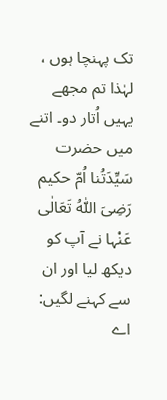تک پہنچا ہوں ، لہٰذا تم مجھے یہیں اُتار دو۔ اتنے میں حضرت سَیِّدَتُنا اُمّ حکیم رَضِیَ اللّٰہُ تَعَالٰی عَنْہا نے آپ کو دیکھ لیا اور ان سے کہنے لگیں: اے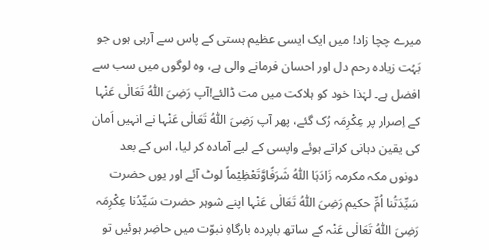میرے چچا زاد! میں ایک ایسی عظیم ہستی کے پاس سے آرہی ہوں جو بَہُت زیادہ رحم دل اور احسان فرمانے والی ہے، وہ لوگوں میں سب سے افضل ہے۔ لہٰذا خود کو ہلاکت میں مت ڈالئے!آپ رَضِیَ اللّٰہُ تَعَالٰی عَنْہا کے اِصرار پر عِکْرِمَہ رُک گئے، پھر آپ رَضِیَ اللّٰہُ تَعَالٰی عَنْہا نے انہیں اَمان کی یقین دہانی کراتے ہوئے واپسی کے لیے آمادہ کر لیا، اس کے بعد دونوں مکہ مکرمہ زَادَہَا اللّٰہُ شَرَفًاوَّتَعْظِیْماً لوٹ آئے اور یوں حضرت سَیِّدَتُنا اُمِّ حکیم رَضِیَ اللّٰہُ تَعَالٰی عَنْہا اپنے شوہر حضرت سَیِّدُنا عِکْرِمَہ رَضِیَ اللّٰہُ تَعَالٰی عَنْہ کے ساتھ باپردہ بارگاہِ نبوّت میں حاضِر ہوئیں تو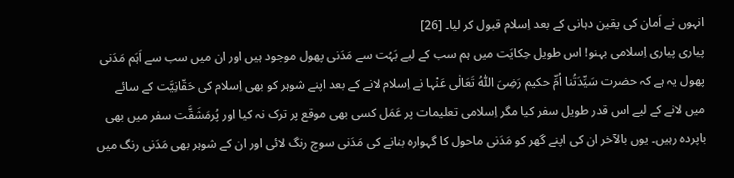انہوں نے اَمان کی یقین دہانی کے بعد اِسلام قبول کر لیا۔ [26]
پیاری پیاری اِسلامی بہنو! اس طویل حِکایَت میں ہم سب کے لیے بَہُت سے مَدَنی پھول موجود ہیں اور ان میں سب سے اَہَم مَدَنی پھول یہ ہے کہ حضرت سَیِّدَتُنا اُمِّ حکیم رَضِیَ اللّٰہُ تَعَالٰی عَنْہا نے اِسلام لانے کے بعد اپنے شوہر کو بھی اِسلام کی حَقّانِیَّت کے سائے میں لانے کے لیے اس قدر طویل سفر کیا مگر اِسلامی تعلیمات پر عَمَل کسی بھی موقع پر ترک نہ کیا اور پُرمَشَقَّت سفر میں بھی باپردہ رہیں۔ یوں بالآخر ان کی اپنے گھر کو مَدَنی ماحول کا گہوارہ بنانے کی مَدَنی سوچ رنگ لائی اور ان کے شوہر بھی مَدَنی رنگ میں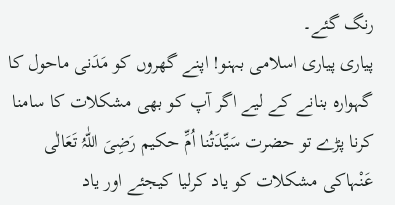رنگ گئے۔
پیاری پیاری اسلامی بہنو! اپنے گھروں کو مَدَنی ماحول کا گہوارہ بنانے کے لیے اگر آپ کو بھی مشکلات کا سامنا کرنا پڑے تو حضرت سَیِّدَتُنا اُمِّ حکیم رَضِیَ اللّٰہُ تَعَالٰی عَنْہاکی مشکلات کو یاد کرلیا کیجئے اور یاد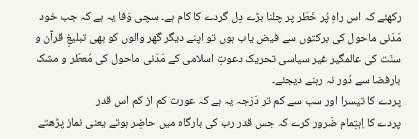رکھئے کہ اس راہِ پُر خَطَر پر چلنا بڑے دِل گردے کا کام ہے۔ سچی وَفا یہ ہے کہ جب خود مَدَنی ماحول کی برکتوں سے فیض یاب ہوں تو اپنے دیگر گھر والوں کو بھی تبلیغِ قرآن و سنّت کی عالمگیر غیر سیاسی تحریک دعوتِ اسلامی کے مَدَنی ماحول کی مُعطّر و مشک بارفضا سے دُور نہ رہنے دیجئے۔
پردے کا تیسرا اور سب سے کم تر دَرَجہ یہ ہے کہ عورت کم از کم اس قدر
پردے کا اِہتِمام ضَرور کرے کہ جس قدر رب کی بارگاہ میں حاضِر ہوتے یعنی نماز پڑھتے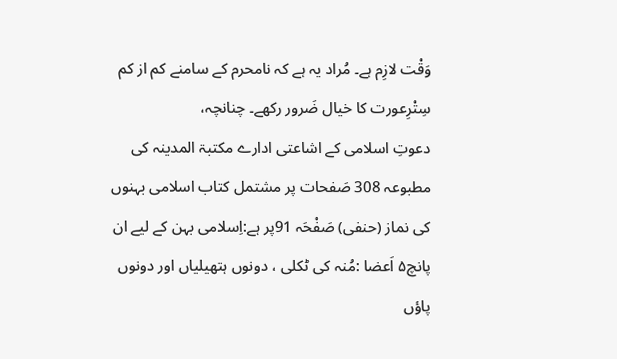وَقْت لازِم ہے۔ مُراد یہ ہے کہ نامحرم کے سامنے کم از کم سِتْرِعورت کا خیال ضَرور رکھے۔ چنانچہ،
دعوتِ اسلامی کے اشاعتی ادارے مکتبۃ المدینہ کی مطبوعہ 308 صَفحات پر مشتمل کتاب اسلامی بہنوں کی نماز (حنفی) صَفْحَہ 91پر ہے:اِسلامی بہن کے لیے ان پانچ۵ اَعضا :مُنہ کی ٹکلی ، دونوں ہتھیلیاں اور دونوں پاؤں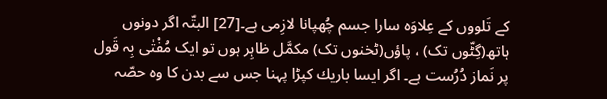کے تَلووں کے عِلاوَہ سارا جسم چُھپانا لازِمی ہے۔[27] البتّہ اگر دونوں ہاتھ(گِٹّوں تک) ، پاؤں(ٹخنوں تک) مکمَّل ظاہِر ہوں تو ایک مُفْتٰی بِہ قَول پر نَماز دُرُست ہے۔ اگر ایسا باریك کپڑا پہنا جس سے بدن کا وہ حصّہ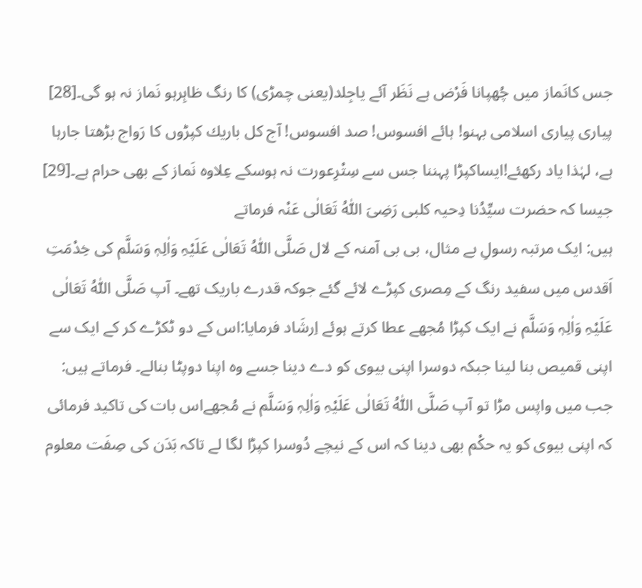جس کانَماز میں چُھپانا فَرْض ہے نَظَر آئے یاجِلد(یعنی چمڑی) کا رنگ ظاہِرہو نَماز نہ ہو گی۔[28]
پیاری پیاری اسلامی بہنو! ہائے افسوس! صد افسوس! آج کل باریك کپڑوں کا رَواج بڑھتا جارہا ہے، لہٰذا یاد رکھئے!ایساکپڑا پہننا جس سے سِتْرِعورت نہ ہوسکے عِلاوہ نَماز کے بھی حرام ہے۔[29] جیسا کہ حضرت سیِّدُنا دِحیہ کلبی رَضِیَ اللّٰہُ تَعَالٰی عَنْہ فرماتے
ہیں: ایک مرتبہ رسولِ بے مثال، بی بی آمنہ کے لال صَلَّی اللّٰہُ تَعَالٰی عَلَیْہِ وَاٰلِہٖ وَسَلَّم کی خِدْمَتِ اَقدس میں سفید رنگ کے مِصری کپڑے لائے گئے جوکہ قدرے باریک تھے۔ آپ صَلَّی اللّٰہُ تَعَالٰی عَلَیْہِ وَاٰلِہٖ وَسَلَّم نے ایک کپڑا مُجھے عطا کرتے ہوئے اِرشَاد فرمایا:اس کے دو ٹکڑے کر کے ایک سے اپنی قمیص بنا لینا جبکہ دوسرا اپنی بیوی کو دے دینا جسے وہ اپنا دوپٹا بنالے۔ فرماتے ہیں: جب میں واپس مڑا تو آپ صَلَّی اللّٰہُ تَعَالٰی عَلَیْہِ وَاٰلِہٖ وَسَلَّم نے مُجھےاس بات کی تاکید فرمائی کہ اپنی بیوی کو یہ حکْم بھی دینا کہ اس کے نیچے دُوسرا کپڑا لگا لے تاکہ بَدَن کی صِفَت معلوم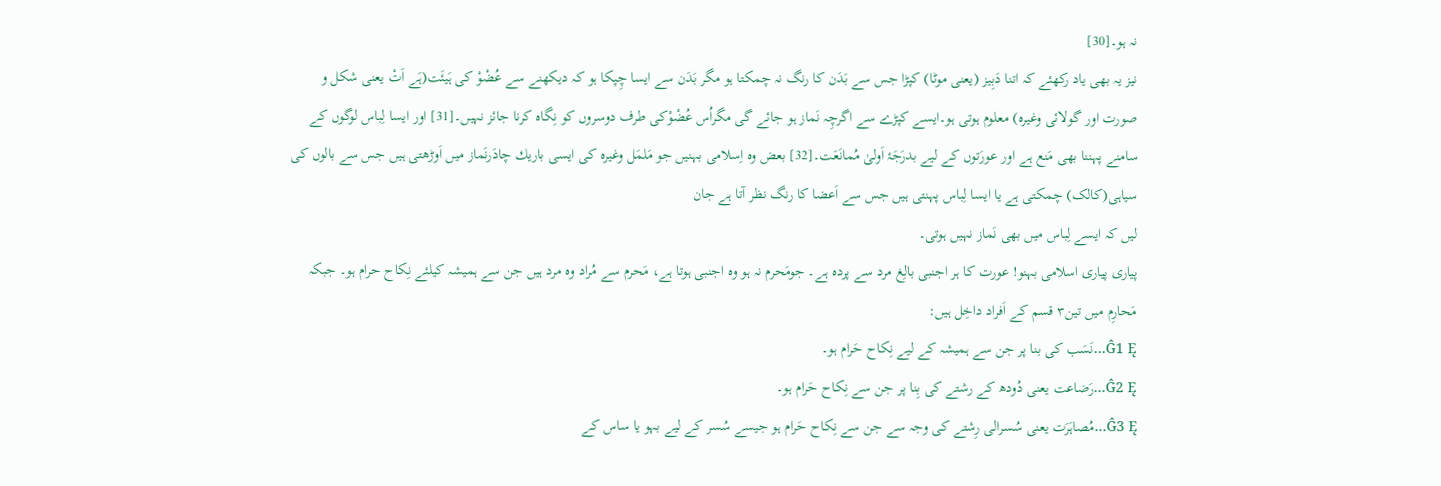نہ ہو۔[30]
نیز یہ بھی یاد رکھئے کہ اتنا دَبِیز (یعنی موٹا) کپڑا جس سے بَدَن کا رنگ نہ چمکتا ہو مگر بَدَن سے ایسا چِپکا ہو کہ دیكھنے سے عُضْوْ کی ہَیئَت(ہَے اَتْ یعنی شکل و صورت اور گولائی وغیرہ) معلوم ہوتی ہو۔ایسے کپڑے سے اگرچِہ نَماز ہو جائے گی مگراُس عُضْوْکی طرف دوسروں کو نِگاہ کرنا جائز نہیں۔[31] اور ایسا لِباس لوگوں کے سامنے پہننا بھی مَنع ہے اور عورَتوں کے لیے بدرَجَۂ اَولیٰ مُمانَعَت۔[32] بعض وہ اِسلامی بہنیں جو مَلمَل وغیرہ کی ایسی باریك چادَرنَماز میں اَوڑھتی ہیں جس سے بالوں کی سیاہی(کالک) چمکتی ہے یا ایسا لِباس پہنتی ہیں جس سے اَعضا کا رنگ نظر آتا ہے جان
لیں کہ ایسے لِباس میں بھی نَماز نہیں ہوتی۔
پیاری پیاری اسلامی بہنو! عورت کا ہر اجنبی بالِغ مرد سے پردہ ہے۔ جومَحرم نہ ہو وہ اجنبی ہوتا ہے، مَحرم سے مُراد وہ مرد ہیں جن سے ہمیشہ کیلئے نِکاح حرام ہو۔ جبکہ مَحارِم میں تین۳ قسم کے اَفراد داخِل ہیں:
Ĝ1 Ę…نَسَب کی بنا پر جن سے ہمیشہ کے لیے نِکاح حَرام ہو۔
Ĝ2 Ę…رَضاعت یعنی دُودھ کے رشتے کی بِنا پر جن سے نِکاح حَرام ہو۔
Ĝ3 Ę…مُصاہَرَت یعنی سُسرالی رِشتے کی وجہ سے جن سے نِکاح حَرام ہو جیسے سُسر کے لیے بہو یا ساس کے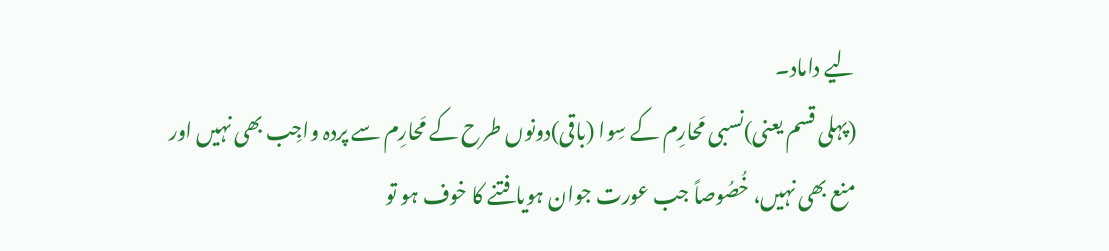لیے داماد۔
(پہلی قسم یعنی)نسبی مَحارِم کے سِوا (باقی)دونوں طرح کے مَحارِم سے پردہ واجِب بھی نہیں اور منع بھی نہیں، خُصُوصاً جب عورت جوان ہویا فتنے کا خوف ہو تو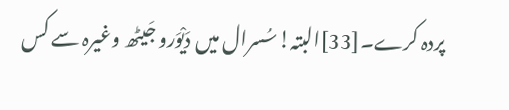پردہ کرے۔[33]البتہ!سُسرال میں دَیْوَرو جَیٹھ وغیرہ سے کس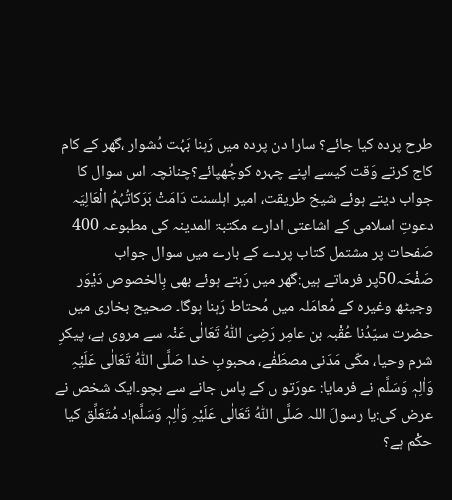طرح پردہ کیا جائے؟ سارا دن پردہ میں رَہنا بَہُت دُشوار ،گھر کے کام کاج کرتے وَقت کیسے اپنے چہرہ کوچُھپائے؟چنانچہ اس سوال کا جواب دیتے ہوئے شیخ طریقت، امیر اہلسنت دَامَتْ بَرَکاتُہُمُ الْعَالِیَہ دعوتِ اسلامی کے اشاعتی ادارے مکتبۃ المدینہ کی مطبوعہ 400
صَفحات پر مشتمل کتاب پردے کے بارے میں سوال جواب صَفْحَہ50پر فرماتے ہیں:گھر میں رَہتے ہوئے بھی بِالخصوص دَیْوَر وجیٹھ وغیرہ کے مُعامَلہ میں مُحتاط رَہنا ہوگا۔ صحیح بخاری میں حضرت سیّدُنا عُقْبہ بن عامِر رَضِیَ اللّٰہُ تَعَالٰی عَنْہ سے مروی ہے، پیکرِ شرم وحیا، مکّی مَدَنی مصطَفٰے، محبوبِ خدا صَلَّی اللّٰہُ تَعَالٰی عَلَیْہِ وَاٰلِہٖ وَسَلَّم نے فرمایا: عورَتو ں کے پاس جانے سے بچو۔ایک شخص نے عرض کی:یا رسولَ اللہ صَلَّی اللّٰہُ تَعَالٰی عَلَیْہِ وَاٰلِہٖ وَسَلَّم!د مُتَعَلِّق کیا حکْم ہے؟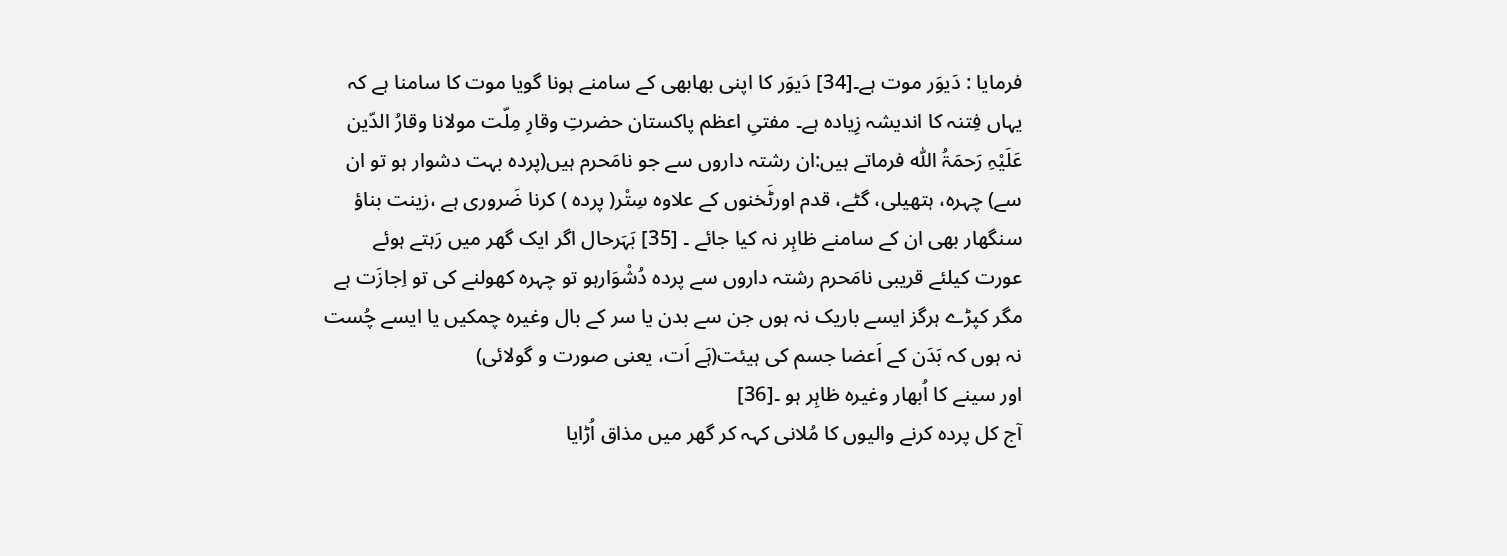فرمایا : دَیوَر موت ہے۔[34] دَیوَر کا اپنی بھابھی کے سامنے ہونا گویا موت کا سامنا ہے کہ یہاں فِتنہ کا اندیشہ زِیادہ ہے۔ مفتیِ اعظم پاکستان حضرتِ وقارِ مِلّت مولانا وقارُ الدّین عَلَیْہِ رَحمَۃُ اللّٰہ فرماتے ہیں:ان رشتہ داروں سے جو نامَحرم ہیں(پردہ بہت دشوار ہو تو ان سے) چہرہ، ہتھیلی، گٹے، قدم اورٹَخنوں کے علاوہ سِتْر( پردہ ) کرنا ضَروری ہے ،زینت بناؤ سنگھار بھی ان کے سامنے ظاہِر نہ کیا جائے ۔ [35] بَہَرحال اگر ایک گھر میں رَہتے ہوئے عورت کیلئے قریبی نامَحرم رشتہ داروں سے پردہ دُشْوَارہو تو چہرہ کھولنے کی تو اِجازَت ہے مگر کپڑے ہرگز ایسے باریک نہ ہوں جن سے بدن یا سر کے بال وغیرہ چمکیں یا ایسے چُست نہ ہوں کہ بَدَن کے اَعضا جسم کی ہیئت(ہَے اَت، یعنی صورت و گولائی)
اور سینے کا اُبھار وغیرہ ظاہِر ہو ۔[36]
آج کل پردہ کرنے والیوں کا مُلانی کہہ کر گھر میں مذاق اُڑایا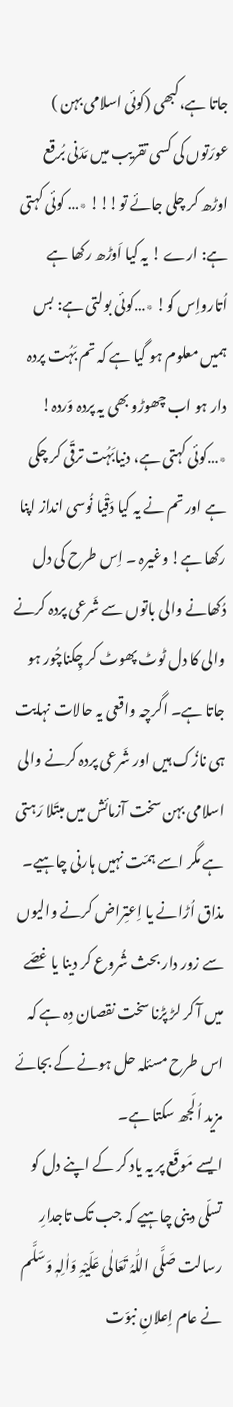جاتا ہے،کبھی (کوئی اسلامی بہن ) عورَتوں کی کسی تقریب میں مَدَنی بُرقع اوڑھ کر چلی جائے تو!!! ٭… کوئی کہتی ہے: ارے ! یہ کیا اَوڑھ رکھا ہے اُتارواِس کو! ٭…کوئی بولتی ہے: بس ہمیں معلوم ہو گیا ہے کہ تم بَہُت پردہ دار ہو اب چھوڑو بھی یہ پردہ وَردہ! ٭…کوئی کہتی ہے، دنیابَہُت ترقّی کر چکی ہے اور تم نے یہ کیا دَقْیا نُوسی انداز اپنا رکھا ہے! وغیرہ ۔ اِس طرح کی دل دُکھانے والی باتوں سے شَرعی پردہ کرنے والی کا دل ٹوٹ پھوٹ کر چِکناچُور ہو جاتا ہے۔ اگرچہ واقعی یہ حالات نہایت ہی نازُک ہیں اور شَرعی پردہ کرنے والی اسلامی بہن سخت آزمائش میں مبتَلا رَہتی ہے مگر اسے ہمّت نہیں ہارنی چاہیے۔ مذاق اُڑانے یا اِعتِراض کرنے والیوں سے زور دار بحث شُروع کر دینا یا غصّے میں آ کر لڑ پڑنا سخت نقصان دِہ ہے کہ اس طرح مسئلہ حل ہونے کے بجائے مزید اُلَجھ سکتا ہے۔
ایسے مَوقَع پر یہ یاد کر کے اپنے دل کو تسلّی دینی چاہیے کہ جب تک تاجدارِ رسالت صَلَّی اللّٰہُ تَعَالٰی عَلَیْہِ وَاٰلِہٖ وَسَلَّم نے عام اِعلانِ نبوّت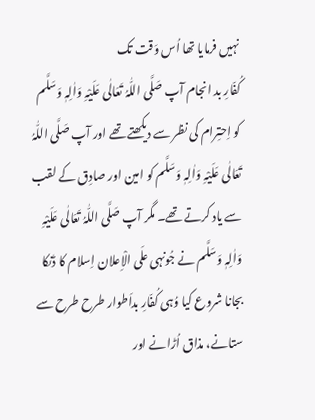نہیں فرمایا تھا اُس وَقت تک
کُفّارِ بد انجام آپ صَلَّی اللّٰہُ تَعَالٰی عَلَیْہِ وَاٰلِہٖ وَسَلَّم کو اِحتِرام کی نظر سے دیکھتے تھے اور آپ صَلَّی اللّٰہُ تَعَالٰی عَلَیْہِ وَاٰلِہٖ وَسَلَّم کو امین اور صادِق کے لقب سے یاد کرتے تھے۔ مگر آپ صَلَّی اللّٰہُ تَعَالٰی عَلَیْہِ وَاٰلِہٖ وَسَلَّم نے جُونہی علَی الْاِعلان اِسلام کا ڈنکا بجانا شروع کیا وُہی کُفّارِ بداَطوار طرح طرح سے ستانے، مذاق اُڑانے اور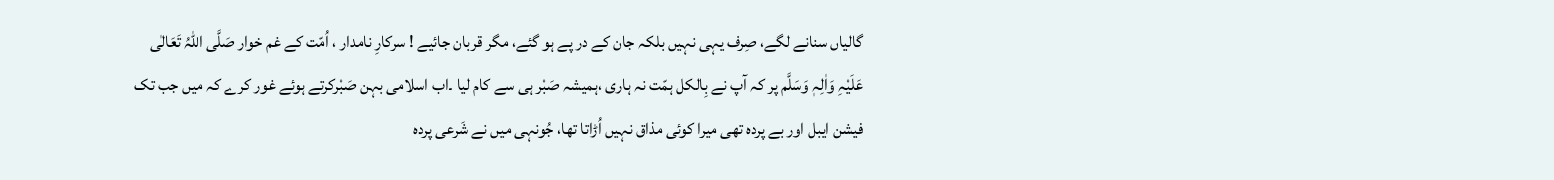گالیاں سنانے لگے، صِرف یہی نہیں بلکہ جان کے در پے ہو گئے، مگر قربان جائیے ! سرکارِ نامدار ، اُمّت کے غم خوار صَلَّی اللّٰہُ تَعَالٰی عَلَیْہِ وَاٰلِہٖ وَسَلَّم پر کہ آپ نے بِالکل ہمّت نہ ہاری ،ہمیشہ صَبْر ہی سے کام لیا ۔اب اسلامی بہن صَبْرکرتے ہوئے غور کرے کہ میں جب تک فیشن ایبل اور بے پردہ تھی میرا کوئی مذاق نہیں اُڑاتا تھا، جُونہی میں نے شَرعی پردہ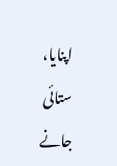اپنایا، ستائی جانے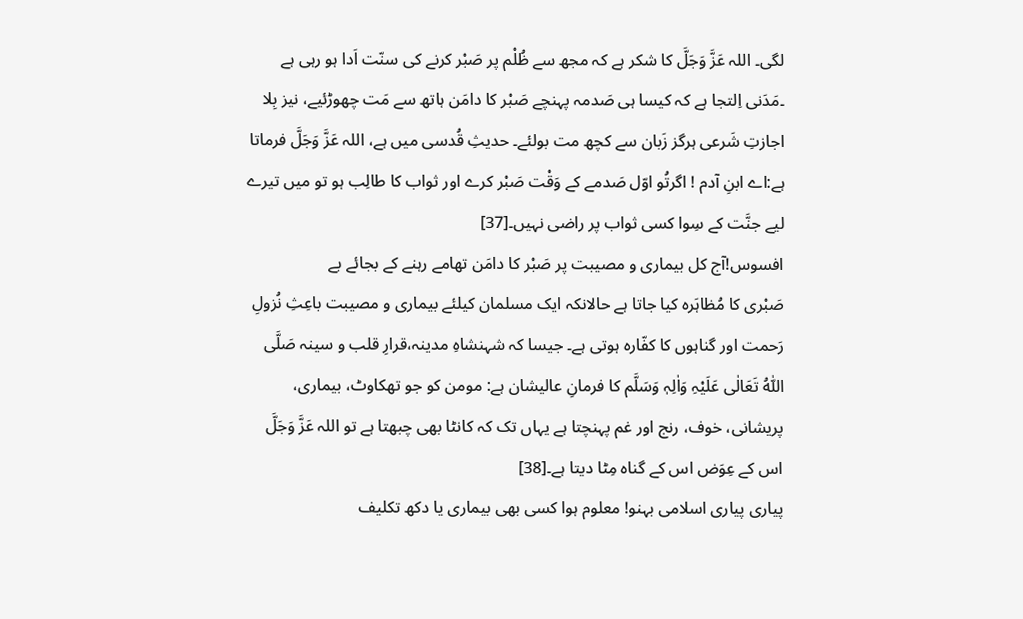لگی۔ اللہ عَزَّ وَجَلَّ کا شکر ہے کہ مجھ سے ظُلْم پر صَبْر کرنے کی سنّت اَدا ہو رہی ہے ۔مَدَنی اِلتجا ہے کہ کیسا ہی صَدمہ پہنچے صَبْر کا دامَن ہاتھ سے مَت چھوڑئیے، نیز بِلا اجازتِ شَرعی ہرگز زَبان سے کچھ مت بولئے۔ حدیثِ قُدسی میں ہے، اللہ عَزَّ وَجَلَّ فرماتا ہے:اے ابنِ آدم ! اگرتُو اوّل صَدمے کے وَقْت صَبْر کرے اور ثواب کا طالِب ہو تو میں تیرے لیے جنَّت کے سِوا کسی ثواب پر راضی نہیں۔[37]
افسوس!آج کل بیماری و مصیبت پر صَبْر کا دامَن تھامے رہنے کے بجائے بے
صَبْری کا مُظاہَرہ کیا جاتا ہے حالانکہ ایک مسلمان کیلئے بیماری و مصیبت باعِثِ نُزولِ رَحمت اور گناہوں کا کفّارہ ہوتی ہے۔ جیسا کہ شہنشاہِ مدینہ،قرارِ قلب و سینہ صَلَّی اللّٰہُ تَعَالٰی عَلَیْہِ وَاٰلِہٖ وَسَلَّم کا فرمانِ عالیشان ہے: مومن کو جو تھکاوٹ، بیماری، پریشانی، خوف، رنج اور غم پہنچتا ہے یہاں تک کہ کانٹا بھی چبھتا ہے تو اللہ عَزَّ وَجَلَّ اس کے عِوَض اس کے گناہ مِٹا دیتا ہے۔[38]
پیاری پیاری اسلامی بہنو! معلوم ہوا کسی بھی بیماری یا دکھ تکلیف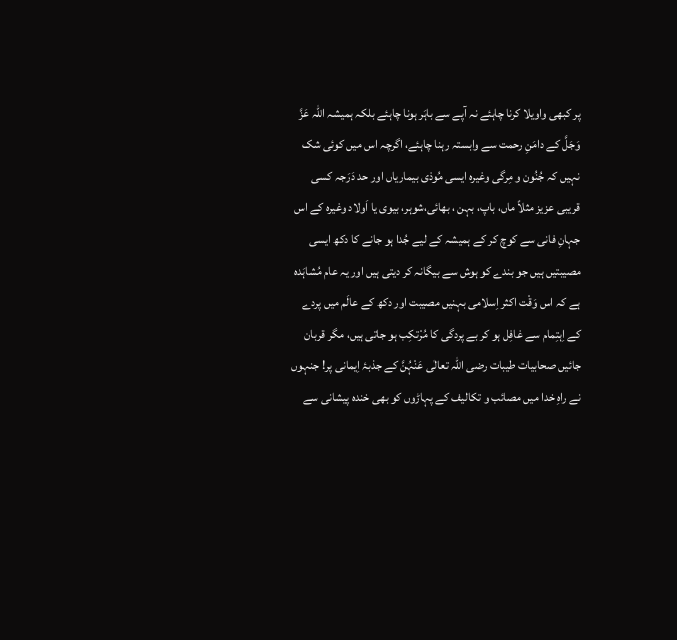پر کبھی واویلا کرنا چاہئے نہ آپے سے باہَر ہونا چاہئے بلکہ ہمیشہ اللہ عَزَّ وَجَلَّ کے دامَنِ رحمت سے وابستہ رہنا چاہئے، اگرچہ اس میں کوئی شک نہیں کہ جُنُون و مِرگی وغیرہ ایسی مُوذی بیماریاں اور حد دَرَجہ کسی قریبی عزیز مثلاً ماں، باپ، بہن ، بھائی،شوہر، بیوی یا اَولاد وغیرہ کے اس جہانِ فانی سے کوچ کر کے ہمیشہ کے لیے جُدا ہو جانے کا دکھ ایسی مصیبتیں ہیں جو بندے کو ہوش سے بیگانہ کر دیتی ہیں اور یہ عام مُشاہَدہ ہے کہ اس وَقْت اکثر اِسلامی بہنیں مصیبت اور دکھ کے عالَم میں پردے کے اِہتِمام سے غافِل ہو کر بے پردگی کا مُرْتکِب ہو جاتی ہیں، مگر قربان جائیں صحابیات طیبات رضی اللّٰہ تعالٰی عَنْہُنَّ کے جذبۂ اِیمانی پر! جنہوں نے راہِ خدا میں مصائب و تکالیف کے پہاڑوں کو بھی خندہ پیشانی سے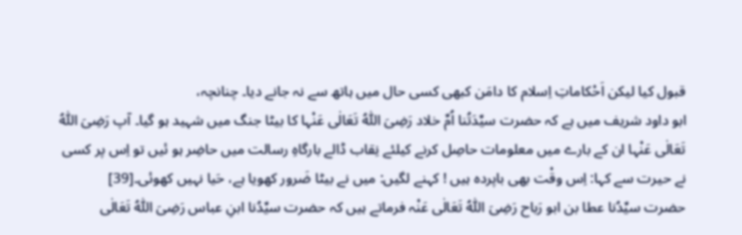قبول کیا لیکن اَحْکاماتِ اِسلام کا دامَن کبھی کسی حال میں ہاتھ سے نہ جانے دیا۔ چنانچہ،
ابو داود شریف میں ہے کہ حضرت سیِّدَتُنا اُمِّ خلاد رَضِیَ اللّٰہُ تَعَالٰی عَنْہا کا بیٹا جنگ میں شہید ہو گیا۔ آپ رَضِیَ اللّٰہُ تَعَالٰی عَنْہا ان کے بارے میں معلومات حاصِل کرنے کیلئے نِقاب ڈالے بارگاہِ رسالت میں حاضِر ہو ئیں تو اِس پر کسی نے حیرت سے کہا: اِس وقْت بھی باپردہ ہیں ! کہنے لگیں: میں نے بیٹا ضَرور کھویا ہے، حَیا نہیں کھوئی۔[39]
حضرت سیِّدُنا عطا بن ابو رَباح رَضِیَ اللّٰہُ تَعَالٰی عَنْہ فرماتے ہیں کہ حضرت سیِّدُنا ابنِ عباس رَضِیَ اللّٰہُ تَعَالٰی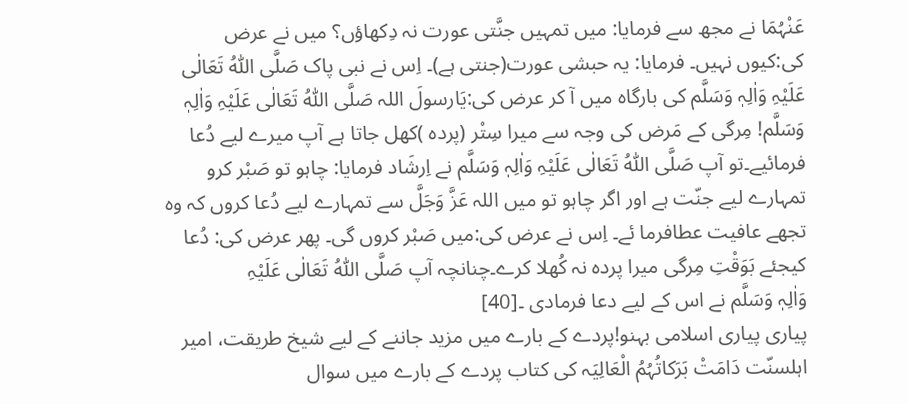عَنْہُمَا نے مجھ سے فرمایا: میں تمہیں جنَّتی عورت نہ دِکھاؤں؟ میں نے عرض کی:کیوں نہیں۔ فرمایا: یہ حبشی عورت(جنتی ہے)۔ اِس نے نبی پاک صَلَّی اللّٰہُ تَعَالٰی عَلَیْہِ وَاٰلِہٖ وَسَلَّم کی بارگاہ میں آ کر عرض کی:یَارسولَ اللہ صَلَّی اللّٰہُ تَعَالٰی عَلَیْہِ وَاٰلِہٖ وَسَلَّم! مِرگی کے مَرض کی وجہ سے میرا سِتْر (پردہ )کھل جاتا ہے آپ میرے لیے دُعا فرمائیے۔تو آپ صَلَّی اللّٰہُ تَعَالٰی عَلَیْہِ وَاٰلِہٖ وَسَلَّم نے اِرشَاد فرمایا: چاہو تو صَبْر کرو تمہارے لیے جنّت ہے اور اگر چاہو تو میں اللہ عَزَّ وَجَلَّ سے تمہارے لیے دُعا کروں کہ وہ تجھے عافیت عطافرما ئے۔ اِس نے عرض کی:میں صَبْر کروں گی۔ پھر عرض کی: دُعا کیجئے بَوَقْتِ مِرگی میرا پردہ نہ کُھلا کرے۔چنانچہ آپ صَلَّی اللّٰہُ تَعَالٰی عَلَیْہِ
وَاٰلِہٖ وَسَلَّم نے اس کے لیے دعا فرمادی ۔[40]
پیاری پیاری اسلامی بہنو!پردے کے بارے میں مزید جاننے کے لیے شیخ طریقت، امیر اہلسنّت دَامَتْ بَرَکاتُہُمُ الْعَالِیَہ کی کتاب پردے کے بارے میں سوال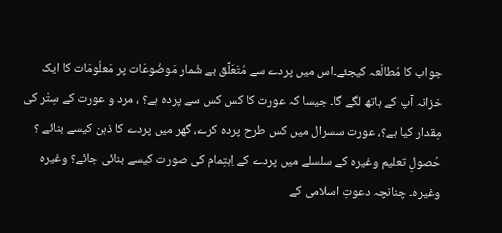جواب کا مُطالَعہ کیجئے۔اس میں پردے سے مُتَعَلِّق بے شُمار مَوضُوعَات پر مَعلُومَات کا ایک خزانہ آپ کے ہاتھ لگے گا۔ جیسا کہ عورت کا کس کس سے پردہ ہے؟ ، مرد و عورت کے سِتْر کی مِقدار کیا ہے؟، عورت سسرال میں کس طرح پردہ کرے، گھر میں پردے کا ذہن کیسے بنائے ؟ حُصولِ تعلیم وغیرہ کے سلسلے میں پردے کے اِہتِمام کی صورت کیسے بنائی جائے؟ وغیرہ وغیرہ۔ چنانچہ دعوتِ اسلامی کے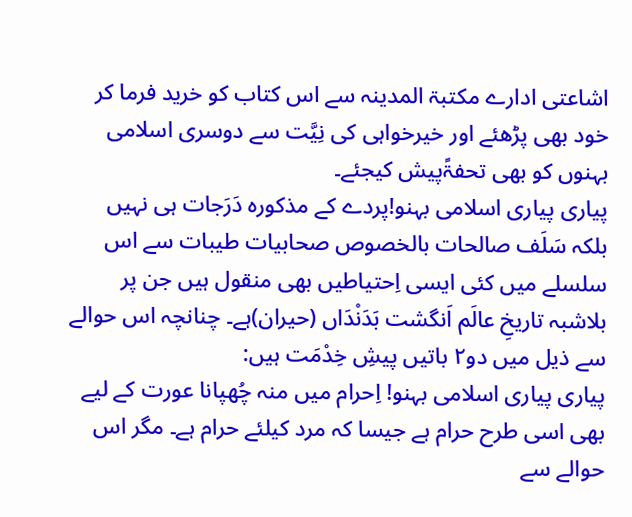اشاعتی ادارے مکتبۃ المدینہ سے اس کتاب کو خرید فرما کر خود بھی پڑھئے اور خیرخواہی کی نِیَّت سے دوسری اسلامی بہنوں کو بھی تحفۃًپیش کیجئے۔
پیاری پیاری اسلامی بہنو!پردے کے مذکورہ دَرَجات ہی نہیں بلکہ سَلَف صالحات بالخصوص صحابیات طیبات سے اس سلسلے میں کئی ایسی اِحتیاطیں بھی منقول ہیں جن پر بلاشبہ تاریخِ عالَم اَنگشت بَدَنْدَاں (حیران)ہے۔ چنانچہ اس حوالے سے ذیل میں دو۲ باتیں پیشِ خِدْمَت ہیں:
پیاری پیاری اسلامی بہنو! اِحرام میں منہ چُھپانا عورت کے لیے بھی اسی طرح حرام ہے جیسا کہ مرد کیلئے حرام ہے۔ مگر اس حوالے سے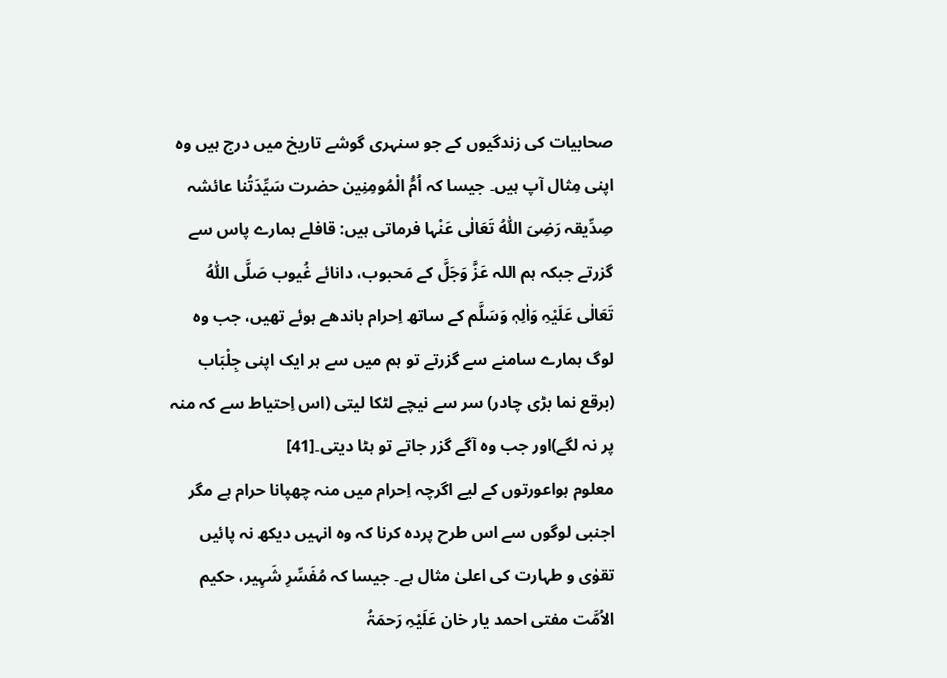صحابیات کی زندگیوں کے جو سنہری گوشے تاریخ میں درج ہیں وہ اپنی مِثال آپ ہیں۔ جیسا کہ اُمُّ الْمُومِنِین حضرت سَیِّدَتُنا عائشہ صِدِّیقہ رَضِیَ اللّٰہُ تَعَالٰی عَنْہا فرماتی ہیں: قافلے ہمارے پاس سے گزرتے جبکہ ہم اللہ عَزَّ وَجَلَّ کے مَحبوب، دانائے غُیوب صَلَّی اللّٰہُ تَعَالٰی عَلَیْہِ وَاٰلِہٖ وَسَلَّم کے ساتھ اِحرام باندھے ہوئے تھیں، جب وہ لوگ ہمارے سامنے سے گزرتے تو ہم میں سے ہر ایک اپنی جِلْبَاب (برقع نما بڑی چادر) سر سے نیچے لٹکا لیتی (اس اِحتیاط سے کہ منہ پر نہ لگے)اور جب وہ آگے گزر جاتے تو ہٹا دیتی۔[41]
معلوم ہواعورتوں کے لیے اگرچہ اِحرام میں منہ چھپانا حرام ہے مگر اجنبی لوگوں سے اس طرح پردہ کرنا کہ وہ انہیں دیکھ نہ پائیں تقوٰی و طہارت کی اعلیٰ مثال ہے۔ جیسا کہ مُفَسِّرِ شَہِیر، حکیم الاُمَّت مفتی احمد یار خان عَلَیْہِ رَحمَۃُ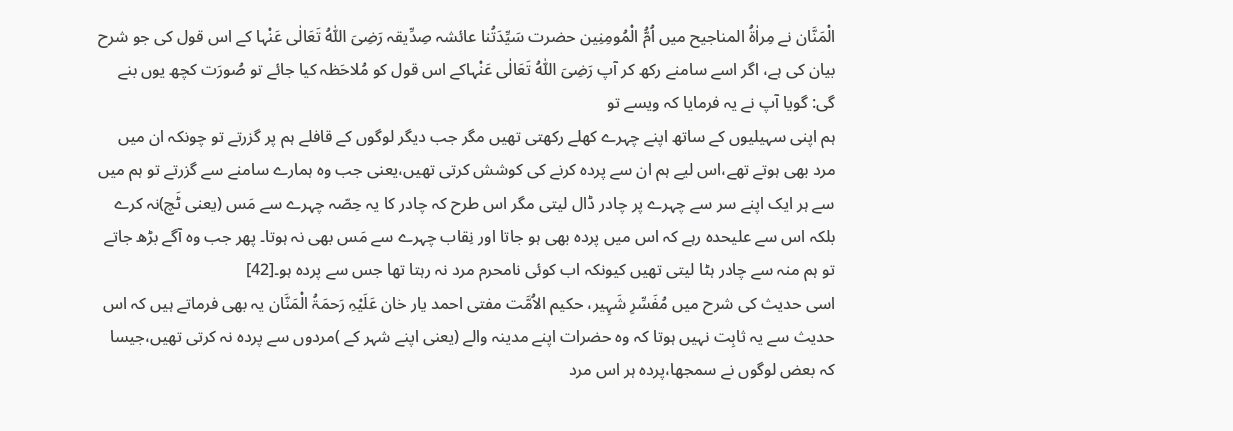الْمَنَّان نے مِراٰۃُ المناجیح میں اُمُّ الْمُومِنِین حضرت سَیِّدَتُنا عائشہ صِدِّیقہ رَضِیَ اللّٰہُ تَعَالٰی عَنْہا کے اس قول کی جو شرح بیان کی ہے، اگر اسے سامنے رکھ کر آپ رَضِیَ اللّٰہُ تَعَالٰی عَنْہاکے اس قول کو مُلاحَظہ کیا جائے تو صُورَت کچھ یوں بنے گی: گویا آپ نے یہ فرمایا کہ ویسے تو
ہم اپنی سہیلیوں کے ساتھ اپنے چہرے کھلے رکھتی تھیں مگر جب دیگر لوگوں کے قافلے ہم پر گزرتے تو چونکہ ان میں مرد بھی ہوتے تھے،اس لیے ہم ان سے پردہ کرنے کی کوشش کرتی تھیں،یعنی جب وہ ہمارے سامنے سے گزرتے تو ہم میں سے ہر ایک اپنے سر سے چہرے پر چادر ڈال لیتی مگر اس طرح کہ چادر کا یہ حِصّہ چہرے سے مَس (یعنی ٹَچ)نہ کرے بلکہ اس سے علیحدہ رہے کہ اس میں پردہ بھی ہو جاتا اور نِقاب چہرے سے مَس بھی نہ ہوتا۔ پھر جب وہ آگے بڑھ جاتے تو ہم منہ سے چادر ہٹا لیتی تھیں کیونکہ اب کوئی نامحرم مرد نہ رہتا تھا جس سے پردہ ہو۔[42]
اسی حدیث کی شرح میں مُفَسِّرِ شَہِیر، حکیم الاُمَّت مفتی احمد یار خان عَلَیْہِ رَحمَۃُ الْمَنَّان یہ بھی فرماتے ہیں کہ اس حدیث سے یہ ثابِت نہیں ہوتا کہ وہ حضرات اپنے مدینہ والے (یعنی اپنے شہر کے )مردوں سے پردہ نہ کرتی تھیں،جیسا کہ بعض لوگوں نے سمجھا،پردہ ہر اس مرد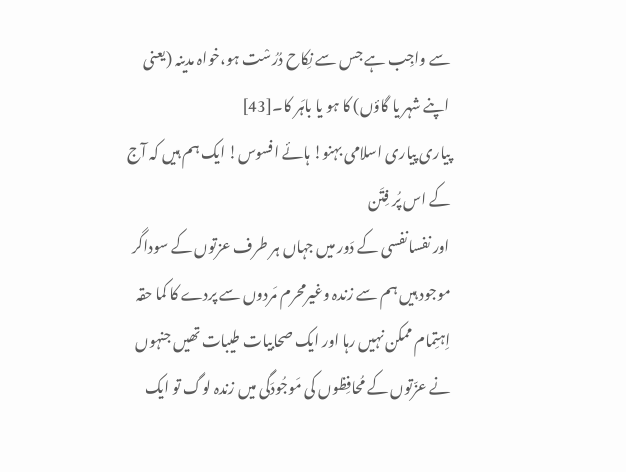سے واجِب ہے جس سے نِکاح دُرُسْت ہو،خواہ مدینہ (یعنی اپنے شہر یا گاؤں) کا ہو یا باہَر کا۔[43]
پیاری پیاری اسلامی بہنو! ہائے افسوس! ایک ہم ہیں کہ آج کے اس پُر فِتَن
اور نفسانفسی کے دَور میں جہاں ہر طرف عزتوں کے سوداگر موجود ہیں ہم سے زندہ وغیرمحرم مَردوں سے پردے کا کما حقہ اِہتِمام ممکن نہیں رہا اور ایک صحابیات طیبات تھیں جنہوں نے عزّتوں کے مُحافِظوں کی مَوجُودَگی میں زندہ لوگ تو ایک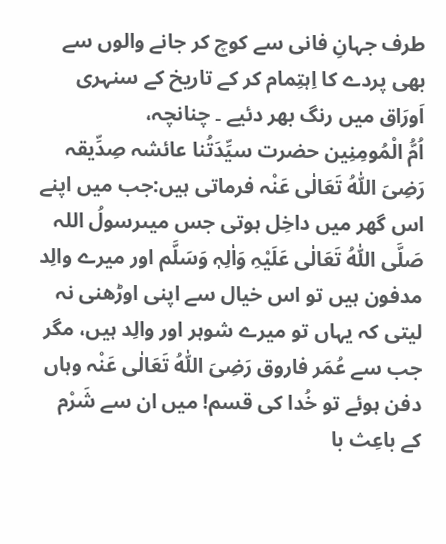طرف جہانِ فانی سے کوچ کر جانے والوں سے بھی پردے کا اِہتِمام کر کے تاریخ کے سنہری اَورَاق میں رنگ بھر دئیے ۔ چنانچہ،
اُمُّ الْمُومِنِین حضرت سیِّدَتُنا عائشہ صِدِّیقہ رَضِیَ اللّٰہُ تَعَالٰی عَنْہ فرماتی ہیں:جب میں اپنے اس گھر میں داخِل ہوتی جس میںرسولُ اللہ صَلَّی اللّٰہُ تَعَالٰی عَلَیْہِ وَاٰلِہٖ وَسَلَّم اور میرے والِد مدفون ہیں تو اس خیال سے اپنی اوڑھنی نہ لیتی کہ یہاں تو میرے شوہر اور والِد ہیں، مگر جب سے عُمَر فاروق رَضِیَ اللّٰہُ تَعَالٰی عَنْہ وہاں دفن ہوئے تو خُدا کی قسم! میں ان سے شَرْم کے باعِث با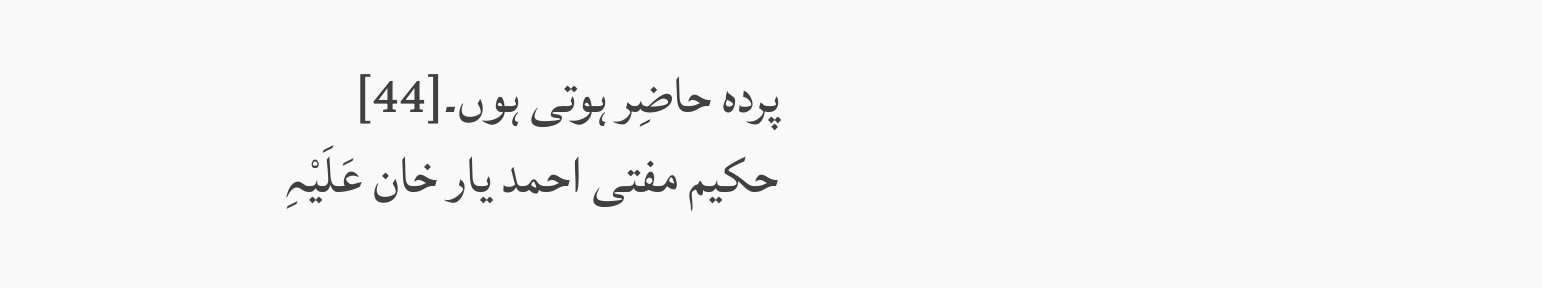پردہ حاضِر ہوتی ہوں۔[44]
حکیم مفتی احمد یار خان عَلَیْہِ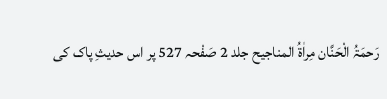رَحمَۃُ الْحَنَّان مِراٰۃُ المناجیح جلد 2 صَفْحہ 527 پر اس حدیثِ پاک کی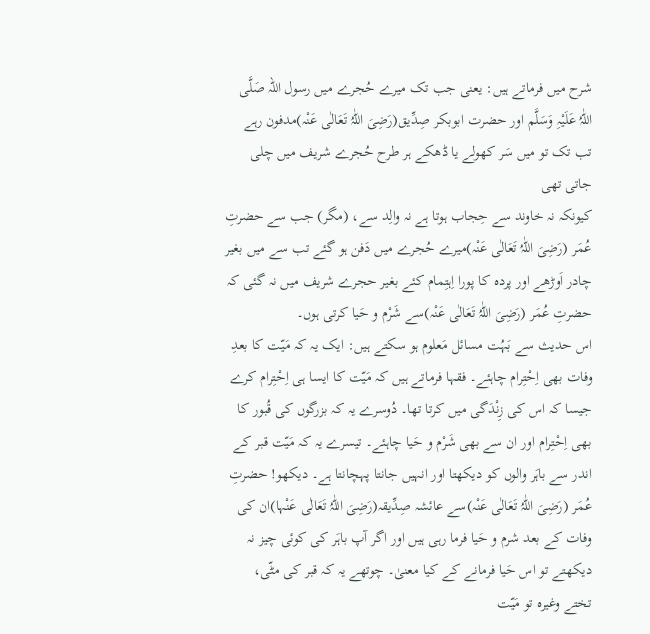شرح میں فرماتے ہیں: یعنی جب تک میرے حُجرے میں رسول اللہ صَلَّی اللّٰہُ عَلَیْہِ وَسَلَّم اور حضرت ابوبکر صِدِّیق(رَضِیَ اللّٰہُ تَعَالٰی عَنْہ)مدفون رہے تب تک تو میں سَر کھولے یا ڈھکے ہر طرح حُجرے شریف میں چلی جاتی تھی
کیونکہ نہ خاوند سے حِجاب ہوتا ہے نہ والِد سے، (مگر) جب سے حضرتِ عُمَر (رَضِیَ اللّٰہُ تَعَالٰی عَنْہ)میرے حُجرے میں دَفن ہو گئے تب سے میں بغیر چادر اَوڑھے اور پردہ کا پورا اِہتِمام کئے بغیر حجرے شریف میں نہ گئی کہ حضرتِ عُمَر (رَضِیَ اللّٰہُ تَعَالٰی عَنْہ)سے شَرْم و حَیا کرتی ہوں۔
اس حدیث سے بَہُت مسائل مَعلوم ہو سکتے ہیں: ایک یہ کہ مَیّت کا بعدِ وفات بھی اِحْتِرام چاہئے۔ فقہا فرماتے ہیں کہ مَیّت کا ایسا ہی اِحْتِرام کرے جیسا کہ اس کی زِنْدَگی میں کرتا تھا۔ دُوسرے یہ کہ بزرگوں کی قُبور کا بھی اِحْتِرام اور ان سے بھی شَرْم و حَیا چاہئے۔ تیسرے یہ کہ مَیّت قبر کے اندر سے باہَر والوں کو دیکھتا اور انہیں جانتا پہچانتا ہے۔ دیکھو! حضرتِ عُمَر (رَضِیَ اللّٰہُ تَعَالٰی عَنْہ)سے عائشہ صِدِّیقہ(رَضِیَ اللّٰہُ تَعَالٰی عَنْہا)ان کی وفات کے بعد شرم و حَیا فرما رہی ہیں اور اگر آپ باہَر کی کوئی چیز نہ دیکھتے تو اس حَیا فرمانے کے کیا معنیٰ۔ چوتھے یہ کہ قبر کی مٹّی، تختے وغیرہ تو مَیّت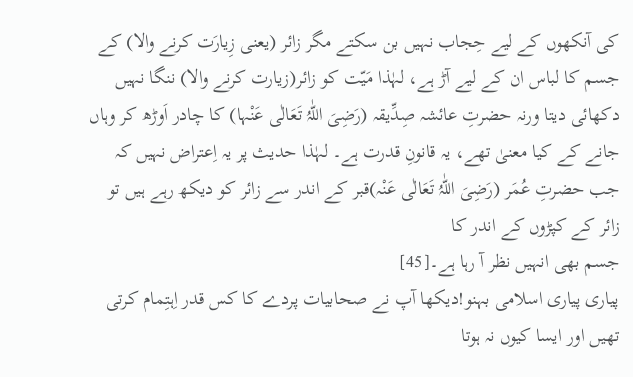کی آنکھوں کے لیے حِجاب نہیں بن سکتے مگر زائر (یعنی زِیارَت کرنے والا) کے جسم کا لباس ان کے لیے آڑ ہے، لہٰذا مَیّت کو زائر(زیارت کرنے والا) ننگا نہیں دکھائی دیتا ورنہ حضرتِ عائشہ صِدِّیقہ (رَضِیَ اللّٰہُ تَعَالٰی عَنْہا) کا چادر اَوڑھ کر وہاں جانے کے کیا معنیٰ تھے، یہ قانونِ قدرت ہے۔ لہٰذا حدیث پر یہ اِعتراض نہیں کہ جب حضرتِ عُمَر (رَضِیَ اللّٰہُ تَعَالٰی عَنْہ)قبر کے اندر سے زائر کو دیکھ رہے ہیں تو زائر کے کپڑوں کے اندر کا
جسم بھی انہیں نظر آ رہا ہے۔[45]
پیاری پیاری اسلامی بہنو!دیکھا آپ نے صحابیات پردے کا کس قدر اِہتِمام کرتی تھیں اور ایسا کیوں نہ ہوتا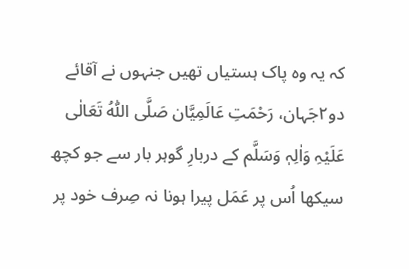کہ یہ وہ پاک ہستیاں تھیں جنہوں نے آقائے دو۲جَہان، رَحْمَتِ عَالَمِیَّان صَلَّی اللّٰہُ تَعَالٰی عَلَیْہِ وَاٰلِہٖ وَسَلَّم کے دربارِ گوہر بار سے جو کچھ سیکھا اُس پر عَمَل پیرا ہونا نہ صِرف خود پر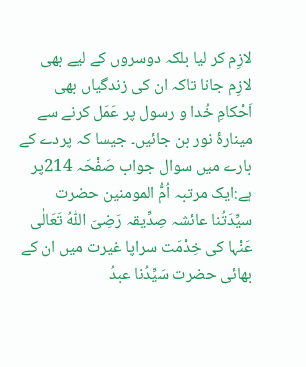لازِم کر لیا بلکہ دوسروں کے لیے بھی لازِم جانا تاکہ ان کی زندگیاں بھی اَحْکامِ خُدا و رسول پر عَمَل کرنے سے مینارۂ نور بن جائیں۔ جیسا کہ پردے کے بارے میں سوال جواب صَفْحَہ 214پر ہے:ایک مرتبہ اُمُّ المومنین حضرت سیِّدَتُنا عائشہ صِدِّیقہ رَضِیَ اللّٰہُ تَعَالٰی عَنْہا کی خِدْمَت سراپا غیرت میں ان کے بھائی حضرت سَیِّدُنا عبدُ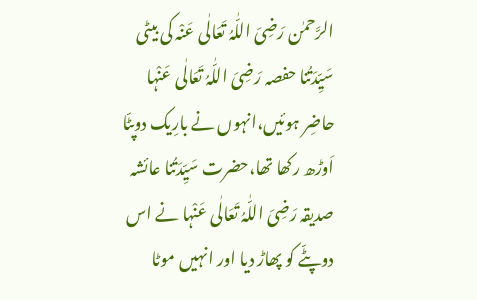الرَّحمٰن رَضِیَ اللّٰہُ تَعَالٰی عَنْہ کی بیٹی سَیِّدَتُنا حفصہ رَضِیَ اللّٰہُ تَعَالٰی عَنْہا حاضِر ہوئیں،انہوں نے بارِیک دوپٹّا اَوڑھ رکھا تھا،حضرت سَیِّدَتُنا عائشہ صدیقہ رَضِیَ اللّٰہُ تَعَالٰی عَنْہا نے اس دوپٹّے کو پھاڑ دیا اور انہیں موٹا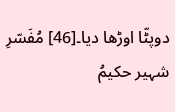دوپٹّا اوڑھا دیا۔[46] مُفَسّرِ شہیر حکیمُ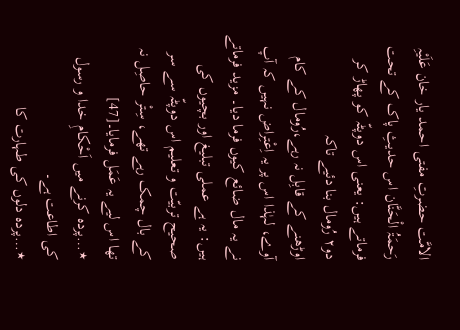الامَّت حضرتِ مفتی احمد یار خان عَلَیْہِ رَحمَۃُ الْحَنَّان اس حدیثِ پاک کے تحت فرماتے ہیں: یعنی اس دوپٹّہ کو پھاڑ کر دو۲ رُومال بنا دئیے تاکہ
اوڑھنے کے قابِل نہ رہے،رُومال کے کام آوے، لہٰذا اس پر یہ اِعْتِراض نہیں کہ آپ نے یہ مال ضائع کیوں فرما دیا۔ مزید فرماتے ہیں: یہ ہے عملی تبلیغ اور بچیوں کی صحیح تربیّت و تعلیم اس دوپٹّہ سے سر کے بال چمک رہے تھے، سِتْر حاصِل نہ تھا اس لیے یہ عَمَل فرمایا۔[47]
٭…پردہ کرنے میں اَحْکامِ خدا و رسول کی اطاعت ہے۔
٭…پردہ دلوں کی طہارت کا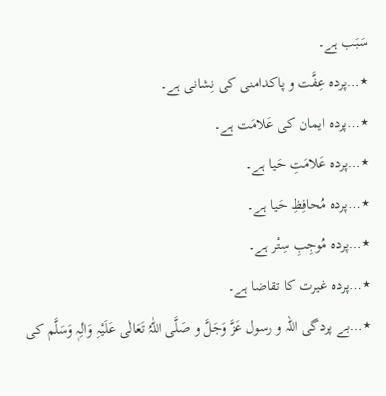سَبَب ہے۔
٭…پردہ عِفَّت و پاکدامنی کی نِشانی ہے۔
٭…پردہ ایمان کی عَلامَت ہے۔
٭…پردہ عَلامَتِ حَیا ہے۔
٭…پردہ مُحافِظِ حَیا ہے۔
٭…پردہ مُوجِبِ سِتْر ہے۔
٭…پردہ غیرت کا تقاضا ہے۔
٭…بے پردگی اللہ و رسول عَزَّ وَجَلَّ و صَلَّی اللّٰہُ تَعَالٰی عَلَیْہِ وَاٰلِہٖ وَسَلَّم کی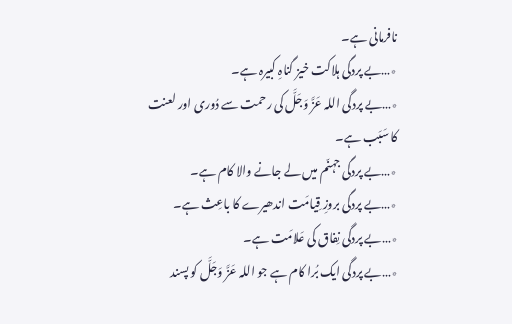نافرمانی ہے۔
٭…بے پردگی ہلاکت خیز گناہِ کبیرہ ہے۔
٭…بے پردگی اللہ عَزَّ وَجَلَّ کی رحمت سے دُوری اور لعنت کا سَبَب ہے۔
٭…بے پردگی جہنّم میں لے جانے والا کام ہے۔
٭…بے پردگی بروزِ قِیامَت اندھیرے کا باعِث ہے۔
٭…بے پردگی نِفاق کی عَلامَت ہے۔
٭…بے پردگی ایک بُرا کام ہے جو اللہ عَزَّ وَجَلَّ کو پسند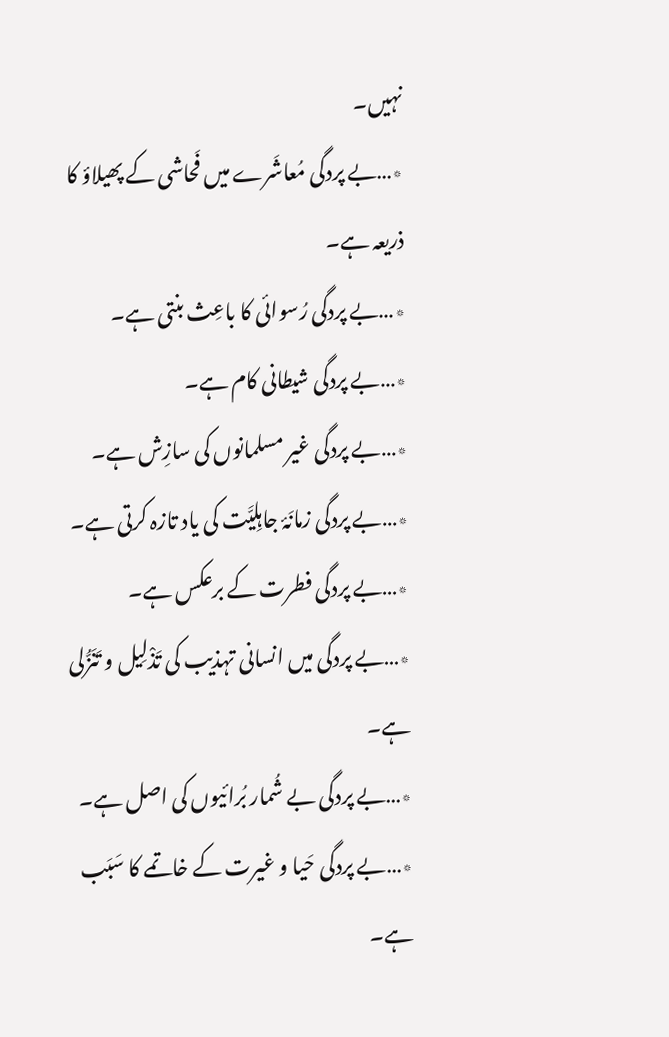نہیں۔
٭…بے پردگی مُعاشَرے میں فَحاشی کے پھیلاؤ کا ذریعہ ہے۔
٭…بے پردگی رُسوائی کا باعِث بنتی ہے۔
٭…بے پردگی شیطانی کام ہے۔
٭…بے پردگی غیر مسلمانوں کی سازِش ہے۔
٭…بے پردگی زمانَۂ جاہِلیَّت کی یاد تازہ کرتی ہے۔
٭…بے پردگی فطرت کے برعکس ہے۔
٭…بے پردگی میں انسانی تہذیب کی تَذْلِیل و تَنَزُّلی ہے۔
٭…بے پردگی بے شُمار بُرائیوں کی اصل ہے۔
٭…بے پردگی حَیا و غیرت کے خاتمے کا سَبَب ہے۔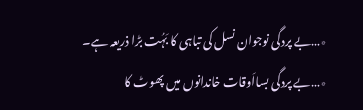٭…بے پردگی نوجوان نسل کی تباہی کا بَہُت بڑا ذریعہ ہے۔
٭…بے پردگی بسااَوقات خاندانوں میں پھوٹ کا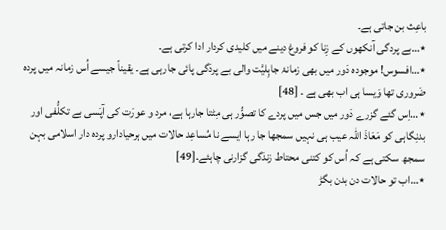باعِث بن جاتی ہے۔
٭…بے پردگی آنکھوں کے زِنا کو فروغ دینے میں کلیدی کردار ادا کرتی ہے۔
٭…افسوس! موجودہ دَور میں بھی زمانۂ جاہِلیَّت والی بے پردَگی پائی جارہی ہے۔ یقیناً جیسے اُس زمانہ میں پردہ ضَروری تھا وَیسا ہی اب بھی ہے ۔ [48]
٭…اِس گئے گزرے دَور میں جس میں پردے کا تصوُّر ہی مِٹتا جارہا ہے، مرد و عورَت کی آپَسی بے تکلُّفی اور بدنِگاہی کو مَعَاذَ اللہ عیب ہی نہیں سمجھا جا رہا ایسے نا مُساعِد حالات میں ہرحیادارو پردہ دار اسلامی بہن سمجھ سکتی ہے کہ اُس کو کتنی محتاط زندَگی گزارنی چاہئے۔[49]
٭…اب تو حالات دن بدن بگڑ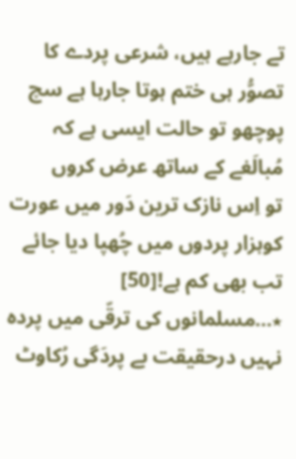تے جارہے ہیں، شرعی پردے کا
تصوُّر ہی ختم ہوتا جارہا ہے سچ پوچھو تو حالت ایسی ہے کہ مُبالَغے کے ساتھ عرض کروں
تو اِس نازک ترین دَور میں عورت کوہزار پردوں میں چُھپا دیا جائے تب بھی کم ہے![50]
٭…مسلمانوں کی ترقّی میں پردہ نہیں درحقیقت بے پردَگی رُکاوٹ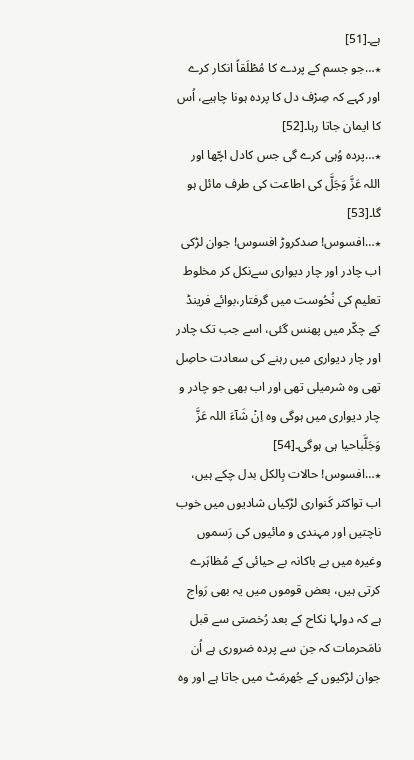ہے۔[51]
٭…جو جسم کے پردے کا مُطْلَقاً انکار کرے اور کہے کہ صِرْف دل کا پردہ ہونا چاہیے، اُس کا ایمان جاتا رہا۔[52]
٭…پردہ وُہی کرے گی جس کادل اچّھا اور اللہ عَزَّ وَجَلَّ کی اطاعت کی طرف مائل ہو گا۔[53]
٭…افسوس! صدکروڑ افسوس! جوان لڑکی اب چادر اور چار دیواری سےنکل کر مخلوط تعلیم کی نُحُوست میں گرفتار،بوائے فرینڈ کے چکّر میں پھنس گئی، اسے جب تک چادر اور چار دیواری میں رہنے کی سعادت حاصِل تھی وہ شرمیلی تھی اور اب بھی جو چادر و چار دیواری میں ہوگی وہ اِنْ شَآءَ اللہ عَزَّ وَجَلَّباحیا ہی ہوگی۔[54]
٭…افسوس! حالات بِالکل بدل چکے ہیں، اب تواکثر کَنواری لڑکیاں شادیوں میں خوب ناچتیں اور مہندی و مائیوں کی رَسموں وغیرہ میں بے باکانہ بے حیائی کے مُظاہَرے کرتی ہیں، بعض قوموں میں یہ بھی رَواج ہے کہ دولہا نکاح کے بعد رُخصتی سے قبل نامَحرمات کہ جن سے پردہ ضروری ہے اُن جوان لڑکیوں کے جُھرمَٹ میں جاتا ہے اور وہ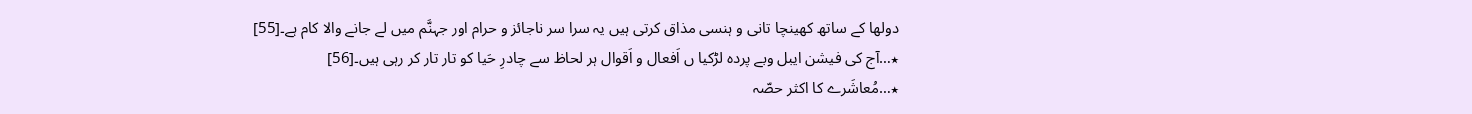دولھا کے ساتھ کھینچا تانی و ہنسی مذاق کرتی ہیں یہ سرا سر ناجائز و حرام اور جہنَّم میں لے جانے والا کام ہے۔[55]
٭…آج کی فیشن ایبل وبے پردہ لڑکیا ں اَفعال و اَقوال ہر لحاظ سے چادرِ حَیا کو تار تار کر رہی ہیں۔[56]
٭…مُعاشَرے کا اکثر حصّہ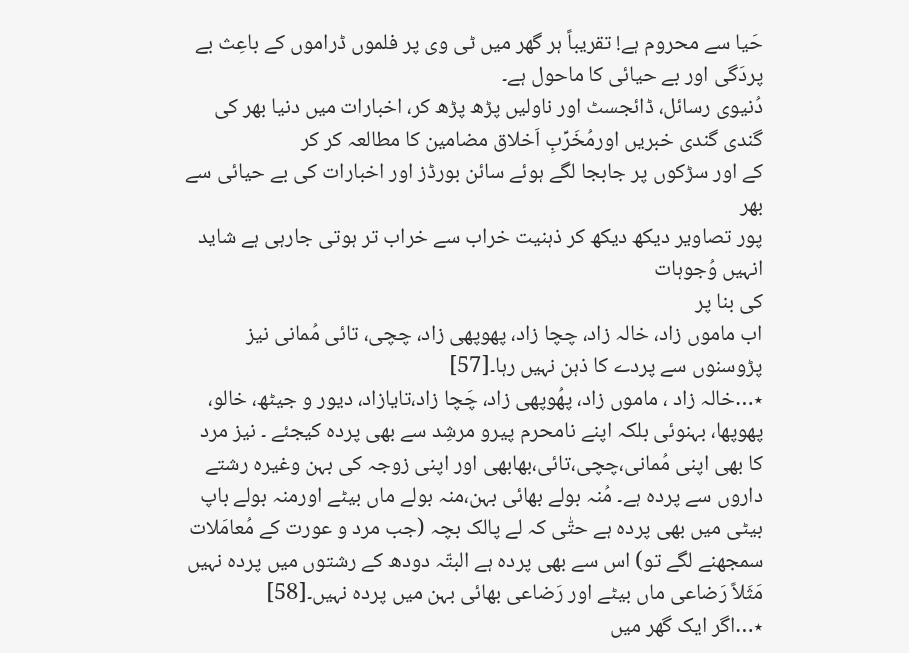حَیا سے محروم ہے! تقریباً ہر گھر میں ٹی وی پر فلموں ڈراموں کے باعِث بے پردَگی اور بے حیائی کا ماحول ہے۔
دُنیوی رسائل، ڈائجسٹ اور ناولیں پڑھ پڑھ کر، اخبارات میں دنیا بھر کی گندی گندی خبریں اورمُخَرِّبِ اَخلاق مضامین کا مطالعہ کر کر
کے اور سڑکوں پر جابجا لگے ہوئے سائن بورڈز اور اخبارات کی بے حیائی سے بھر
پور تصاویر دیکھ دیکھ کر ذہنیت خراب سے خراب تر ہوتی جارہی ہے شاید انہیں وُجوہات
کی بنا پر
اب ماموں زاد، خالہ زاد، چچا زاد، پھوپھی زاد، چچی، تائی مُمانی نیز پڑوسنوں سے پردے کا ذہن نہیں رہا۔[57]
٭…خالہ زاد ، ماموں زاد، پھُوپھی زاد، چَچا زاد،تایازاد، دیور و جیٹھ، خالو، پھوپھا، بہنوئی بلکہ اپنے نامحرم پیرو مرشِد سے بھی پردہ کیجئے ۔ نیز مرد کا بھی اپنی مُمانی،چچی،تائی،بھابھی اور اپنی زوجہ کی بہن وغیرہ رشتے داروں سے پردہ ہے۔ مُنہ بولے بھائی بہن،منہ بولے ماں بیٹے اورمنہ بولے باپ بیٹی میں بھی پردہ ہے حتّٰی کہ لے پالک بچہ (جب مرد و عورت کے مُعامَلات سمجھنے لگے تو) اس سے بھی پردہ ہے البتّہ دودھ کے رشتوں میں پردہ نہیں مَثَلاً رَضاعی ماں بیٹے اور رَضاعی بھائی بہن میں پردہ نہیں۔[58]
٭…اگر ایک گھر میں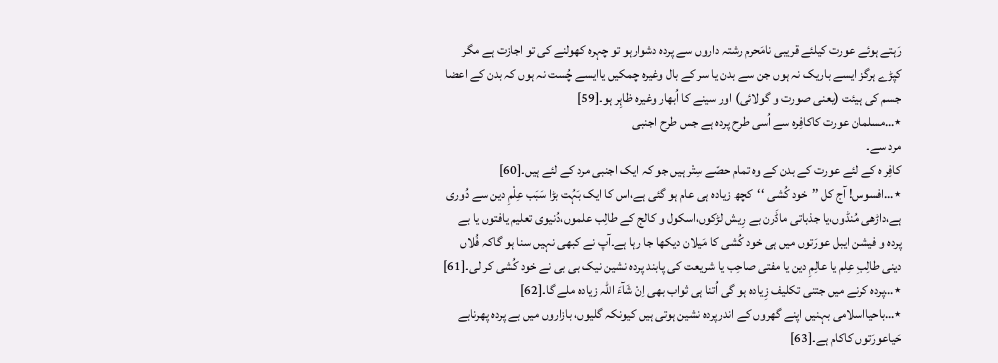رَہتے ہوئے عورت کیلئے قریبی نامَحرم رشتہ داروں سے پردہ دشوارہو تو چہرہ کھولنے کی تو اجازت ہے مگر کپڑے ہرگز ایسے باریک نہ ہوں جن سے بدن یا سر کے بال وغیرہ چمکیں یاایسے چُست نہ ہوں کہ بدن کے اعضا جسم کی ہیئت (یعنی صورت و گولائی) اور سینے کا اُبھار وغیرہ ظاہِر ہو۔[59]
٭…مسلمان عورت کاکافِرہ سے اُسی طرح پردہ ہے جس طرح اجنبی
مرد سے۔
کافِر ہ کے لئے عورت کے بدن کے وہ تمام حصّے سِتْر ہیں جو کہ ایک اجنبی مرد کے لئے ہیں۔[60]
٭…افسوس! آج کل ’’خود کُشی ‘‘کچھ زیادہ ہی عام ہو گئی ہے،اس کا ایک بَہُت بڑا سَبَب عِلْمِ دین سے دُوری ہے،داڑھی مُنڈوں،یا جذباتی ماڈَرن بے رِیش لڑکوں،اسکول و کالج کے طالِب علموں،دُنیوی تعلیم یافتوں یا بے پردہ و فیشن ایبل عورَتوں میں ہی خود کُشی کا مَیلان دیکھا جا رہا ہے۔آپ نے کبھی نہیں سنا ہو گاکہ فُلاں دینی طالِبِ عِلم یا عالِمِ دین یا مفتی صاحِب یا شریعت کی پابند پردہ نشین نیک بی بی نے خود کُشی کر لی۔[61]
٭…پردہ کرنے میں جتنی تکلیف زِیادہ ہو گی اُتنا ہی ثواب بھی اِنْ شَآءَ اللہ زیادہ ملے گا۔[62]
٭…باحیااسلامی بہنیں اپنے گھروں کے اندرپردہ نشین ہوتی ہیں کیونکہ گلیوں، بازاروں میں بے پردہ پھرنابے حَیاعورَتوں کاکام ہے۔[63]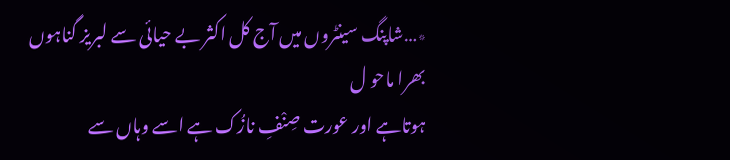٭…شاپنگ سینٹروں میں آج کل اکثر بے حیائی سے لبریز گناہوں
بھرا ماحو ل
ہوتاہے اور عورت صِنْفِ نازُک ہے اسے وہاں سے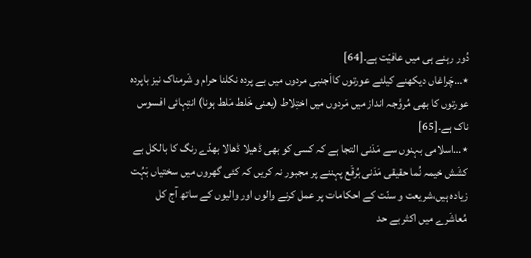دُور رہنے ہی میں عافیّت ہے۔[64]
٭…چَراغاں دیکھنے کیلئے عورتوں کااَجنبی مردوں میں بے پردہ نکلنا حرام و شَرمناک نیز باپردہ عورتوں کا بھی مُروَّجہ انداز میں مَردوں میں اختِلاط (یعنی خَلط مَلط ہونا) انتِہائی افسوس ناک ہے۔[65]
٭…اسلامی بہنوں سے مَدَنی التجا ہے کہ کسی کو بھی ڈھیلا ڈھالا بھدّے رنگ کا بالکل بے کشَش خیمہ نُما حقیقی مَدَنی بُرقَع پہننے پر مجبور نہ کریں کہ کئی گھروں میں سختیاں بَہُت زیادہ ہیں،شریعت و سنّت کے احکامات پر عمل کرنے والوں اور والیوں کے ساتھ آج کل مُعاشَرے میں اکثر بے حد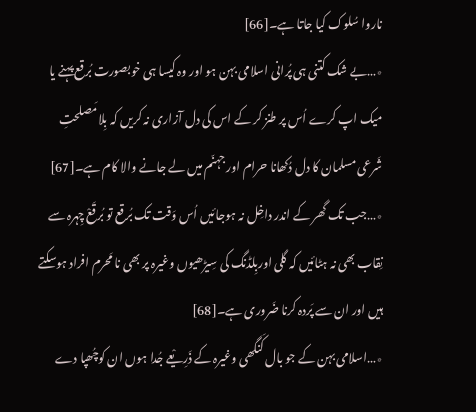ناروا سُلوک کیا جاتا ہے۔[66]
٭…بے شک کتنی ہی پُرانی اسلامی بہن ہو اور وہ کیسا ہی خوبصورت بُرقع پہنے یا میک اپ کرے اُس پر طنز کر کے اس کی دل آزاری نہ کریں کہ بِلامَصلحتِ شَرعی مسلمان کا دل دُکھانا حرام اور جہنّم میں لے جانے والا کام ہے۔[67]
٭…جب تک گھر کے اندر داخِل نہ ہوجائیں اُس وَقت تک بُرقع تو بُرقَعْ چِہرہ سے نِقاب بھی نہ ہٹائیں کہ گلی اوربِلڈنگ کی سِیڑھیوں وغیرہ پر بھی نا مَحرم افراد ہوسکتے ہیں اور ان سے پَردہ کرنا ضَروری ہے۔[68]
٭…اسلامی بہن کے جو بال کَنگھی وغیرہ کے ذَرِیْعے جُدا ہوں ان کوچُھپا دے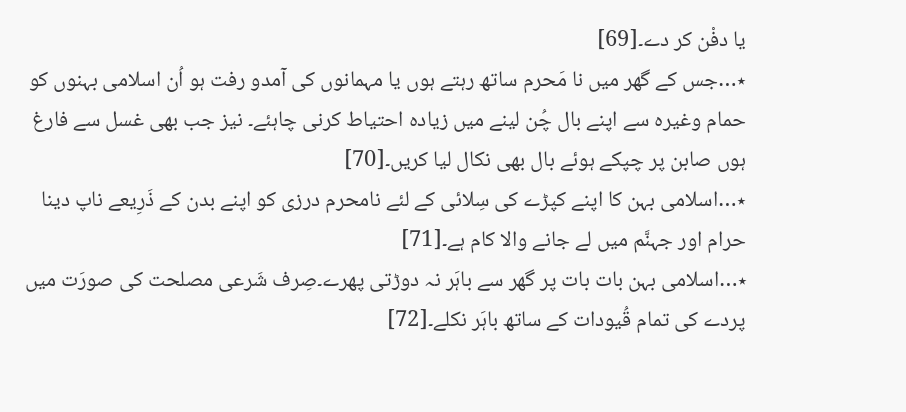یا دفْن کر دے۔[69]
٭…جس کے گھر میں نا مَحرم ساتھ رہتے ہوں یا مہمانوں کی آمدو رفت ہو اُن اسلامی بہنوں کو حمام وغیرہ سے اپنے بال چُن لینے میں زیادہ احتیاط کرنی چاہئے۔ نیز جب بھی غسل سے فارغ ہوں صابن پر چپکے ہوئے بال بھی نکال لیا کریں۔[70]
٭…اسلامی بہن کا اپنے کپڑے کی سِلائی کے لئے نامحرم درزی کو اپنے بدن کے ذَرِیعے ناپ دینا حرام اور جہنَّم میں لے جانے والا کام ہے۔[71]
٭…اسلامی بہن بات بات پر گھر سے باہَر نہ دوڑتی پھرے۔صِرف شَرعی مصلحت کی صورَت میں پردے کی تمام قُیودات کے ساتھ باہَر نکلے۔[72]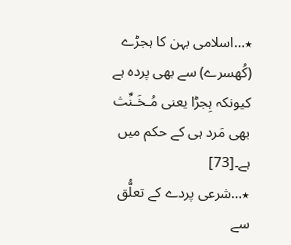٭…اسلامی بہن کا ہجڑے (کُھسرے) سے بھی پردہ ہے کیونکہ ہِجڑا یعنی مُـخَـنِّث بھی مَرد ہی کے حکم میں ہے۔[73]
٭…شرعی پردے کے تعلُّق سے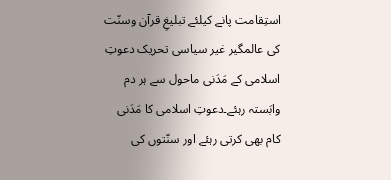استِقامت پانے کیلئے تبلیغِ قرآن وسنّت کی عالمگیر غیر سیاسی تحریک دعوتِ اسلامی کے مَدَنی ماحول سے ہر دم وابَستہ رہئے۔دعوتِ اسلامی کا مَدَنی کام بھی کرتی رہئے اور سنّتوں کی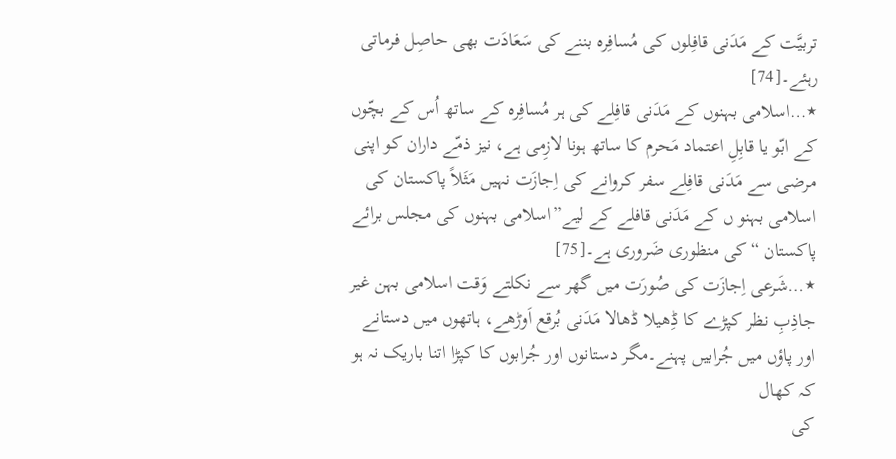تربیَّت کے مَدَنی قافِلوں کی مُسافِرہ بننے کی سَعَادَت بھی حاصِل فرماتی رہئے۔[74]
٭…اسلامی بہنوں کے مَدَنی قافِلے کی ہر مُسافِرہ کے ساتھ اُس کے بچّوں کے ابّو یا قابِلِ اعتماد مَحرم کا ساتھ ہونا لازِمی ہے، نیز ذمّے داران کو اپنی مرضی سے مَدَنی قافِلے سفر کروانے کی اِجازَت نہیں مَثَلاً پاکستان کی اسلامی بہنو ں کے مَدَنی قافلے کے لیے”اسلامی بہنوں کی مجلس برائے پاکستان “کی منظوری ضَروری ہے۔[75]
٭…شَرعی اِجازَت کی صُورَت میں گھر سے نکلتے وَقت اسلامی بہن غیر جاذِبِ نظر کپڑے کا ڈِھیلا ڈھالا مَدَنی بُرقع اَوڑھے، ہاتھوں میں دستانے اور پاؤں میں جُرابیں پہنے۔مگر دستانوں اور جُرابوں کا کپڑا اتنا باریک نہ ہو کہ کھال
کی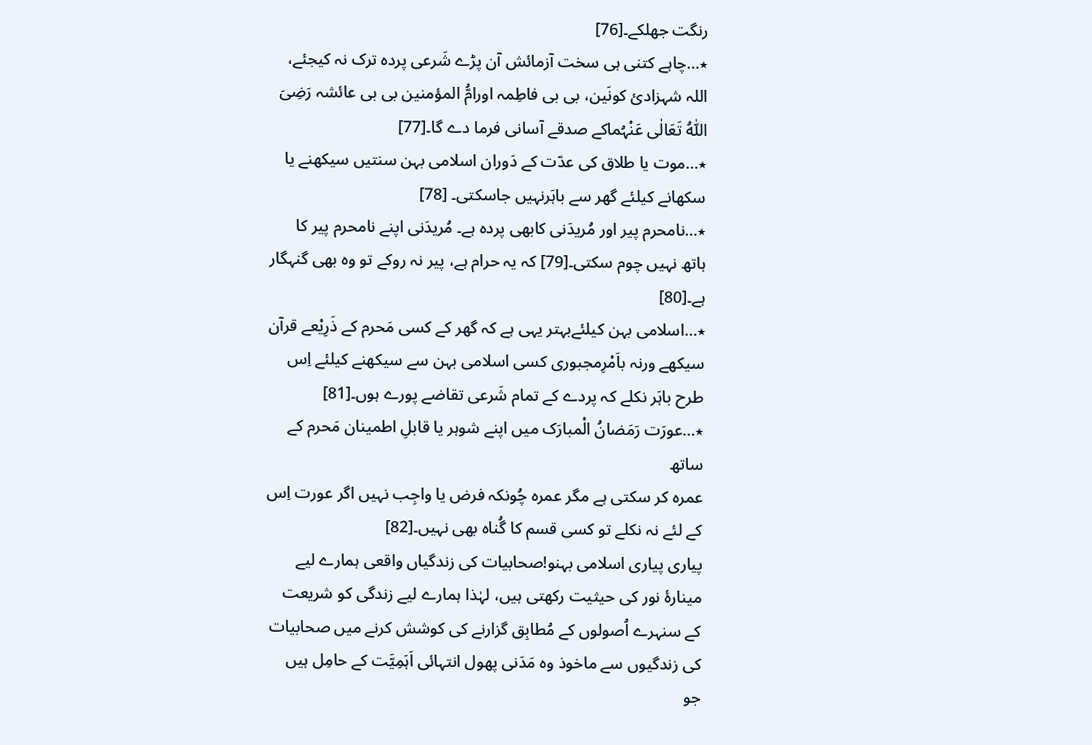رنگت جھلکے۔[76]
٭…چاہے کتنی ہی سخت آزمائش آن پڑے شَرعی پردہ ترک نہ کیجئے، اللہ شہزادئ کونَین، بی بی فاطِمہ اورامُّ المؤمنین بی بی عائشہ رَضِیَ اللّٰہُ تَعَالٰی عَنْہُماکے صدقے آسانی فرما دے گا۔[77]
٭…موت یا طلاق کی عدّت کے دَوران اسلامی بہن سنتیں سیکھنے یا سکھانے کیلئے گھر سے باہَرنہیں جاسکتی۔ [78]
٭…نامحرم پیر اور مُریدَنی کابھی پردہ ہے۔ مُریدَنی اپنے نامحرم پیر کا ہاتھ نہیں چوم سکتی۔[79] کہ یہ حرام ہے، پیر نہ روکے تو وہ بھی گنہگار ہے۔[80]
٭…اسلامی بہن کیلئےبہتر یہی ہے کہ گھر کے کسی مَحرم کے ذَرِیْعے قرآن سیکھے ورنہ باَمْرِمجبوری کسی اسلامی بہن سے سیکھنے کیلئے اِس طرح باہَر نکلے کہ پردے کے تمام شَرعی تقاضے پورے ہوں۔[81]
٭…عورَت رَمَضانُ الْمبارَک میں اپنے شوہر یا قابلِ اطمینان مَحرم کے ساتھ
عمرہ کر سکتی ہے مگر عمرہ چُونکہ فرض یا واجِب نہیں اگر عورت اِس کے لئے نہ نکلے تو کسی قسم کا گُناہ بھی نہیں۔[82]
پیاری پیاری اسلامی بہنو!صحابیات كی زندگیاں واقعی ہمارے لیے مینارۂ نور کی حیثیت رکھتی ہیں، لہٰذا ہمارے لیے زندگی کو شریعت کے سنہرے اُصولوں کے مُطابِق گزارنے کی کوشش کرنے میں صحابیات کی زندگیوں سے ماخوذ وہ مَدَنی پھول انتہائی اَہَمِیَّت کے حامِل ہیں جو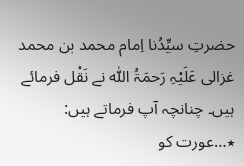حضرتِ سیِّدُنا اِمام محمد بن محمد غزالی عَلَیْہِ رَحمَۃُ اللّٰہ نے نَقْل فرمائے ہیں۔ چنانچہ آپ فرماتے ہیں:
٭…عورت کو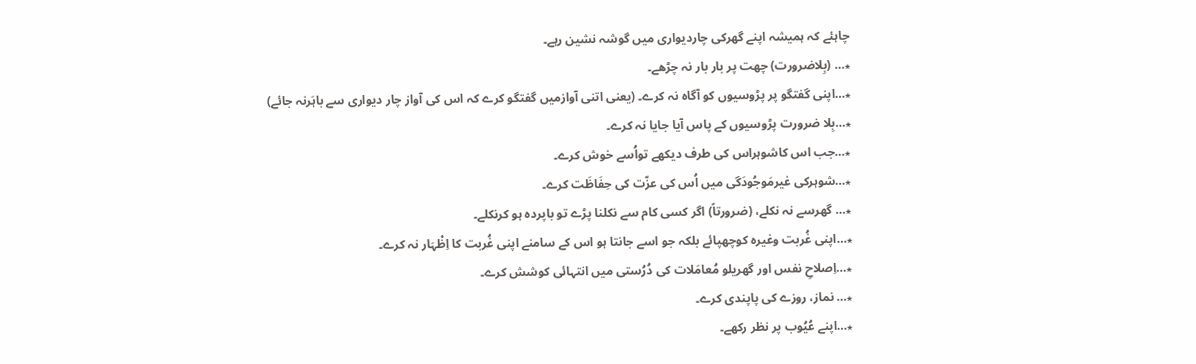چاہئے کہ ہمیشہ اپنے گھرکی چاردیواری میں گوشہ نشین رہے۔
٭… (بِلاضرورت) چھت پر بار بار نہ چڑھے۔
٭…اپنی گفتگو پر پڑوسیوں کو آگاہ نہ کرے۔ (یعنی اتنی آوازمیں گفتگو کرے کہ اس کی آواز چار دیواری سے باہَرنہ جائے)
٭…بِلا ضرورت پڑوسیوں کے پاس آیا جایا نہ کرے۔
٭…جب اس کاشوہراس کی طرف دیکھے تواُسے خوش کرے۔
٭…شوہرکی غیرمَوجُودَگی میں اُس کی عزّت کی حِفَاظَت کرے۔
٭… گھرسے نہ نکلے، (ضرورتاً) اگر کسی کام سے نکلنا پڑے تو باپردہ ہو کرنکلے۔
٭…اپنی غُربت وغیرہ کوچھپائے بلکہ جو اسے جانتا ہو اس کے سامنے اپنی غُربت کا اِظْہَار نہ کرے۔
٭…اِصلاحِ نفس اور گھریلو مُعامَلات کی دُرُستی میں انتہائی کوشش کرے۔
٭… نماز، روزے کی پاپندی کرے۔
٭…اپنے عُیُوب پر نظر رکھے۔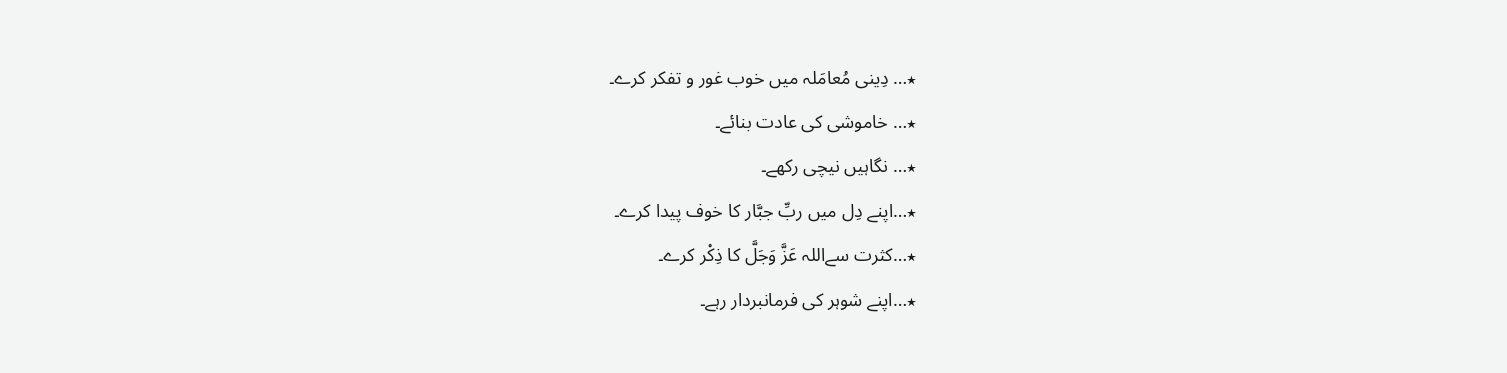٭… دِینی مُعامَلہ میں خوب غور و تفکر کرے۔
٭… خاموشی کی عادت بنائے۔
٭… نگاہیں نیچی رکھے۔
٭…اپنے دِل میں ربِّ جبَّار کا خوف پیدا کرے۔
٭…کثرت سےاللہ عَزَّ وَجَلَّ کا ذِکْر کرے۔
٭…اپنے شوہر کی فرمانبردار رہے۔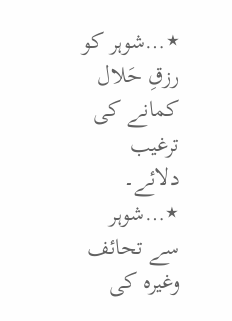٭…شوہر کو رزقِ حَلال کمانے کی ترغیب دلائے۔
٭…شوہر سے تحائف وغیرہ کی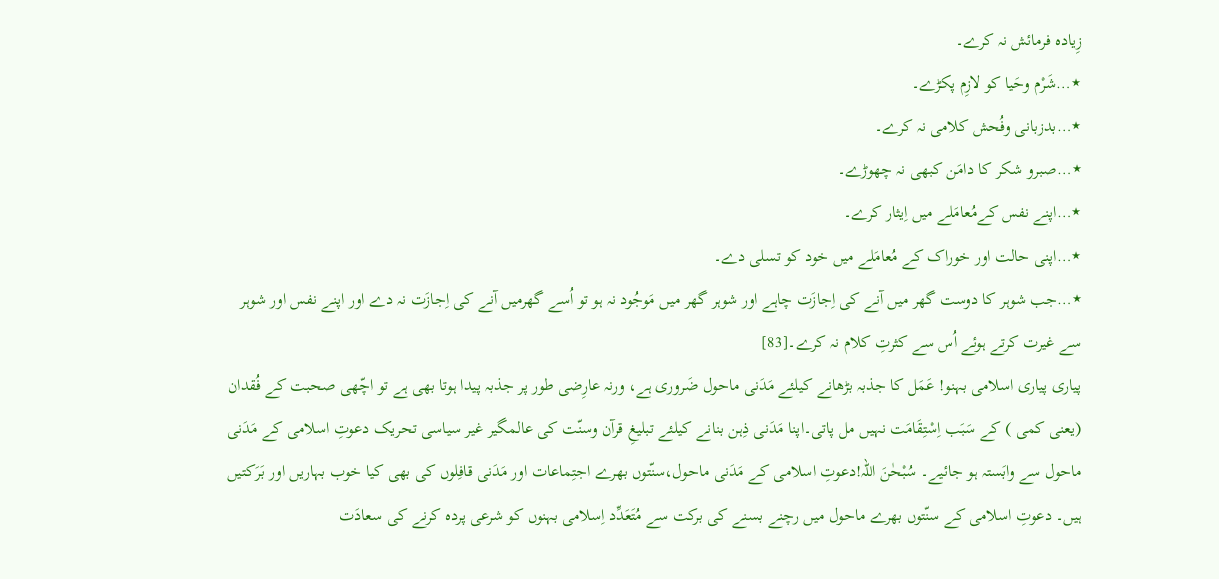زِیادہ فرمائش نہ کرے۔
٭…شَرْم وحَیا کو لازِم پکڑے۔
٭…بدزبانی وفُحش کلامی نہ کرے۔
٭…صبرو شکر کا دامَن کبھی نہ چھوڑے۔
٭…اپنے نفس کےمُعامَلے میں اِیثار کرے۔
٭…اپنی حالت اور خوراک کے مُعامَلے میں خود کو تسلی دے۔
٭…جب شوہر کا دوست گھر میں آنے کی اِجازَت چاہے اور شوہر گھر میں مَوجُود نہ ہو تو اُسے گھرمیں آنے کی اِجازَت نہ دے اور اپنے نفس اور شوہر سے غیرت کرتے ہوئے اُس سے کثرتِ کلام نہ کرے۔[83]
پیاری پیاری اسلامی بہنو! عَمَل کا جذبہ بڑھانے کیلئے مَدَنی ماحول ضَروری ہے، ورنہ عارِضی طور پر جذبہ پیدا ہوتا بھی ہے تو اچّھی صحبت کے فُقدان (یعنی کمی ) کے سَبَب اِسْتِقَامَت نہیں مل پاتی۔اپنا مَدَنی ذِہن بنانے کیلئے تبلیغِ قرآن وسنّت کی عالمگیر غیر سیاسی تحریک دعوتِ اسلامی کے مَدَنی ماحول سے وابَستہ ہو جائیے۔ سُبْحٰنَ اللہ!دعوتِ اسلامی کے مَدَنی ماحول،سنّتوں بھرے اجتِماعات اور مَدَنی قافِلوں کی بھی کیا خوب بہاریں اور بَرَکتیں ہیں۔ دعوتِ اسلامی کے سنّتوں بھرے ماحول میں رچنے بسنے کی برکت سے مُتَعَدِّد اِسلامی بہنوں کو شرعی پردہ کرنے کی سعادَت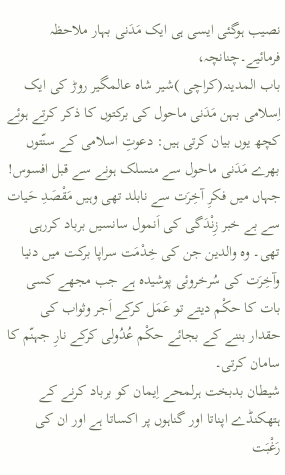نصیب ہوگئی ایسی ہی ایک مَدَنی بہار ملاحظہ فرمائیے۔چنانچہ،
باب المدینہ(کراچی )شیر شاہ عالمگیر روڑ کی ایک اِسلامی بہن مَدَنی ماحول کی برکتوں کا ذکر کرتے ہوئے کچھ یوں بیان کرتی ہیں: دعوتِ اسلامی کے سنّتوں بھرے مَدَنی ماحول سے منسلک ہونے سے قبل افسوس! جہاں میں فکرِ آخِرَت سے نابلد تھی وہیں مَقْصَدِ حَیات سے بے خبر زِنْدَگی کی اَنمول سانسیں برباد کررہی تھی۔ وہ والدین جن کی خِدْمَت سراپا برکت میں دنیا وآخِرَت کی سُرخروئی پوشیدہ ہے جب مجھے کسی بات کا حکْم دیتے تو عَمَل کرکے اَجر وثواب کی حقدار بننے کے بجائے حکْم عُدُولی کرکے نارِ جہنّم کا سامان کرتی۔
شیطان بدبخت ہرلمحے اِیمان کو برباد کرنے کے ہتھکنڈے اپناتا اور گناہوں پر اکساتا ہے اور ان کی رَغْبَت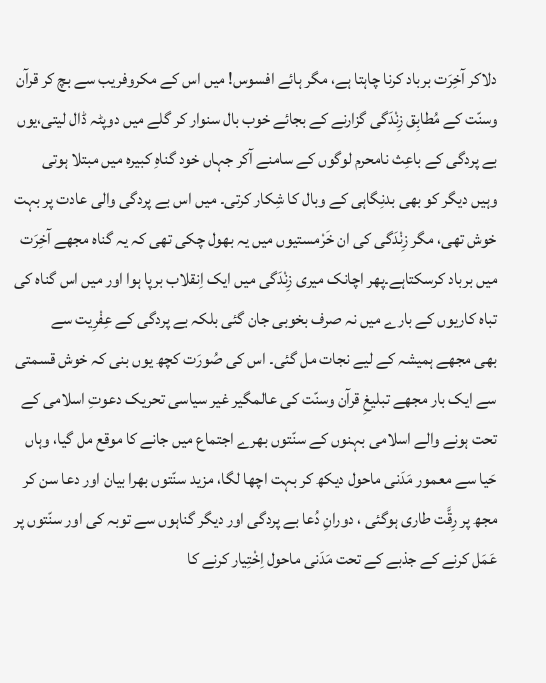دلاکر آخِرَت برباد کرنا چاہتا ہے، مگر ہائے افسوس! میں اس کے مکروفریب سے بچ کر قرآن وسنّت کے مُطابِق زِنْدَگی گزارنے کے بجائے خوب بال سنوار کر گلے میں دوپٹہ ڈال لیتی،یوں بے پردگی کے باعِث نامحرم لوگوں کے سامنے آکر جہاں خود گناہِ کبیرہ میں مبتلا ہوتی وہیں دیگر کو بھی بدنِگاہی کے وبال کا شِکار کرتی۔ میں اس بے پردگی والی عادت پر بہت خوش تھی، مگر زِنْدَگی کی ان خَرْمستیوں میں یہ بھول چکی تھی کہ یہ گناہ مجھے آخِرَت میں برباد کرسکتاہے۔پھر اچانک میری زِنْدَگی میں ایک اِنقلاب برپا ہوا اور میں اس گناہ کی تباہ کاریوں کے بارے میں نہ صرف بخوبی جان گئی بلکہ بے پردگی کے عِفْرِیت سے
بھی مجھے ہمیشہ کے لیے نجات مل گئی۔ اس کی صُورَت کچھ یوں بنی کہ خوش قسمتی سے ایک بار مجھے تبلیغِ قرآن وسنّت کی عالمگیر غیر سیاسی تحریک دعوتِ اسلامی کے تحت ہونے والے اسلامی بہنوں کے سنّتوں بھرے اجتماع میں جانے کا موقع مل گیا، وہاں حَیا سے معمور مَدَنی ماحول دیکھ کر بہت اچھا لگا، مزید سنّتوں بھرا بیان اور دعا سن کر مجھ پر رِقَّت طاری ہوگئی ، دورانِ دُعا بے پردگی اور دیگر گناہوں سے توبہ کی اور سنّتوں پر عَمَل کرنے کے جذبے کے تحت مَدَنی ماحول اِخْتِیار کرنے کا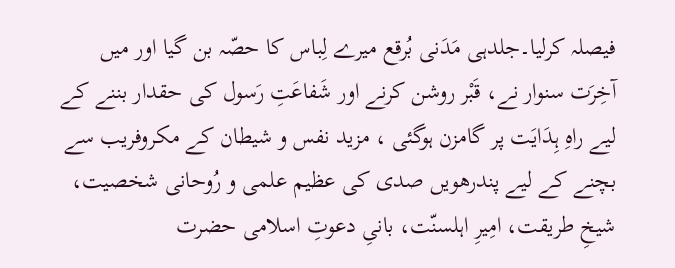فیصلہ کرلیا۔جلدہی مَدَنی بُرقع میرے لِباس کا حصّہ بن گیا اور میں آخِرَت سنوار نے، قَبْر روشن کرنے اور شَفاعَتِ رَسول کی حقدار بننے کے لیے راہِ ہِدَایَت پر گامزن ہوگئی ، مزید نفس و شیطان کے مکروفریب سے بچنے کے لیے پندرھویں صدی کی عظیم علمی و رُوحانی شخصیت، شیخِ طریقت، امِیرِ اہلسنّت، بانیِ دعوتِ اسلامی حضرت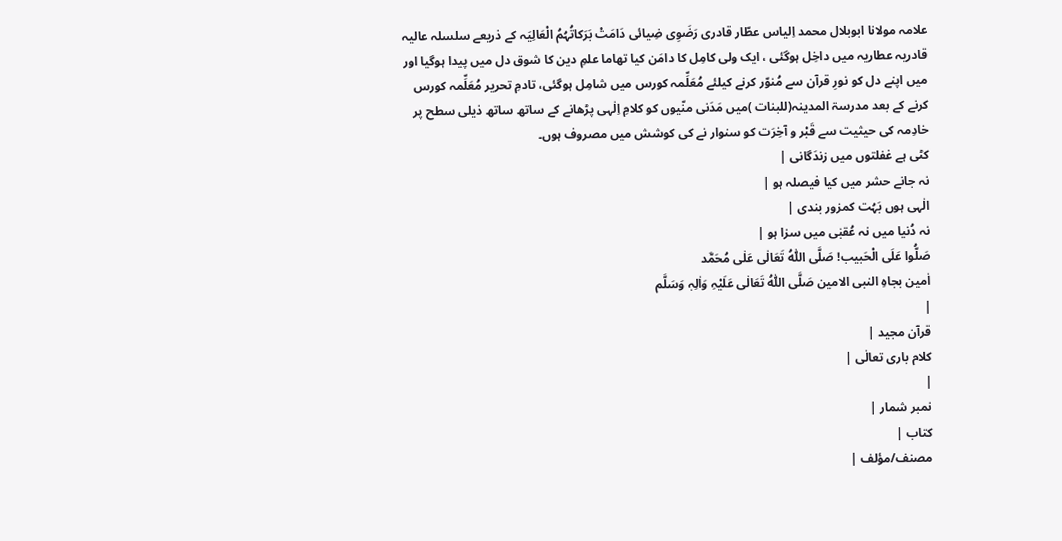علامہ مولانا ابوبلال محمد اِلیاس عطّار قادری رَضَوِی ضِیائی دَامَتْ بَرَکاتُہُمُ الْعَالِیَہ کے ذریعے سلسلہ عالیہ قادریہ عطاریہ میں داخِل ہوگئی ، ایک ولی کامِل کا دامَن کیا تھاما علمِ دین کا شوق دل میں پیدا ہوگیا اور میں اپنے دل کو نورِ قرآن سے مُنوّر کرنے کیلئے مُعَلِّمہ کورس میں شامِل ہوگئی، تادمِ تحریر مُعَلِّمہ کورس کرنے کے بعد مدرسۃ المدینہ(للبنات )میں مَدَنی منّیوں کو کلامِ اِلٰہی پڑھانے کے ساتھ ساتھ ذیلی سطح پر خادِمہ کی حیثیت سے قَبْر و آخِرَت کو سنوار نے کی کوشش میں مصروف ہوں۔
کٹی ہے غفلتوں میں زندَگانی |
نہ جانے حشر میں کیا فیصلہ ہو |
الٰہی ہوں بَہُت کمزور بندی |
نہ دُنیا میں نہ عُقبٰی میں سزا ہو |
صَلُّوا عَلَی الْحَبیب! صَلَّی اللّٰہُ تَعَالٰی عَلٰی مُحَمَّد
اٰمین بجاہِ النبی الامین صَلَّی اللّٰہُ تَعَالٰی عَلَیْہِ وَاٰلِہٖ وَسَلَّم
|
قرآن مجید |
کلام باری تعالٰی |
|
نمبر شمار |
کتاب |
مصنف/مؤلف |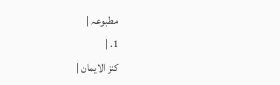مطبوعہ |
1. |
کنز الایمان |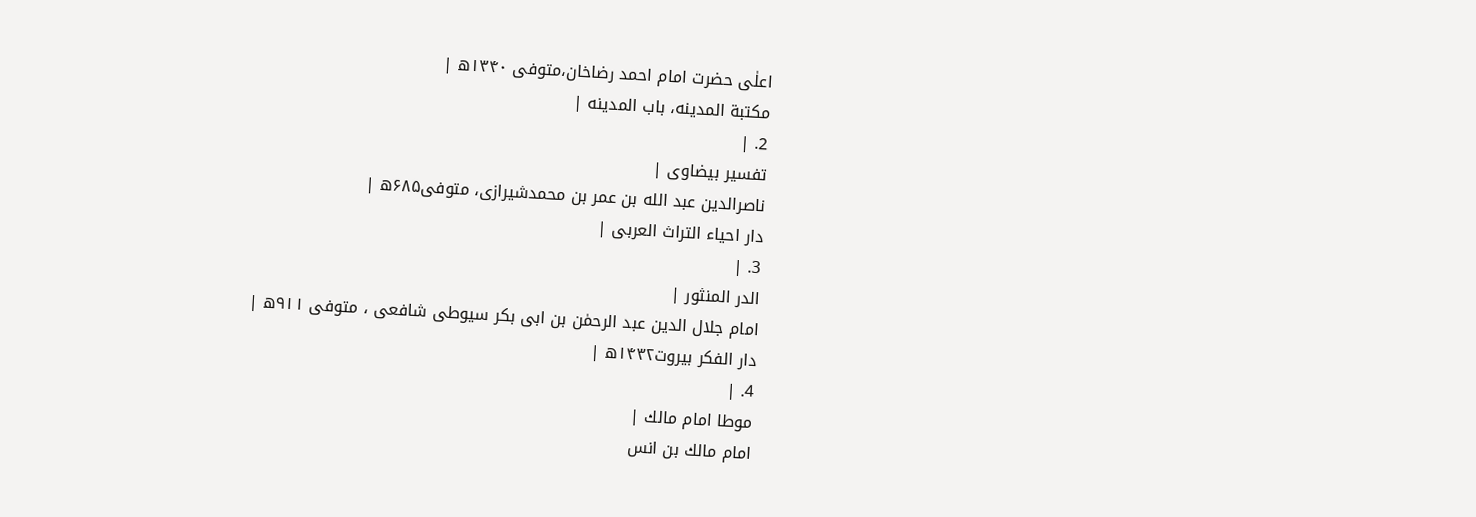اعلٰی حضرت امام احمد رضاخان،متوفی ۱۳۴۰ھ |
مکتبة المدینه، باب المدینه |
2. |
تفسیر بیضاوی |
ناصرالدين عبد الله بن عمر بن محمدشيرازی، متوفى۶۸۵ھ |
دار احياء التراث العربی |
3. |
الدر المنثور |
امام جلال الدین عبد الرحمٰن بن ابی بکر سیوطی شافعی ، متوفی ۹۱۱ھ |
دار الفکر بیروت۱۴۳۲ھ |
4. |
موطا امام مالك |
امام مالك بن انس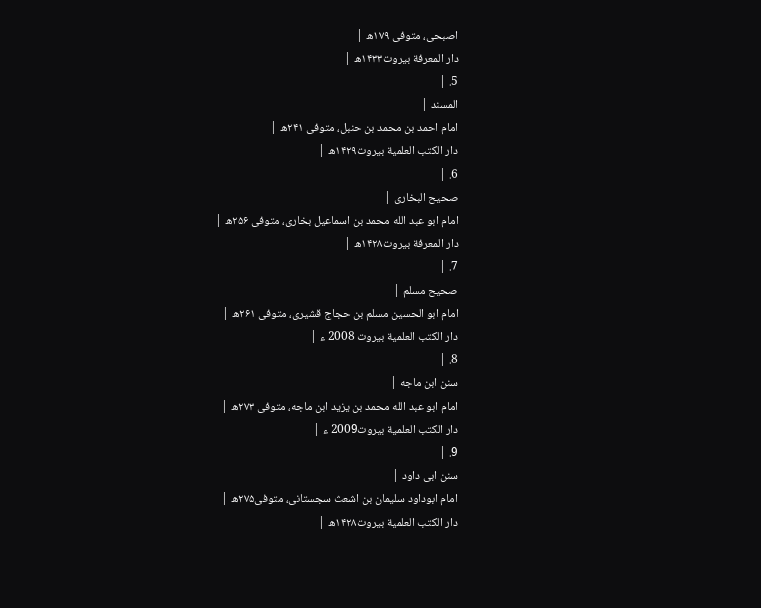اصبحی، متوفی ۱۷۹ھ |
دار المعرفة بيروت۱۴۳۳ھ |
5. |
المسند |
امام احمد بن محمد بن حنبل، متوفی ۲۴۱ھ |
دار الکتب العلمية بيروت۱۴۲۹ھ |
6. |
صحیح البخاری |
امام ابو عبد الله محمد بن اسماعیل بخاری، متوفی ۲۵۶ھ |
دار المعرفة بيروت۱۴۲۸ھ |
7. |
صحیح مسلم |
امام ابو الحسین مسلم بن حجاج قشیری، متوفی ۲۶۱ھ |
دار الکتب العلمية بيروت 2008 ء |
8. |
سنن ابن ماجه |
امام ابو عبد الله محمد بن یزید ابن ماجه، متوفی ۲۷۳ھ |
دار الکتب العلمية بيروت2009 ء |
9. |
سنن ابی داود |
امام ابوداود سلیمان بن اشعث سجستانی، متوفی۲۷۵ھ |
دار الکتب العلمية بيروت۱۴۲۸ھ |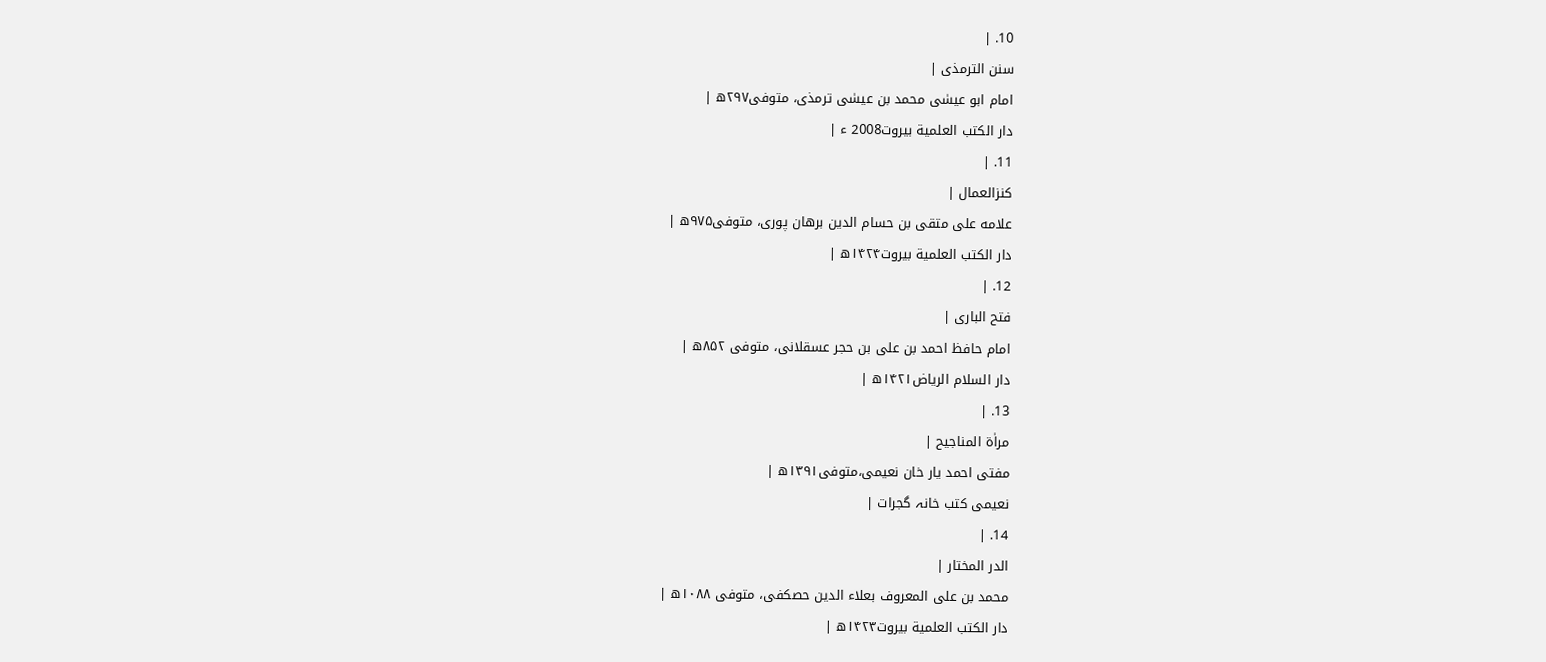10. |
سنن الترمذی |
امام ابو عیسٰی محمد بن عیسٰی ترمذی، متوفی۲۹۷ھ |
دار الکتب العلمية بيروت2008 ء |
11. |
کنزالعمال |
علامه علی متقی بن حسام الدین برهان پوری، متوفی۹۷۵ھ |
دار الکتب العلمية بيروت۱۴۲۴ھ |
12. |
فتح الباری |
امام حافظ احمد بن علی بن حجر عسقلانی، متوفی ۸۵۲ھ |
دار السلام الرياض۱۴۲۱ھ |
13. |
مراٰۃ المناجیح |
مفتی احمد یار خان نعیمی،متوفی۱۳۹۱ھ |
نعيمی کتب خانہ گجرات |
14. |
الدر المختار |
محمد بن علی المعروف بعلاء الدین حصکفی، متوفی ۱۰۸۸ھ |
دار الکتب العلمية بيروت۱۴۲۳ھ |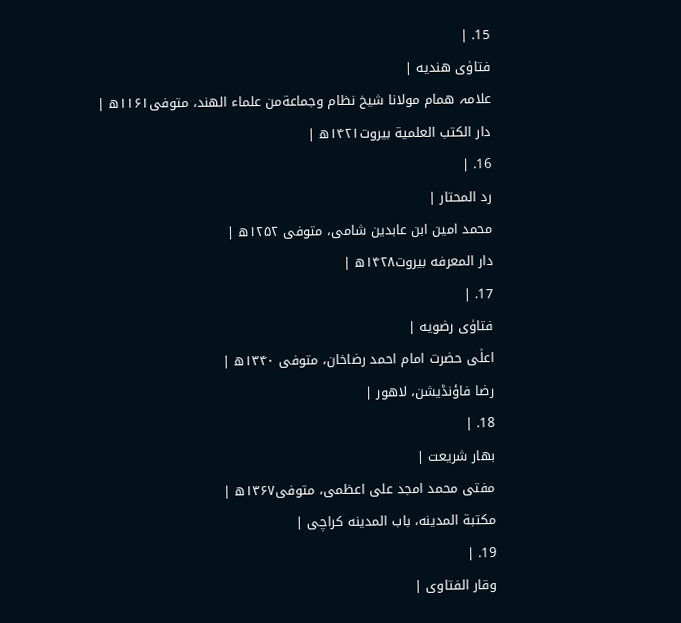15. |
فتاوٰی هنديه |
علامہ همام مولانا شیخ نظام وجماعةمن علماء الهند، متوفی۱۱۶۱ھ |
دار الکتب العلمية بيروت۱۴۲۱ھ |
16. |
رد المحتار |
محمد امین ابن عابدین شامی، متوفی ۱۲۵۲ھ |
دار المعرفه بيروت۱۴۲۸ھ |
17. |
فتاوٰی رضويه |
اعلٰی حضرت امام احمد رضاخان، متوفی ۱۳۴۰ھ |
رضا فاؤنڈیشن، لاهور |
18. |
بهار شريعت |
مفتی محمد امجد علی اعظمی، متوفی۱۳۶۷ھ |
مکتبة المدینه، باب المدینه کراچی |
19. |
وقار الفتاوی |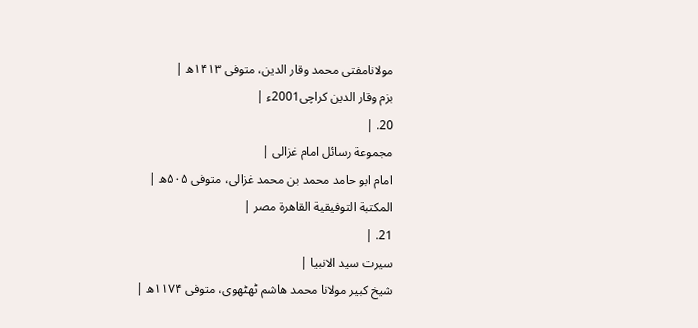مولانامفتی محمد وقار الدین، متوفی ۱۴۱۳ھ |
بزم وقار الدین کراچی2001ء |
20. |
مجموعة رسائل امام غزالی |
امام ابو حامد محمد بن محمد غزالی، متوفی ۵۰۵ھ |
المکتبة التوفيقية القاهرة مصر |
21. |
سیرت سید الانبیا |
شيخ كبير مولانا محمد هاشم ٹھٹھوی، متوفی ۱۱۷۴ھ |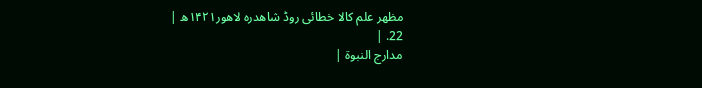مظهر علم کالا خطائی روڈ شاھدرہ لاهور۱۴۲۱ھ |
22. |
مدارج النبوة |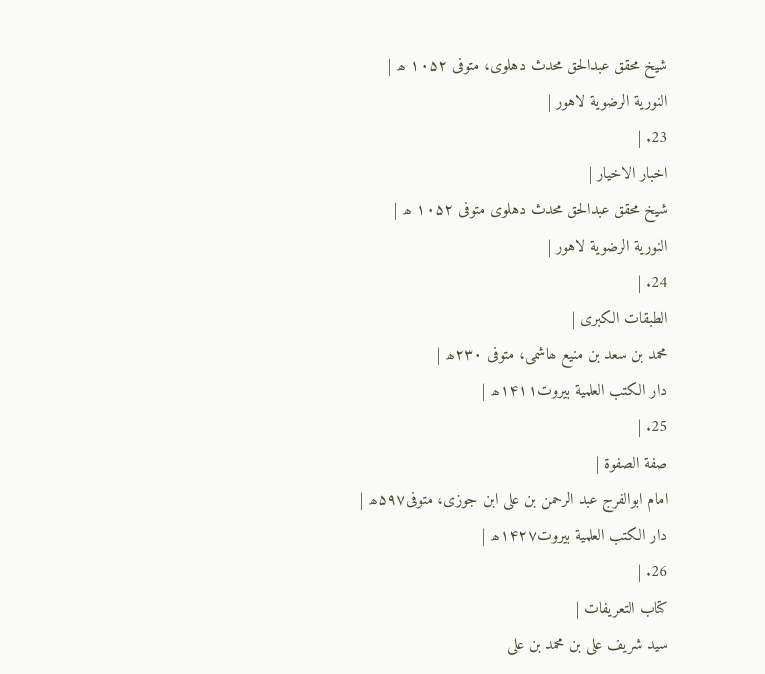شیخ محقق عبدالحق محدث دهلوی، متوفی ۱۰۵۲ ھ |
النورية الرضوية لاهور |
23. |
اخبار الاخیار |
شیخ محقق عبدالحق محدث دهلوی متوفی ۱۰۵۲ ھ |
النورية الرضوية لاهور |
24. |
الطبقات الکبری |
محمد بن سعد بن منیع ھاشمی، متوفی ۲۳۰ھ |
دار الکتب العلمية بيروت۱۴۱۱ھ |
25. |
صفة الصفوة |
امام ابوالفرج عبد الرحمن بن علی ابن جوزی، متوفی۵۹۷ھ |
دار الکتب العلمية بيروت۱۴۲۷ھ |
26. |
کتاب التعریفات |
سید شریف علی بن محمد بن علی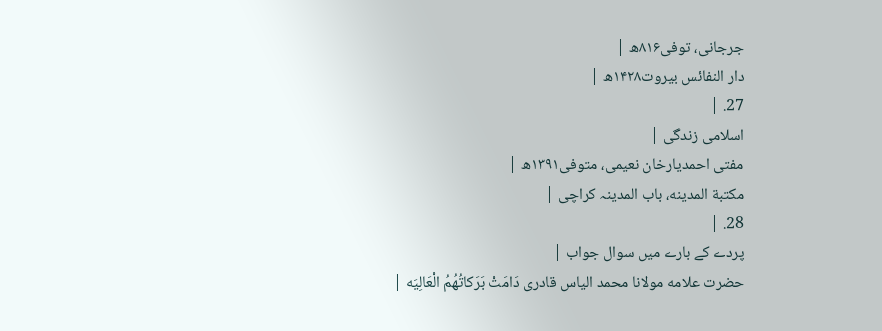جرجانی، توفی۸۱۶ھ |
دار النفائس بیروت۱۴۲۸ھ |
27. |
اسلامی زندگی |
مفتی احمدیارخان نعیمی، متوفی۱۳۹۱ھ |
مکتبة المدینه، باب المدینہ کراچی |
28. |
پردے کے بارے میں سوال جواب |
حضرت علامه مولانا محمد الیاس قادری دَامَتْ بَرَکاتُهُمُ الْعَالِیَه |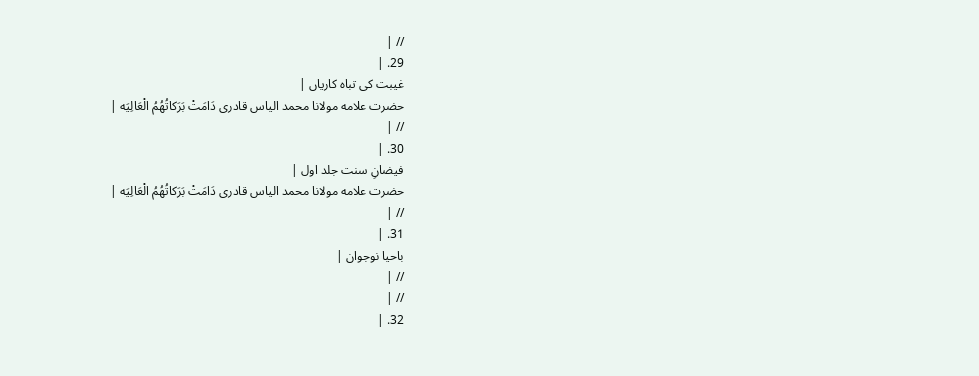// |
29. |
غیبت کی تباہ کاریاں |
حضرت علامه مولانا محمد الیاس قادری دَامَتْ بَرَکاتُهُمُ الْعَالِیَه |
// |
30. |
فیضانِ سنت جلد اول |
حضرت علامه مولانا محمد الیاس قادری دَامَتْ بَرَکاتُهُمُ الْعَالِیَه |
// |
31. |
باحیا نوجوان |
// |
// |
32. |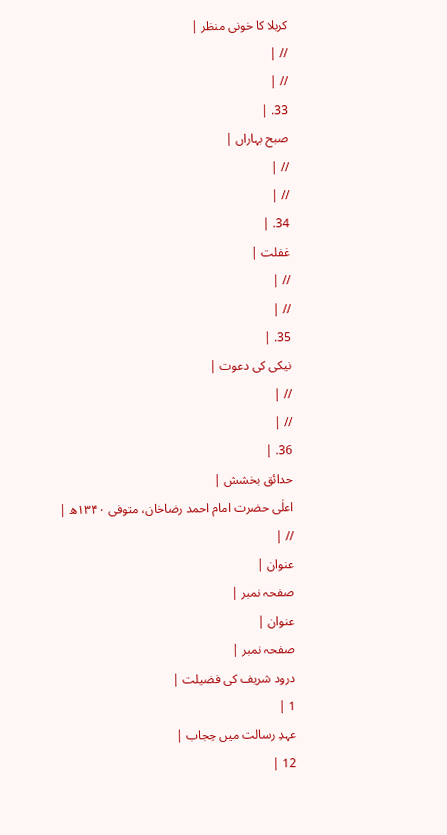کربلا کا خونی منظر |
// |
// |
33. |
صبح بہاراں |
// |
// |
34. |
غفلت |
// |
// |
35. |
نیکی کی دعوت |
// |
// |
36. |
حدائق بخشش |
اعلٰی حضرت امام احمد رضاخان، متوفی ۱۳۴۰ھ |
// |
عنوان |
صفحہ نمبر |
عنوان |
صفحہ نمبر |
درود شریف کی فضیلت |
1 |
عہدِ رسالت میں حِجاب |
12 |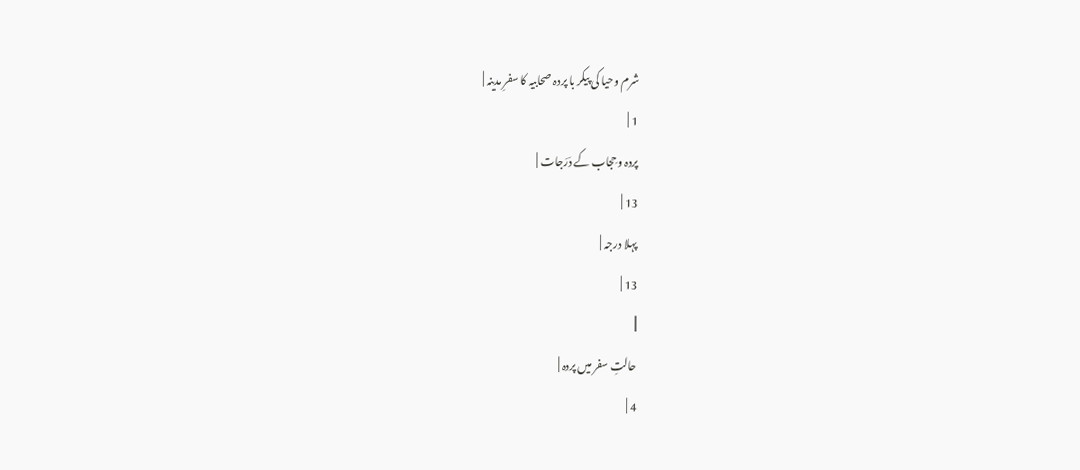شرم وحیا کی پیکر با پردہ صحابیہ کا سفرِ مدینہ |
1 |
پردہ وحِجاب کے دَرَجات |
13 |
پہلا درجہ |
13 |
||
حالتِ سفر میں پردہ |
4 |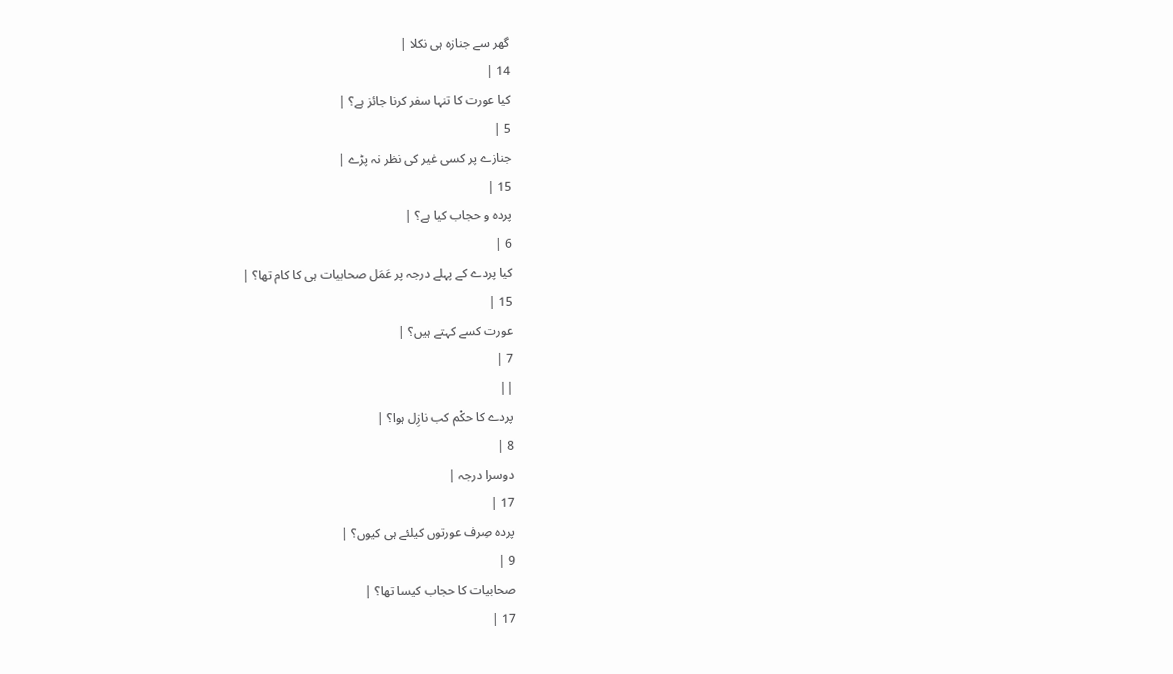گھر سے جنازہ ہی نکلا |
14 |
کیا عورت کا تنہا سفر کرنا جائز ہے؟ |
5 |
جنازے پر کسی غیر کی نظر نہ پڑے |
15 |
پردہ و حجاب کیا ہے؟ |
6 |
کیا پردے کے پہلے درجہ پر عَمَل صحابیات ہی کا کام تھا؟ |
15 |
عورت کسے کہتے ہیں؟ |
7 |
||
پردے کا حکْم کب نازِل ہوا؟ |
8 |
دوسرا درجہ |
17 |
پردہ صِرف عورتوں کیلئے ہی کیوں؟ |
9 |
صحابیات کا حجاب کیسا تھا؟ |
17 |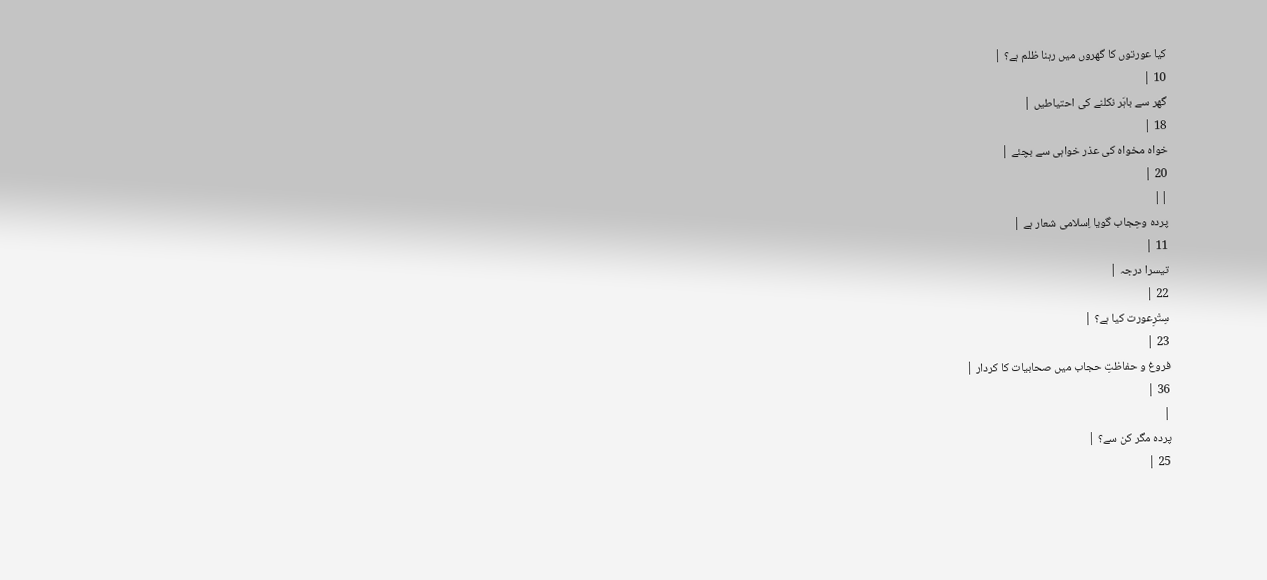کیا عورتوں کا گھروں میں رہنا ظلم ہے؟ |
10 |
گھر سے باہَر نکلنے کی احتیاطیں |
18 |
خواہ مخواہ کی عذر خواہی سے بچئے |
20 |
||
پردہ وحِجاب گویا اِسلامی شعار ہے |
11 |
تیسرا درجہ |
22 |
سِتْرِعورت کیا ہے؟ |
23 |
فروغ و حفاظتِ حجاب میں صحابیات کا کردار |
36 |
|
پردہ مگر کن سے؟ |
25 |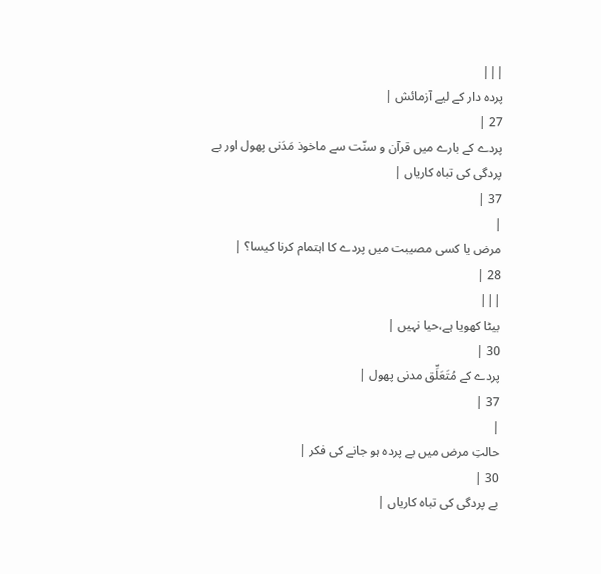|||
پردہ دار کے لیے آزمائش |
27 |
پردے کے بارے میں قرآن و سنّت سے ماخوذ مَدَنی پھول اور بے پردگی کی تباہ کاریاں |
37 |
|
مرض یا کسی مصیبت میں پردے کا اہتمام کرنا کیسا؟ |
28 |
|||
بیٹا کھویا ہے،حیا نہیں |
30 |
پردے کے مُتَعَلِّق مدنی پھول |
37 |
|
حالتِ مرض میں بے پردہ ہو جانے کی فکر |
30 |
بے پردگی کی تباہ کاریاں |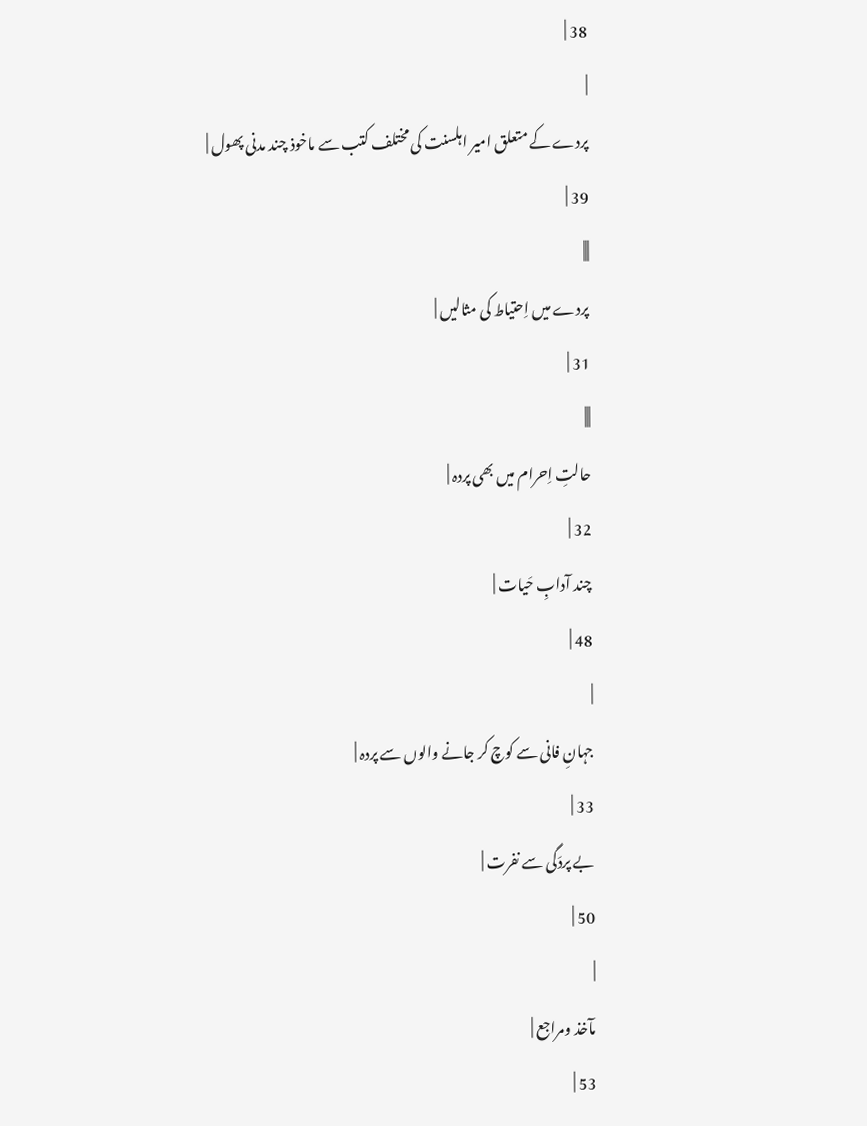38 |
|
پردے کے متعلق امیر اہلسنت کی مختلف کتب سے ماخوذ چند مدنی پھول |
39 |
|||
پردے میں اِحتیاط کی مثالیں |
31 |
|||
حالتِ اِحرام میں بھی پردہ |
32 |
چند آدابِ حَیات |
48 |
|
جہانِ فانی سے کوچ کر جانے والوں سے پردہ |
33 |
بے پردَگی سے نفرت |
50 |
|
مآخذ ومراجع |
53 |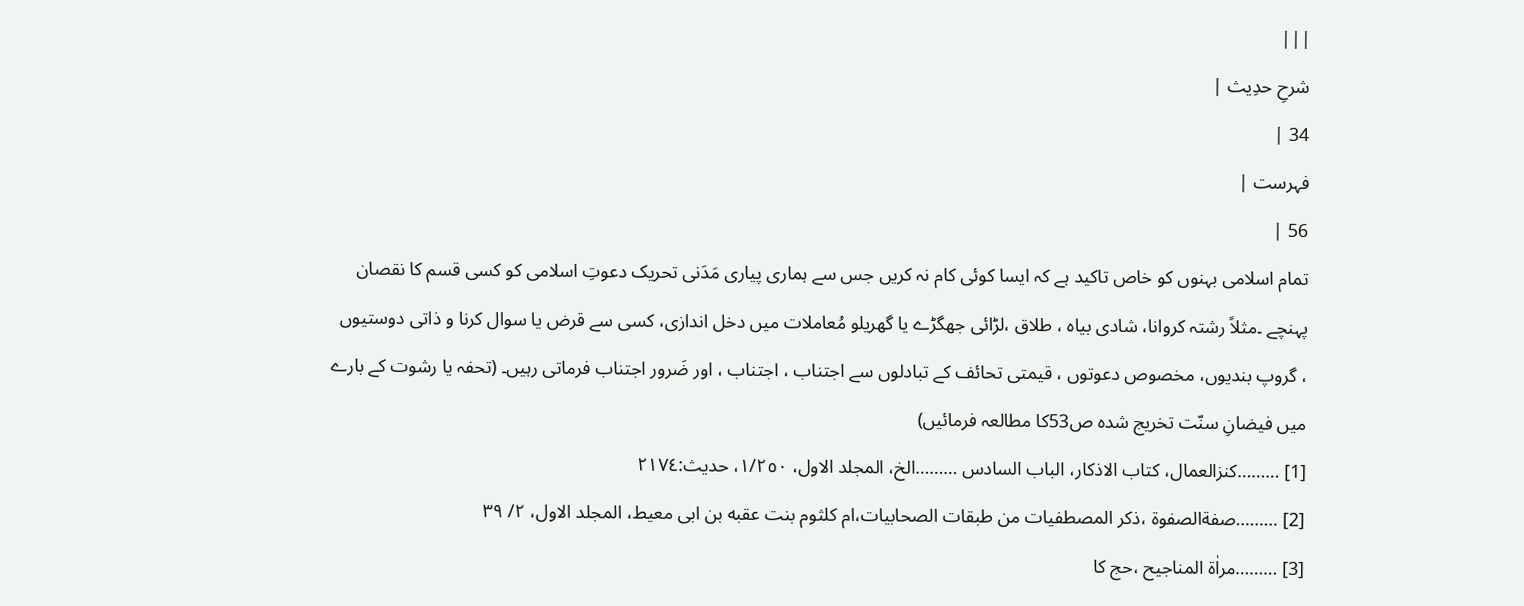|||
شرحِ حدِیث |
34 |
فہرست |
56 |
تمام اسلامی بہنوں کو خاص تاکید ہے کہ ایسا کوئی کام نہ کریں جس سے ہماری پیاری مَدَنی تحریک دعوتِ اسلامی کو کسی قسم کا نقصان پہنچے ۔مثلاً رشتہ کروانا، شادی بیاہ ، طلاق ،لڑائی جھگڑے یا گھریلو مُعاملات میں دخل اندازی، کسی سے قرض یا سوال کرنا و ذاتی دوستیوں ، گروپ بندیوں، مخصوص دعوتوں ، قیمتی تحائف کے تبادلوں سے اجتناب ، اجتناب ، اور ضَرور اجتناب فرماتی رہیں۔ (تحفہ یا رشوت کے بارے میں فیضانِ سنّت تخریج شدہ ص53کا مطالعہ فرمائیں)
[1] ………کنزالعمال، کتاب الاذکار، الباب السادس ………الخ، المجلد الاول، ١/٢٥٠، حدیث:٢١٧٤
[2] ………صفةالصفوة ،ذكر المصطفيات من طبقات الصحابيات،ام کلثوم بنت عقبه بن ابی معیط، المجلد الاول، ٢/ ٣٩
[3] ………مراٰۃ المناجیح ،حج کا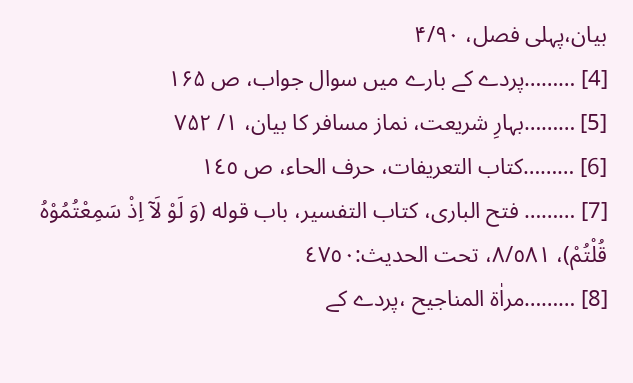بیان،پہلی فصل، ۴/۹۰
[4] ………پردے کے بارے میں سوال جواب، ص ۱۶۵
[5] ………بہارِ شریعت، نماز مسافر کا بیان، ۱/ ۷۵۲
[6] ………کتاب التعریفات، حرف الحاء، ص ١٤٥
[7] ……… فتح الباری، کتاب التفسیر، باب قوله (وَ لَوْ لَاۤ اِذْ سَمِعْتُمُوْهُ قُلْتُمْ)، ٨/٥٨١، تحت الحدیث:٤٧٥٠
[8] ………مراٰۃ المناجیح ،پردے کے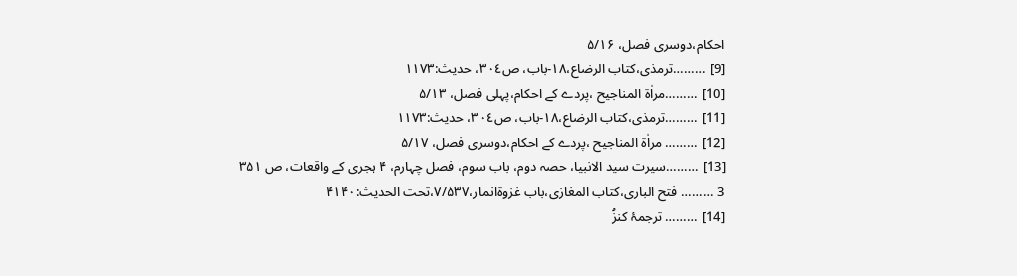احکام،دوسری فصل، ۵/۱۶
[9] ………ترمذی،کتاب الرضاع،١٨-باب، ص٣٠٤، حدیث:١١٧٣
[10] ………مراٰۃ المناجیح ،پردے کے احکام،پہلی فصل، ۵/۱۳
[11] ………ترمذی،کتاب الرضاع،١٨-باب، ص٣٠٤، حدیث:١١٧٣
[12] ……… مراٰۃ المناجیح ،پردے کے احکام،دوسری فصل، ۵/۱۷
[13] ………سیرت سید الانبیا، حصہ دوم، باب سوم، فصل چہارم، ۴ ہجری کے واقعات، ص ۳۵۱
3 ……… فتح الباری،کتاب المغازی،باب غزوۃانمار،۷/۵۳۷،تحت الحدیث:۴۱۴۰
[14] ……… ترجمۂ کنزُ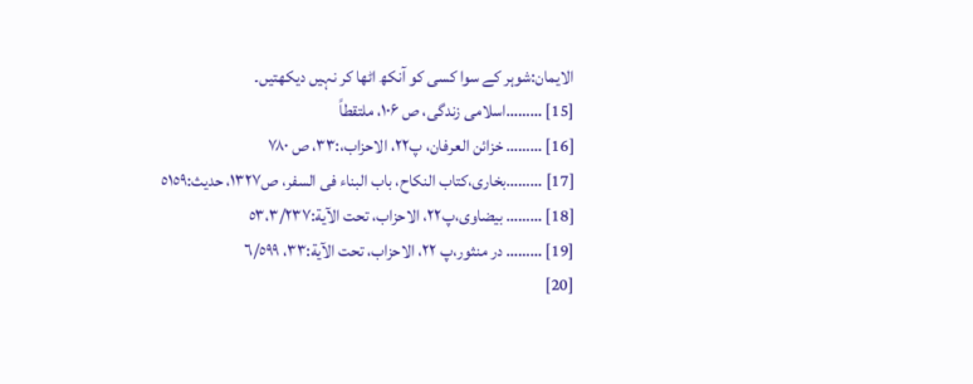الایمان:شوہر کے سوا کسی کو آنکھ اٹھا کر نہیں دیکھتیں۔
[15] ………اسلامی زندگی، ص ۱۰۶، ملتقطاً
[16] ……… خزائن العرفان، پ۲۲، الاحزاب،:۳۳، ص ۷۸۰
[17] ………بخاری،کتاب النکاح، باب البناء فی السفر، ص١٣٢٧، حدیث:٥١٥٩
[18] ……… بیضاوی،پ٢٢، الاحزاب، تحت الآية:٥٣،٣/٢٣٧
[19] ……… در منثور،پ ٢٢، الاحزاب، تحت الآية:٣٣، ٦/٥٩٩
[20]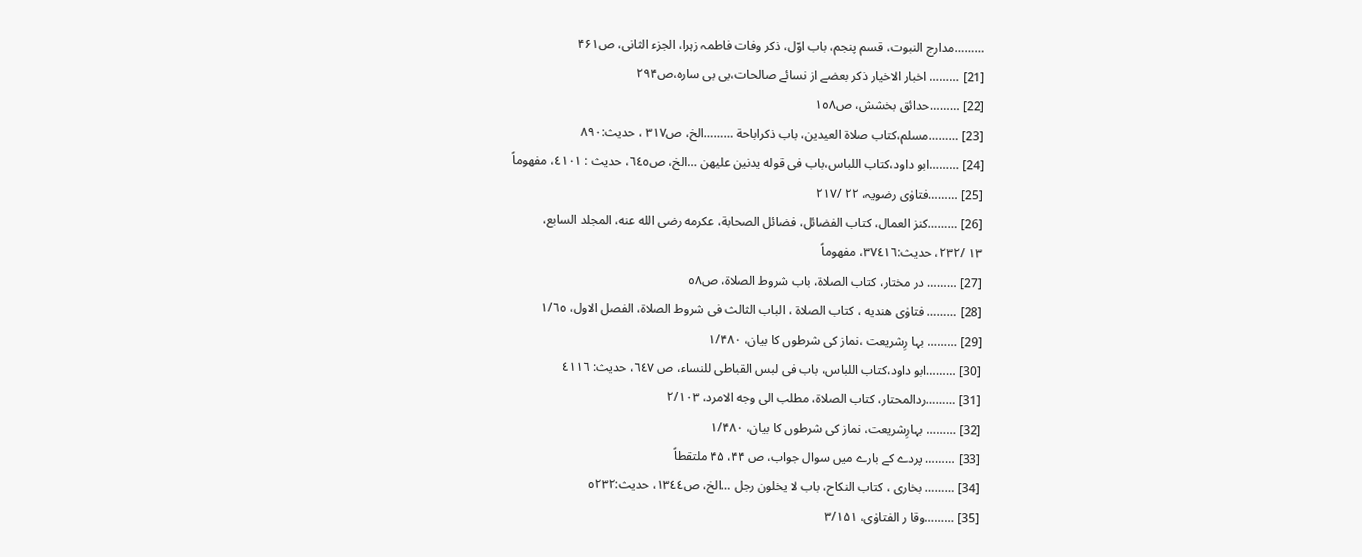………مدارج النبوت، قسم پنجم، باب اوّل، ذکر وفات فاطمہ زہرا، الجزء الثانی، ص۴۶۱
[21] ……… اخبار الاخیار ذکر بعضے از نسائے صالحات،بی بی سارہ،ص۲۹۴
[22] ………حدائق بخشش، ص١٥٨
[23] ………مسلم،کتاب صلاة العیدین، باب ذکراباحة ………الخ، ص٣١٧ ، حدیث:٨٩٠
[24] ………ابو داود،کتاب اللباس،باب فی قوله يدنين عليهن …الخ، ص٦٤٥، حدیث : ٤١٠١، مفهوماً
[25] ………فتاوٰی رضویہ، ۲۲ /۲۱۷
[26] ………کنز العمال، کتاب الفضائل، فضائل الصحابة، عکرمه رضی الله عنه، المجلد السابع،
١٣ /٢٣٢، حدیث:٣٧٤١٦، مفهوماً
[27] ……… در مختار، کتاب الصلاة، باب شروط الصلاة، ص٥٨
[28] ……… فتاوٰی ھنديه ، کتاب الصلاة ، الباب الثالث فی شروط الصلاة، الفصل الاول، ١/٦٥
[29] ……… بہا رِشريعت ،نماز کی شرطوں كا بيان، ۱/۴۸۰
[30] ………ابو داود،کتاب اللباس، باب فی لبس القباطی للنساء، ص ٦٤٧، حدیث: ٤١١٦
[31] ………ردالمحتار، کتاب الصلاة، مطلب الی وجه الامرد، ٢/١٠٣
[32] ……… بہارِشريعت، نماز کی شرطوں کا بیان، ۱/۴۸۰
[33] ……… پردے کے بارے میں سوال جواب، ص ۴۴، ۴۵ ملتقطاً
[34] ……… بخاری ، کتاب النکاح، باب لا یخلون رجل …الخ، ص١٣٤٤، حدیث:٥٢٣٢
[35] ………وقا ر الفتاوٰی، ۳/۱۵۱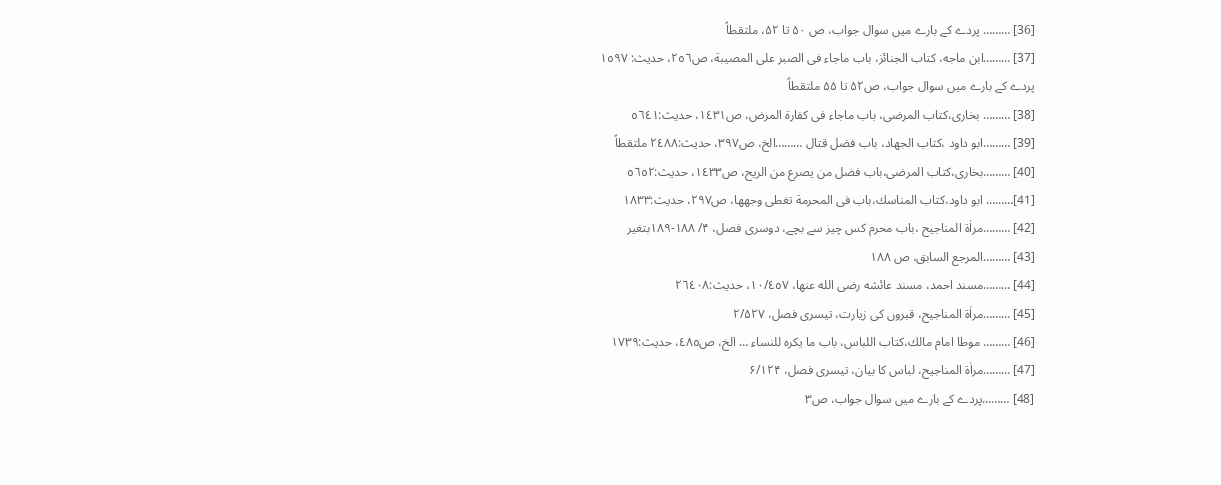[36] ……… پردے کے بارے میں سوال جواب، ص ۵۰ تا ۵۲، ملتقطاً
[37] ………ابن ماجه، کتاب الجنائز، باب ماجاء فی الصبر علی المصیبة، ص٢٥٦، حدیث: ١٥٩٧
پردے کے بارے میں سوال جواب، ص۵۲ تا ۵۵ ملتقطاً
[38] ……… بخاری،کتاب المرضی، باب ماجاء فی کفارة المرض، ص١٤٣١، حدیث:٥٦٤١
[39] ………ابو داود ،کتاب الجهاد، باب فضل قتال ………الخ، ص٣۹٧، حدیث:٢٤٨٨ ملتقطاً
[40] ………بخاری،کتاب المرضی،باب فضل من یصرع من الریح، ص١٤٣٣، حدیث:٥٦٥٢
[41]……… ابو داود،کتاب المناسك،باب فی المحرمة تغطی وجھھا، ص٢٩٧، حدیث:١٨٣٣
[42] ………مراٰۃ المناجیح ،باب محرم کس چیز سے بچے، دوسری فصل، ۴/ ۱۸۸-۱۸۹بتغیر
[43] ………المرجع السابق، ص ۱۸۸
[44] ………مسند احمد، مسند عائشه رضی الله عنھا، ١٠/٤٥٧، حدیث:٢٦٤٠٨
[45] ………مراٰۃ المناجیح، قبروں کی زیارت، تیسری فصل، ۲/۵۲۷
[46] ……… موطا امام مالك،کتاب اللباس، باب ما یکرہ للنساء … الخ، ص٤٨٥، حدیث:١٧٣٩
[47] ………مراٰۃ المناجیح، لباس کا بیان، تیسری فصل، ۶/۱۲۴
[48] ………پردے کے بارے میں سوال جواب، ص۳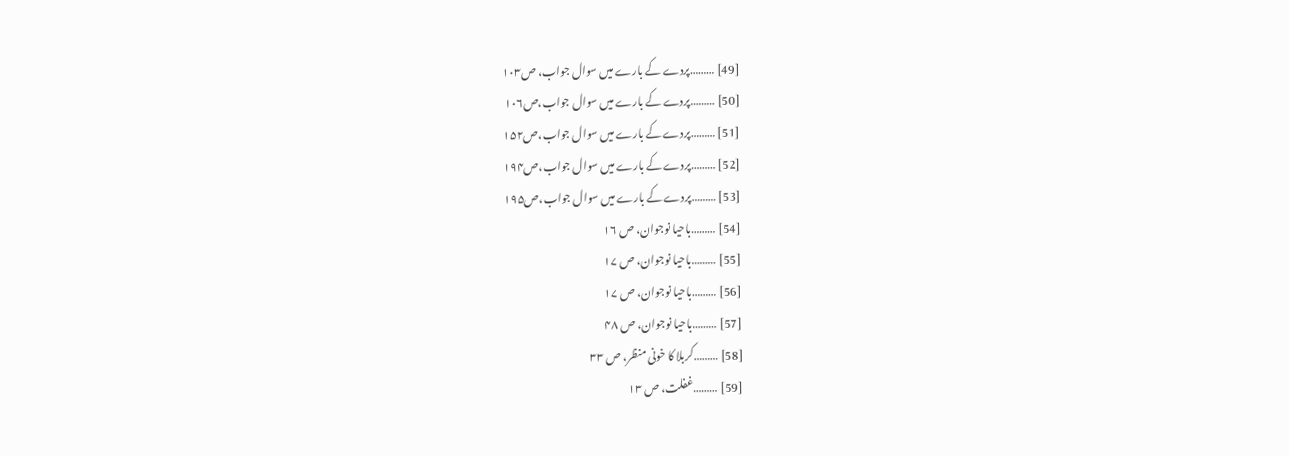[49] ………پردے کے بارے میں سوال جواب، ص۱۰۳
[50] ………پردے کے بارے میں سوال جواب،ص۱۰۶
[51] ………پردے کے بارے میں سوال جواب،ص۱۵۲
[52] ………پردے کے بارے میں سوال جواب،ص۱۹۴
[53] ………پردے کے بارے میں سوال جواب،ص۱۹۵
[54] ………باحیا نوجوان، ص ۱۶
[55] ………باحیا نوجوان، ص ۱۷
[56] ………باحیا نوجوان، ص ۱۷
[57] ………باحیا نوجوان، ص ۴۸
[58] ………کربلا کا خونی منظر، ص ۳۳
[59] ………غفلت، ص ۱۳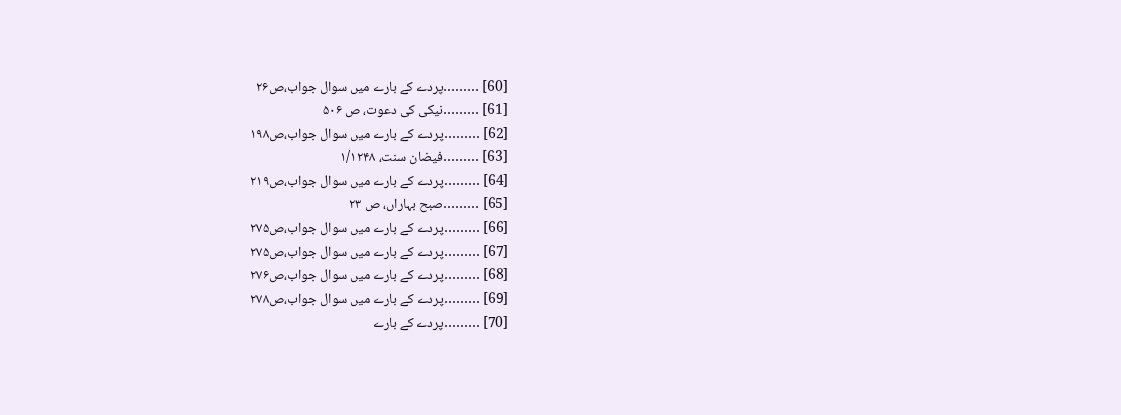[60] ………پردے کے بارے میں سوال جواب،ص۲۶
[61] ………نیکی کی دعوت، ص ۵۰۶
[62] ………پردے کے بارے میں سوال جواب،ص۱۹۸
[63] ………فیضان سنت، ۱/۱۲۴۸
[64] ………پردے کے بارے میں سوال جواب،ص۲۱۹
[65] ………صبح بہاراں، ص ۲۳
[66] ………پردے کے بارے میں سوال جواب،ص۲۷۵
[67] ………پردے کے بارے میں سوال جواب،ص۲۷۵
[68] ………پردے کے بارے میں سوال جواب،ص۲۷۶
[69] ………پردے کے بارے میں سوال جواب،ص۲۷۸
[70] ………پردے کے بارے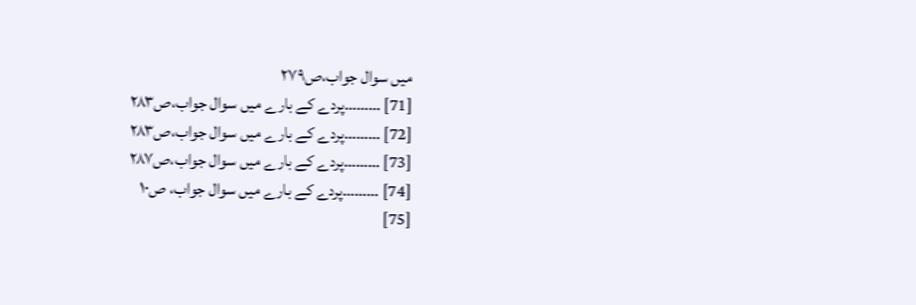میں سوال جواب،ص۲۷۹
[71] ………پردے کے بارے میں سوال جواب،ص۲۸۳
[72] ………پردے کے بارے میں سوال جواب،ص۲۸۳
[73] ………پردے کے بارے میں سوال جواب،ص۲۸۷
[74] ………پردے کے بارے میں سوال جواب، ص۱۰
[75]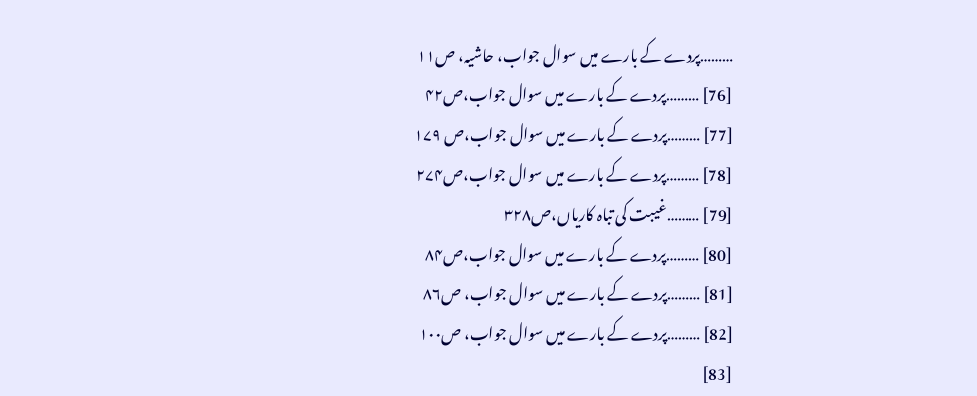………پردے کے بارے میں سوال جواب، حاشیہ، ص۱۱
[76] ………پردے کے بارے میں سوال جواب،ص۴۲
[77] ………پردے کے بارے میں سوال جواب،ص ۱۷۹
[78] ………پردے کے بارے میں سوال جواب،ص۲۷۴
[79] ………غیبت کی تباہ کاریاں،ص۳۲۸
[80] ………پردے کے بارے میں سوال جواب،ص۸۴
[81] ………پردے کے بارے میں سوال جواب، ص۸۶
[82] ………پردے کے بارے میں سوال جواب، ص۱۰۰
[83]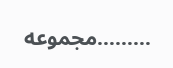………مجموعه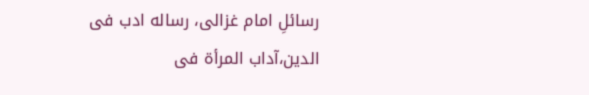رسائلِ امام غزالی، رساله ادب فی الدین،آداب المرأة فی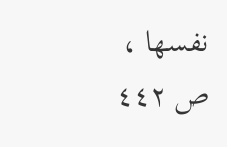نفسھا ، ص ٤٤٢